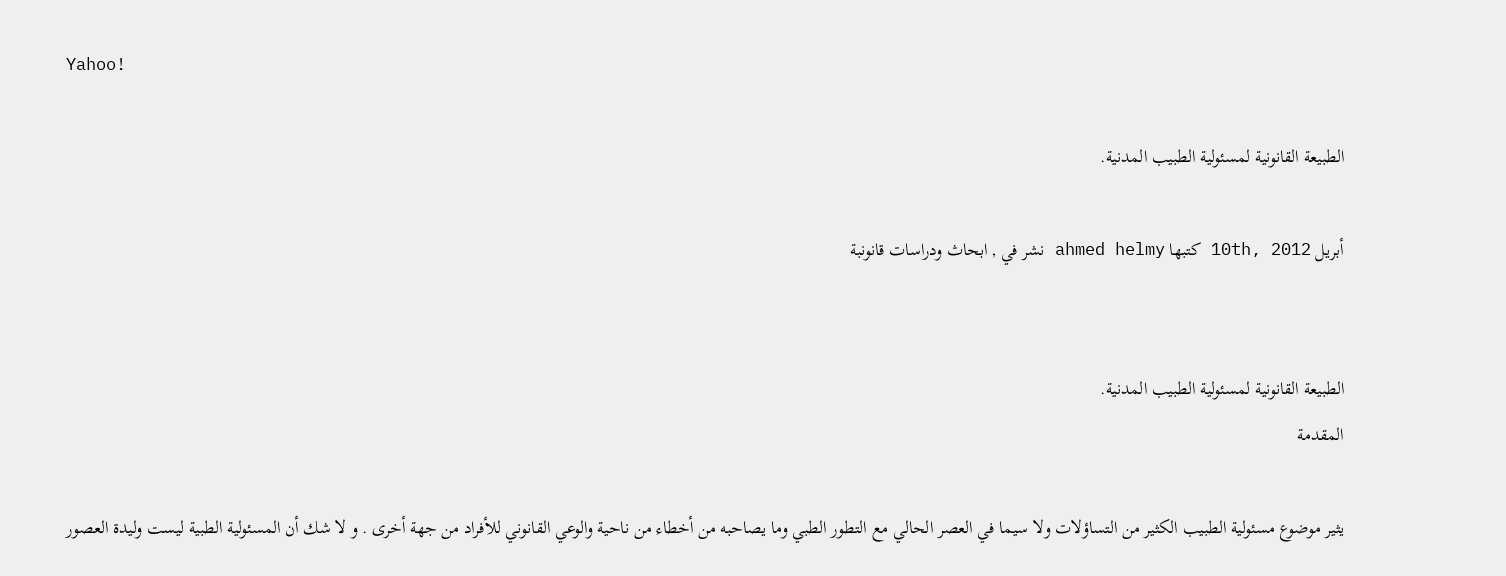Yahoo!

الطبيعة القانونية لمسئولية الطبيب المدنية.

أبريل 10th, 2012 كتبها ahmed helmy نشر في , ابحاث ودراسات قانونبة


الطبيعة القانونية لمسئولية الطبيب المدنية.
المقدمة

يثير موضوع مسئولية الطبيب الكثير من التساؤلات ولا سيما في العصر الحالي مع التطور الطبي وما يصاحبه من أخطاء من ناحية والوعي القانوني للأفراد من جهة أخرى . و لا شك أن المسئولية الطبية ليست وليدة العصور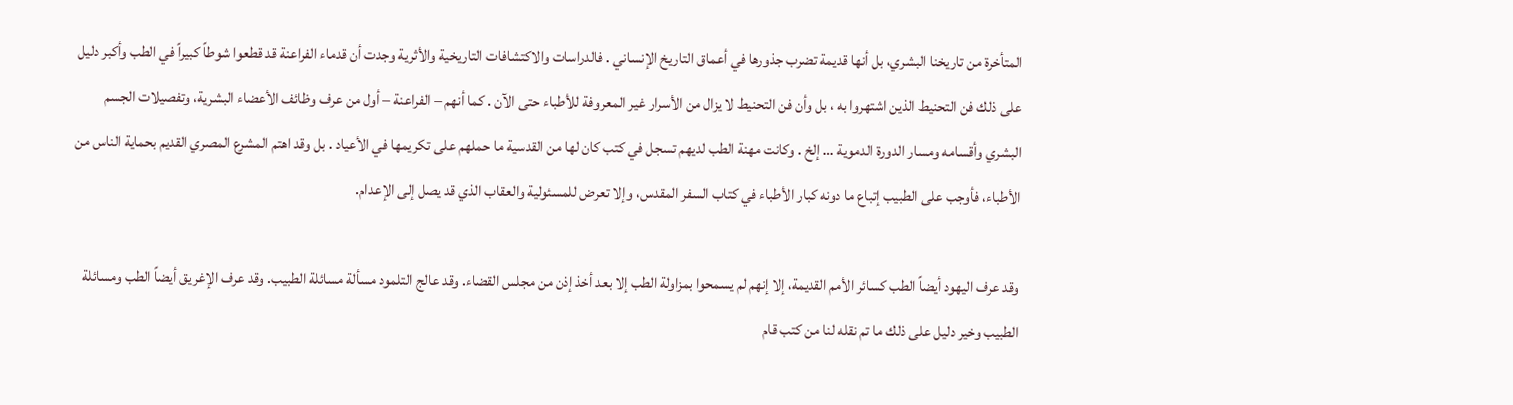المتأخرة من تاريخنا البشري، بل أنها قديمة تضرب جذورها في أعماق التاريخ الإنساني . فالدراسات والاكتشافات التاريخية والأثرية وجدت أن قدماء الفراعنة قد قطعوا شوطاً كبيراً في الطب وأكبر دليل على ذلك فن التحنيط الذين اشتهروا به ، بل وأن فن التحنيط لا يزال من الأسرار غير المعروفة للأطباء حتى الآن . كما أنهم – الفراعنة – أول من عرف وظائف الأعضاء البشرية، وتفصيلات الجسم البشري وأقسامه ومسار الدورة الدموية … إلخ . وكانت مهنة الطب لديهم تسجل في كتب كان لها من القدسية ما حملهم على تكريمها في الأعياد . بل وقد اهتم المشرع المصري القديم بحماية الناس من الأطباء، فأوجب على الطبيب إتباع ما دونه كبار الأطباء في كتاب السفر المقدس، وإلا تعرض للمسئولية والعقاب الذي قد يصل إلى الإعدام.

وقد عرف اليهود أيضاً الطب كسائر الأمم القديمة، إلا إنهم لم يسمحوا بمزاولة الطب إلا بعد أخذ إذن من مجلس القضاء. وقد عالج التلمود مسألة مسائلة الطبيب. وقد عرف الإغريق أيضاً الطب ومسائلة الطبيب وخير دليل على ذلك ما تم نقله لنا من كتب قام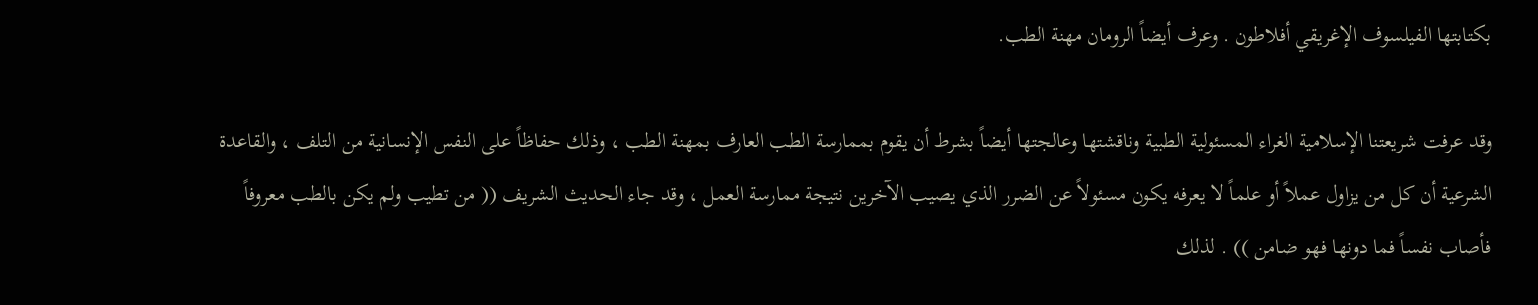بكتابتها الفيلسوف الإغريقي أفلاطون . وعرف أيضاً الرومان مهنة الطب.

وقد عرفت شريعتنا الإسلامية الغراء المسئولية الطبية وناقشتها وعالجتها أيضاً بشرط أن يقوم بممارسة الطب العارف بمهنة الطب ، وذلك حفاظاً على النفس الإنسانية من التلف ، والقاعدة الشرعية أن كل من يزاول عملاً أو علماً لا يعرفه يكون مسئولاً عن الضرر الذي يصيب الآخرين نتيجة ممارسة العمل ، وقد جاء الحديث الشريف (( من تطيب ولم يكن بالطب معروفاً فأصاب نفساً فما دونها فهو ضامن )) . لذلك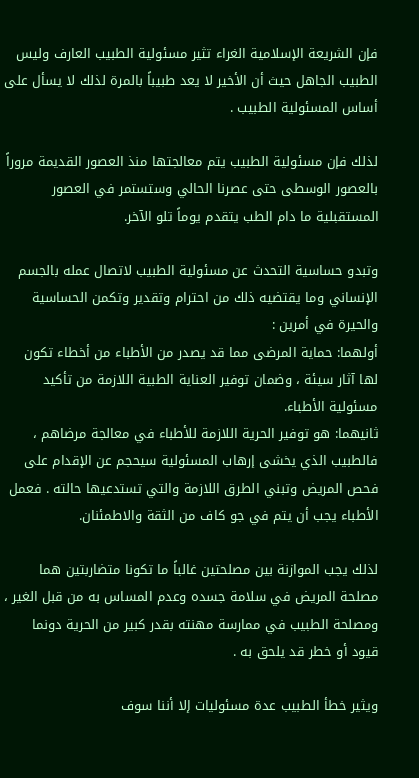فإن الشريعة الإسلامية الغراء تثير مسئولية الطبيب العارف وليس الطبيب الجاهل حيث أن الأخير لا يعد طبيباً بالمرة لذلك لا يسأل على أساس المسئولية الطبيب .

لذلك فإن مسئولية الطبيب يتم معالجتها منذ العصور القديمة مروراً بالعصور الوسطى حتى عصرنا الحالي وستستمر في العصور المستقبلية ما دام الطب يتقدم يوماً تلو الآخر.

وتبدو حساسية التحدث عن مسئولية الطبيب لاتصال عمله بالجسم الإنساني وما يقتضيه ذلك من احترام وتقدير وتكمن الحساسية والحيرة في أمرين :
أولهما: حماية المرضى مما قد يصدر من الأطباء من أخطاء تكون لها آثار سيئة ، وضمان توفير العناية الطبية اللازمة من تأكيد مسئولية الأطباء.
ثانيهما: هو توفير الحرية اللازمة للأطباء في معالجة مرضاهم ، فالطبيب الذي يخشى إرهاب المسئولية سيحجم عن الإقدام على فحص المريض وتبني الطرق اللازمة والتي تستدعيها حالته . فعمل الأطباء يجب أن يتم في جو كاف من الثقة والاطمئنان.

لذلك يجب الموازنة بين مصلحتين غالباً ما تكونا متضاربتين هما مصلحة المريض في سلامة جسده وعدم المساس به من قبل الغير ، ومصلحة الطبيب في ممارسة مهنته بقدر كبير من الحرية دونما قيود أو خطر قد يلحق به .

ويثير خطأ الطبيب عدة مسئوليات إلا أننا سوف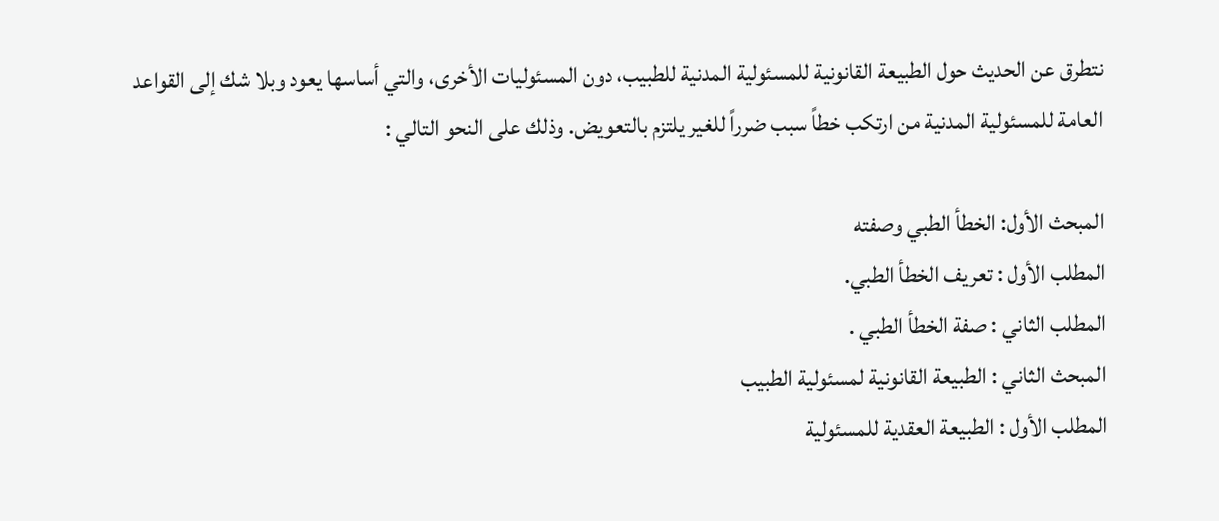نتطرق عن الحديث حول الطبيعة القانونية للمسئولية المدنية للطبيب، دون المسئوليات الأخرى، والتي أساسها يعود وبلا شك إلى القواعد العامة للمسئولية المدنية من ارتكب خطاً سبب ضرراً للغير يلتزم بالتعويض. وذلك على النحو التالي :

المبحث الأول: الخطأ الطبي وصفته
المطلب الأول : تعريف الخطأ الطبي.
المطلب الثاني : صفة الخطأ الطبي .
المبحث الثاني : الطبيعة القانونية لمسئولية الطبيب
المطلب الأول : الطبيعة العقدية للمسئولية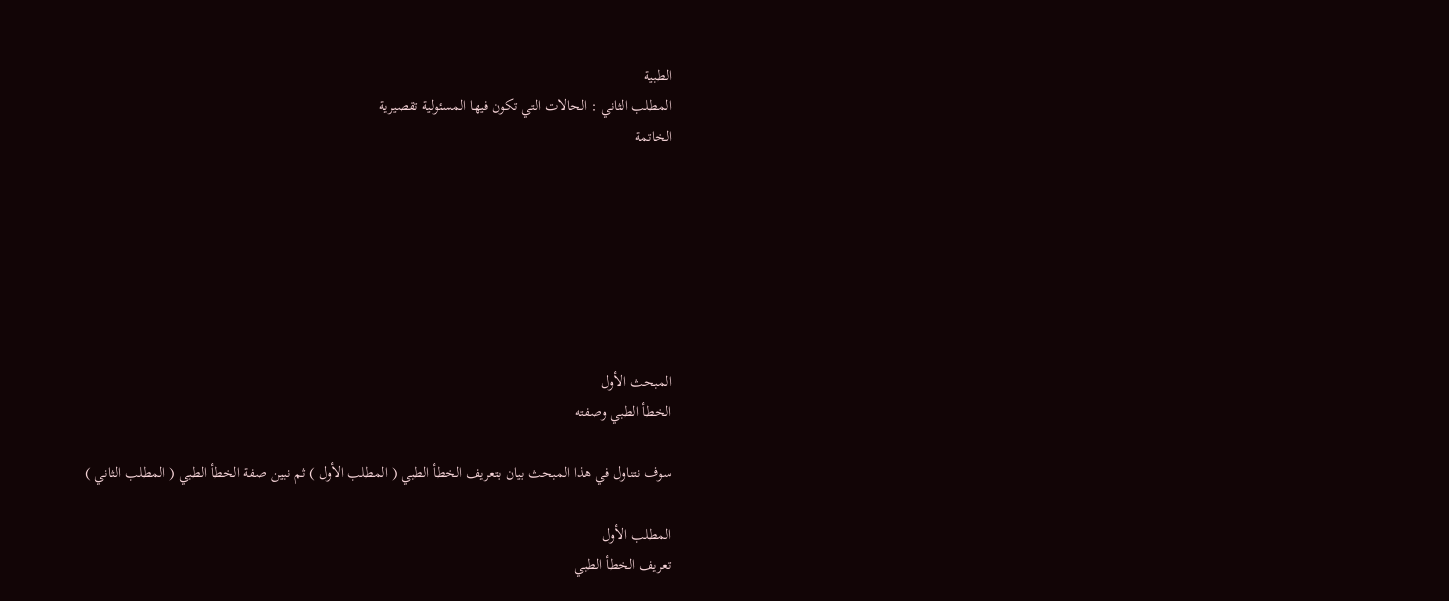الطبية
المطلب الثاني : الحالات التي تكون فيها المسئولية تقصيرية
الخاتمة







المبحث الأول
الخطأ الطبي وصفته

سوف نتناول في هذا المبحث بيان بتعريف الخطأ الطبي ( المطلب الأول ) ثم نبين صفة الخطأ الطبي ( المطلب الثاني )

المطلب الأول
تعريف الخطأ الطبي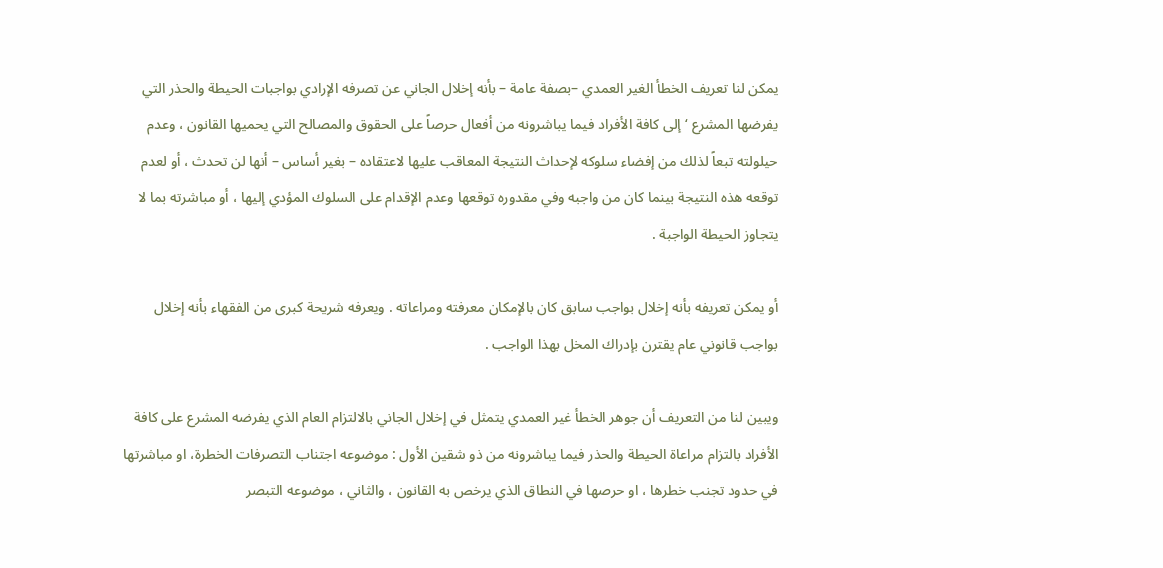يمكن لنا تعريف الخطأ الغير العمدي –بصفة عامة – بأنه إخلال الجاني عن تصرفه الإرادي بواجبات الحيطة والحذر التي يفرضها المشرع ‘إلى كافة الأفراد فيما يباشرونه من أفعال حرصاً على الحقوق والمصالح التي يحميها القانون ، وعدم حيلولته تبعاً لذلك من إفضاء سلوكه لإحداث النتيجة المعاقب عليها لاعتقاده – بغير أساس – أنها لن تحدث ، أو لعدم توقعه هذه النتيجة بينما كان من واجبه وفي مقدوره توقعها وعدم الإقدام على السلوك المؤدي إليها ، أو مباشرته بما لا يتجاوز الحيطة الواجبة .

أو يمكن تعريفه بأنه إخلال بواجب سابق كان بالإمكان معرفته ومراعاته . ويعرفه شريحة كبرى من الفقهاء بأنه إخلال بواجب قانوني عام يقترن بإدراك المخل بهذا الواجب .

ويبين لنا من التعريف أن جوهر الخطأ غير العمدي يتمثل في إخلال الجاني بالالتزام العام الذي يفرضه المشرع على كافة الأفراد بالتزام مراعاة الحيطة والحذر فيما يباشرونه من ذو شقين الأول : موضوعه اجتناب التصرفات الخطرة، او مباشرتها في حدود تجنب خطرها ، او حرصها في النطاق الذي يرخص به القانون ، والثاني ، موضوعه التبصر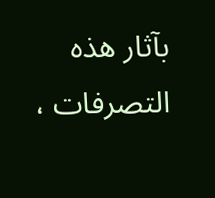بآثار هذه التصرفات ،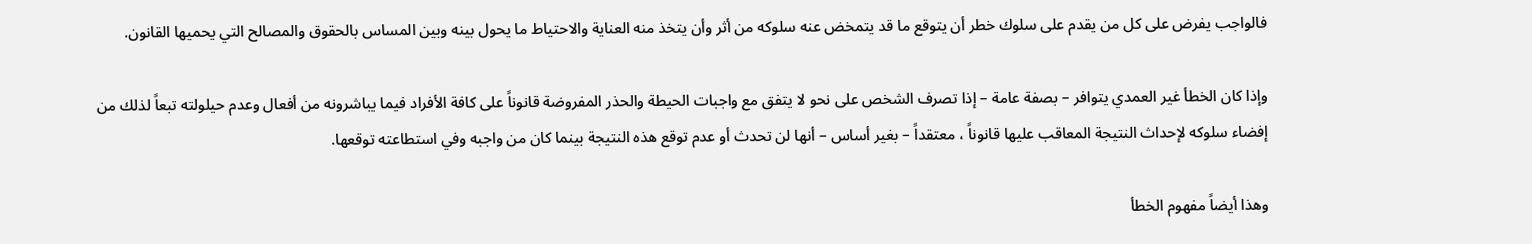فالواجب يفرض على كل من يقدم على سلوك خطر أن يتوقع ما قد يتمخض عنه سلوكه من أثر وأن يتخذ منه العناية والاحتياط ما يحول بينه وبين المساس بالحقوق والمصالح التي يحميها القانون.

وإذا كان الخطأ غير العمدي يتوافر – بصفة عامة – إذا تصرف الشخص على نحو لا يتفق مع واجبات الحيطة والحذر المفروضة قانوناً على كافة الأفراد فيما يباشرونه من أفعال وعدم حيلولته تبعاً لذلك من إفضاء سلوكه لإحداث النتيجة المعاقب عليها قانوناً ، معتقداً – بغير أساس – أنها لن تحدث أو عدم توقع هذه النتيجة بينما كان من واجبه وفي استطاعته توقعها.

وهذا أيضاً مفهوم الخطأ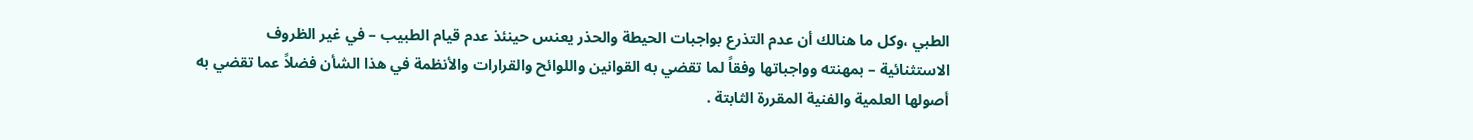الطبي ،وكل ما هنالك أن عدم التذرع بواجبات الحيطة والحذر يعنس حينئذ عدم قيام الطبيب – في غير الظروف الاستثنائية – بمهنته وواجباتها وفقاً لما تقضي به القوانين واللوائح والقرارات والأنظمة في هذا الشأن فضلاً عما تقضي به أصولها العلمية والفنية المقررة الثابتة .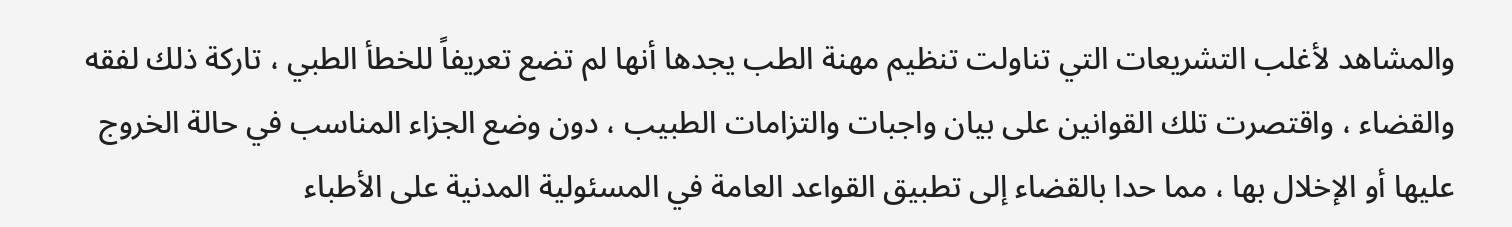والمشاهد لأغلب التشريعات التي تناولت تنظيم مهنة الطب يجدها أنها لم تضع تعريفاً للخطأ الطبي ، تاركة ذلك لفقه والقضاء ، واقتصرت تلك القوانين على بيان واجبات والتزامات الطبيب ، دون وضع الجزاء المناسب في حالة الخروج عليها أو الإخلال بها ، مما حدا بالقضاء إلى تطبيق القواعد العامة في المسئولية المدنية على الأطباء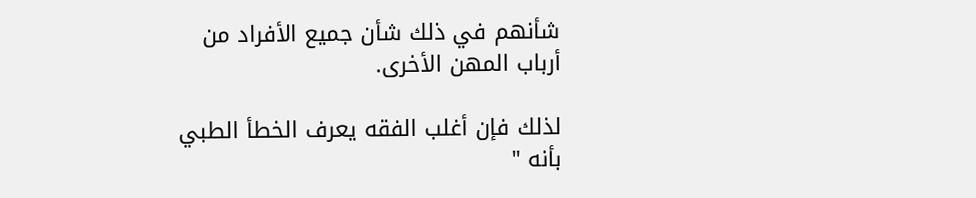شأنهم في ذلك شأن جميع الأفراد من أرباب المهن الأخرى.

لذلك فإن أغلب الفقه يعرف الخطأ الطبي بأنه "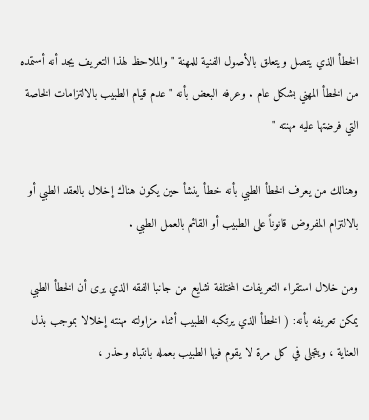الخطأ الذي يتصل ويتعلق بالأصول الفنية للمهنة " والملاحظ لهذا التعريف يجد أنه أستمده من الخطأ المهني بشكل عام . وعرفه البعض بأنه " عدم قيام الطبيب بالالتزامات الخاصة التي فرضتها عليه مهنته "

وهنالك من يعرف الخطأ الطبي بأنه خطأ ينشأ حين يكون هناك إخلال بالعقد الطبي أو بالالتزام المفروض قانوناً على الطبيب أو القائم بالعمل الطبي .

ومن خلال استقراء التعريفات المختلفة نشايع من جانبا الفقه الذي يرى أن الخطأ الطبي يمكن تعريفه بأنه: ( الخطأ الذي يرتكبه الطبيب أثناء مزاولته مهنته إخلالا بموجب بذل العناية ، ويتجلى في كل مرة لا يقوم فيها الطبيب بعمله بانتباه وحذر ،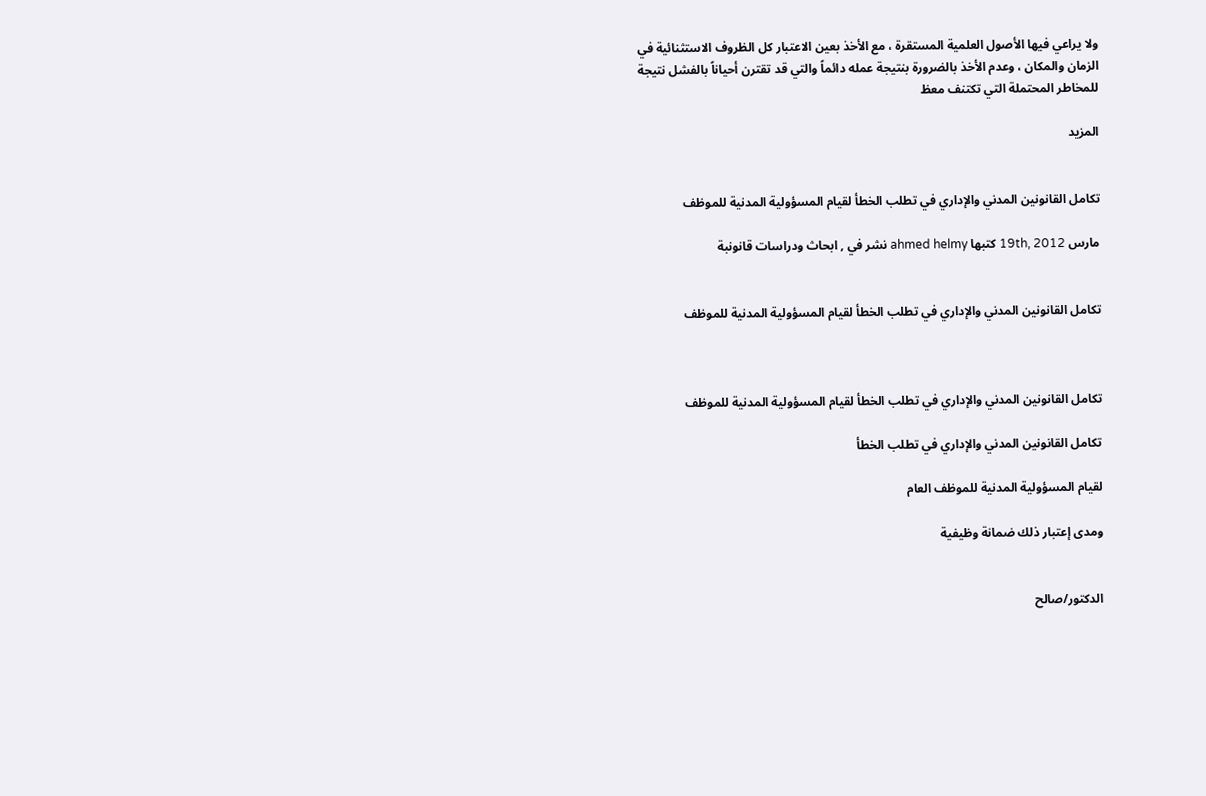ولا يراعي فيها الأصول العلمية المستقرة ، مع الأخذ بعين الاعتبار كل الظروف الاستثنائية في الزمان والمكان ، وعدم الأخذ بالضرورة بنتيجة عمله دائماً والتي قد تقترن أحياناً بالفشل نتيجة للمخاطر المحتملة التي تكتنف معظ

المزيد


تكامل القانونين المدني والإداري في تطلب الخطأ لقيام المسؤولية المدنية للموظف

مارس 19th, 2012 كتبها ahmed helmy نشر في , ابحاث ودراسات قانونبة


تكامل القانونين المدني والإداري في تطلب الخطأ لقيام المسؤولية المدنية للموظف



تكامل القانونين المدني والإداري في تطلب الخطأ لقيام المسؤولية المدنية للموظف

تكامل القانونين المدني والإداري في تطلب الخطأ

لقيام المسؤولية المدنية للموظف العام

ومدى إعتبار ذلك ضمانة وظيفية


الدكتور/صالح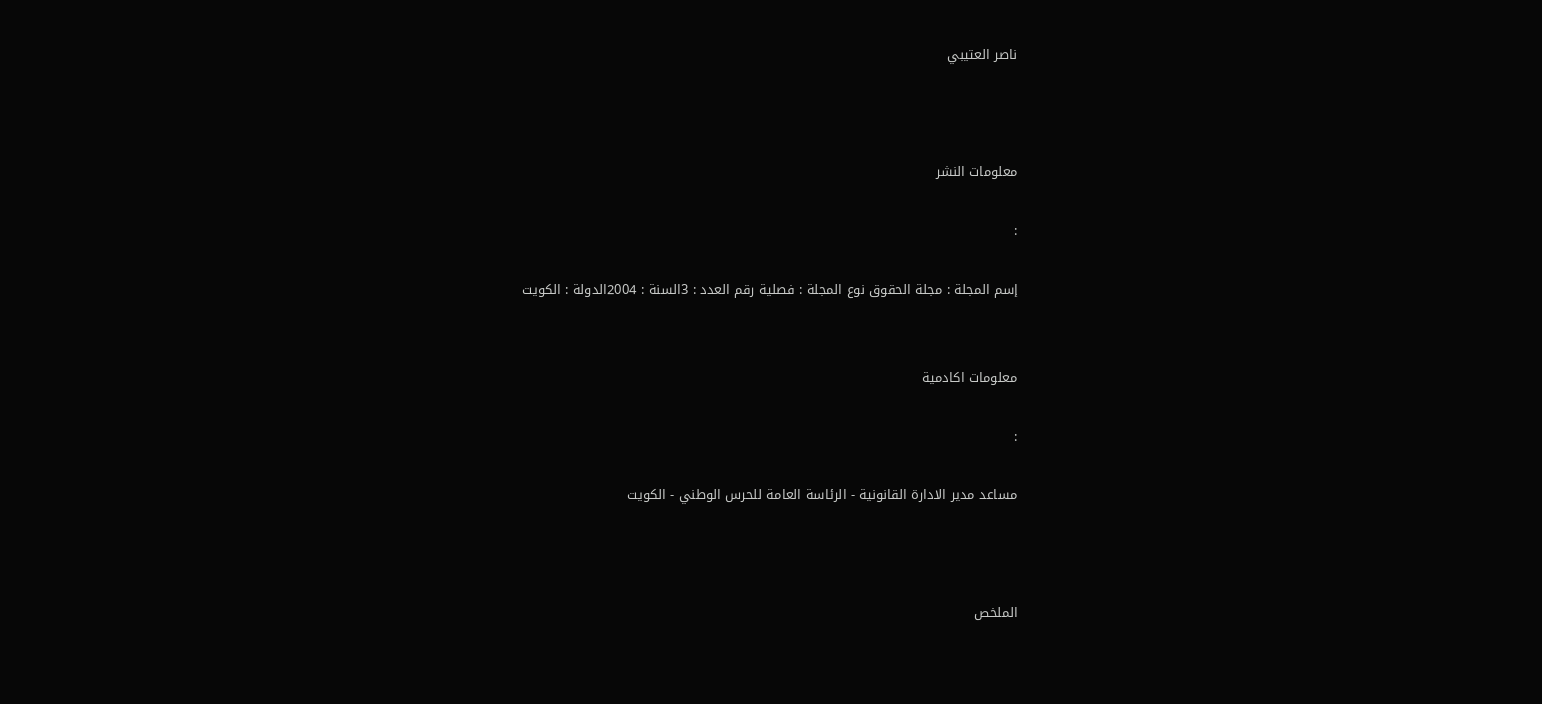ناصر العتيبي



معلومات النشر

:

إسم المجلة : مجلة الحقوق نوع المجلة : فصلية رقم العدد : 3السنة : 2004الدولة : الكويت


معلومات اكادمية

:

مساعد مدير الادارة القانونية - الرئاسة العامة للحرس الوطني - الكويت



الملخص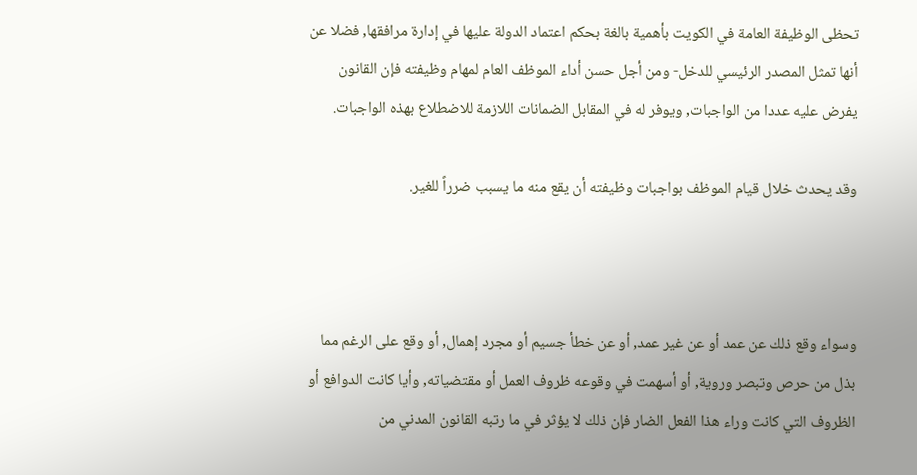تحظى الوظيفة العامة في الكويت بأهمية بالغة بحكم اعتماد الدولة عليها في إدارة مرافقها, فضلا عن أنها تمثل المصدر الرئيسي للدخل- ومن أجل حسن أداء الموظف العام لمهام وظيفته فإن القانون يفرض عليه عددا من الواجبات, ويوفر له في المقابل الضمانات اللازمة للاضطلاع بهذه الواجبات.

وقد يحدث خلال قيام الموظف بواجبات وظيفته أن يقع منه ما يسبب ضرراً للغير.



وسواء وقع ذلك عن عمد أو عن غير عمد, أو عن خطأ جسيم أو مجرد إهمال, أو وقع على الرغم مما بذل من حرص وتبصر وروية, أو أسهمت في وقوعه ظروف العمل أو مقتضياته, وأيا كانت الدوافع أو الظروف التي كانت وراء هذا الفعل الضار فإن ذلك لا يؤثر في ما رتبه القانون المدني من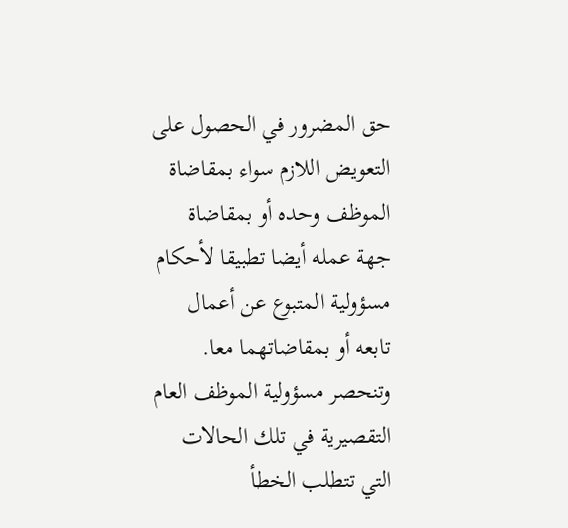حق المضرور في الحصول على التعويض اللازم سواء بمقاضاة الموظف وحده أو بمقاضاة جهة عمله أيضا تطبيقا لأحكام مسؤولية المتبوع عن أعمال تابعه أو بمقاضاتهما معا. وتنحصر مسؤولية الموظف العام التقصيرية في تلك الحالات التي تتطلب الخطأ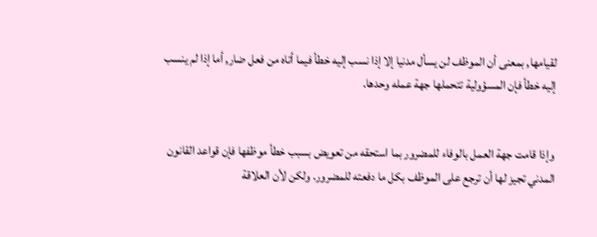لقيامها, بمعنى أن الموظف لن يسأل مدنيا إلا إذا نسب إليه خطأ فيما أتاه من فعل ضار, أما إذا لم ينسب إليه خطأ فإن المسؤولية تتحملها جهة عمله وحدها.


وإذا قامت جهة العمل بالوفاء للمضرور بما استحقه من تعويض بسبب خطأ موظفها فإن قواعد القانون المدني تجيز لها أن ترجع على الموظف بكل ما دفعته للمضرور. ولكن لأن العلاقة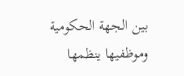بين الجهة الحكومية وموظفيها ينظمها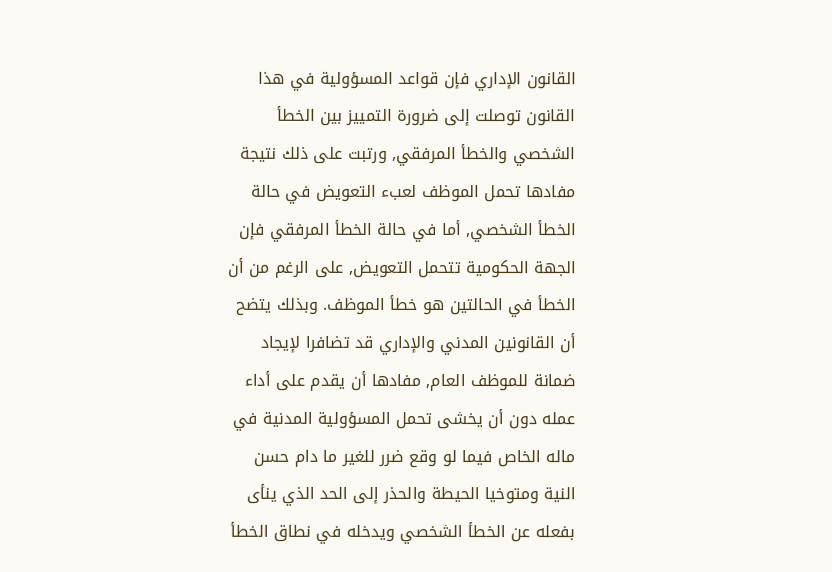القانون الإداري فإن قواعد المسؤولية في هذا القانون توصلت إلى ضرورة التمييز بين الخطأ الشخصي والخطأ المرفقي, ورتبت على ذلك نتيجة مفادها تحمل الموظف لعبء التعويض في حالة الخطأ الشخصي, أما في حالة الخطأ المرفقي فإن الجهة الحكومية تتحمل التعويض, على الرغم من أن الخطأ في الحالتين هو خطأ الموظف. وبذلك يتضح أن القانونين المدني والإداري قد تضافرا لإيجاد ضمانة للموظف العام, مفادها أن يقدم على أداء عمله دون أن يخشى تحمل المسؤولية المدنية في ماله الخاص فيما لو وقع ضرر للغير ما دام حسن النية ومتوخيا الحيطة والحذر إلى الحد الذي ينأى بفعله عن الخطأ الشخصي ويدخله في نطاق الخطأ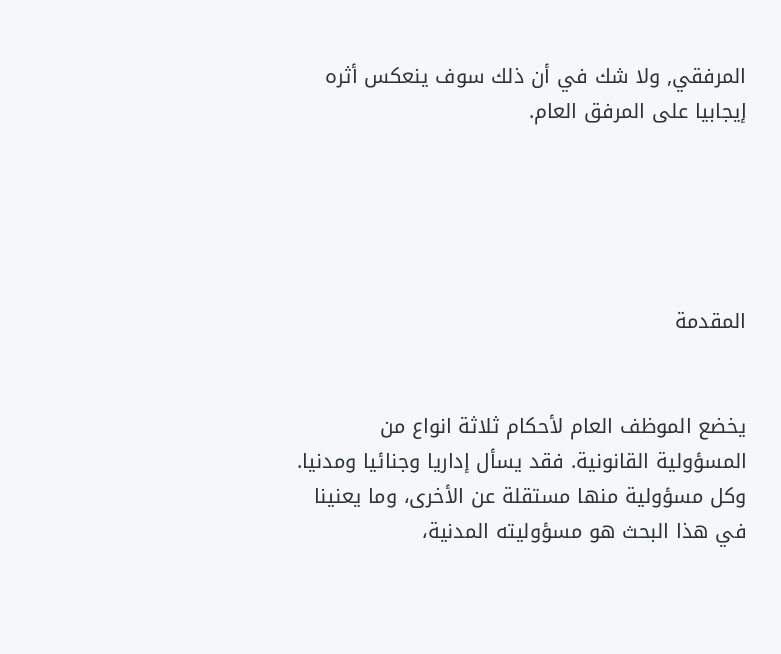المرفقي, ولا شك في أن ذلك سوف ينعكس أثره إيجابيا على المرفق العام.





المقدمة


يخضع الموظف العام لأحكام ثلاثة انواع من المسؤولية القانونية. فقد يسأل إداريا وجنائيا ومدنيا. وكل مسؤولية منها مستقلة عن الأخرى، وما يعنينا في هذا البحث هو مسؤوليته المدنية،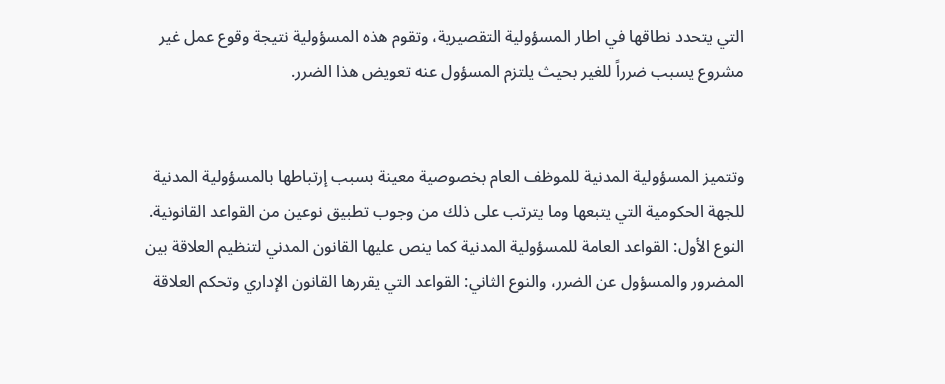التي يتحدد نطاقها في اطار المسؤولية التقصيرية، وتقوم هذه المسؤولية نتيجة وقوع عمل غير مشروع يسبب ضرراً للغير بحيث يلتزم المسؤول عنه تعويض هذا الضرر.


وتتميز المسؤولية المدنية للموظف العام بخصوصية معينة بسبب إرتباطها بالمسؤولية المدنية للجهة الحكومية التي يتبعها وما يترتب على ذلك من وجوب تطبيق نوعين من القواعد القانونية. النوع الأول: القواعد العامة للمسؤولية المدنية كما ينص عليها القانون المدني لتنظيم العلاقة بين المضرور والمسؤول عن الضرر، والنوع الثاني: القواعد التي يقررها القانون الإداري وتحكم العلاقة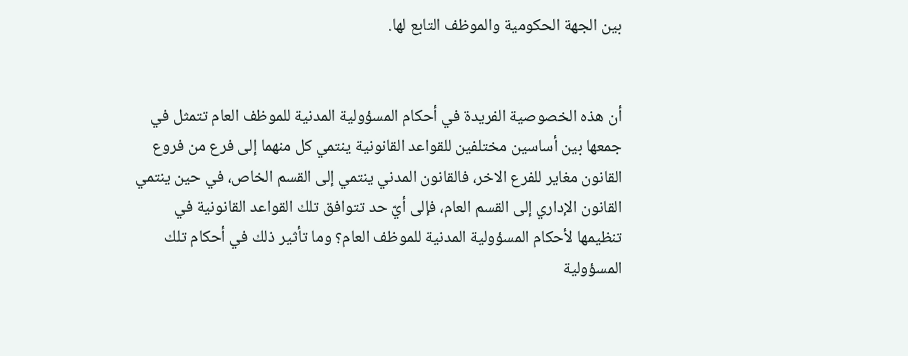بين الجهة الحكومية والموظف التابع لها.


أن هذه الخصوصية الفريدة في أحكام المسؤولية المدنية للموظف العام تتمثل في جمعها بين أساسين مختلفين للقواعد القانونية ينتمي كل منهما إلى فرع من فروع القانون مغاير للفرع الاخر، فالقانون المدني ينتمي إلى القسم الخاص، في حين ينتمي القانون الإداري إلى القسم العام، فإلى أيّ حد تتوافق تلك القواعد القانونية في تنظيمها لأحكام المسؤولية المدنية للموظف العام؟ وما تأثير ذلك في أحكام تلك المسؤولية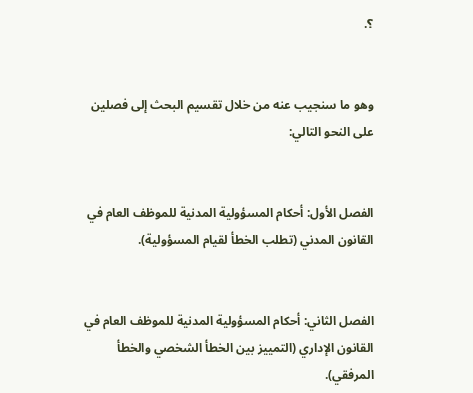؟.


وهو ما سنجيب عنه من خلال تقسيم البحث إلى فصلين على النحو التالي:


الفصل الأول: أحكام المسؤولية المدنية للموظف العام في القانون المدني (تطلب الخطأ لقيام المسؤولية).


الفصل الثاني: أحكام المسؤولية المدنية للموظف العام في القانون الإداري (التمييز بين الخطأ الشخصي والخطأ المرفقي).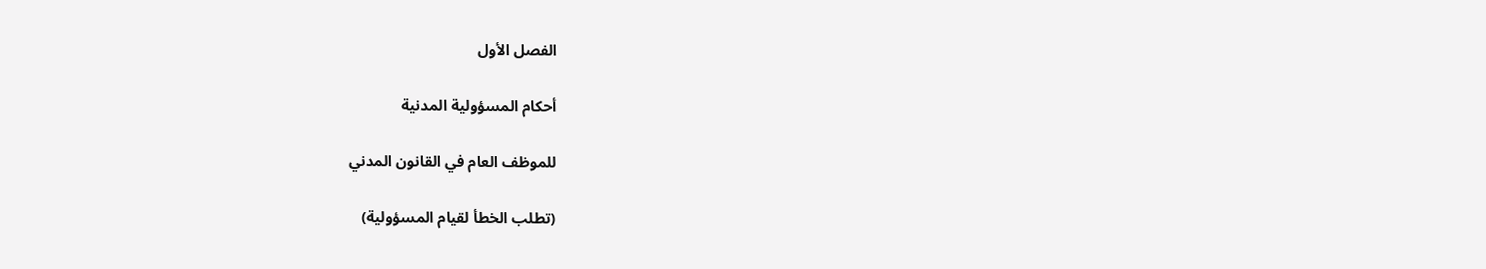الفصل الأول

أحكام المسؤولية المدنية

للموظف العام في القانون المدني

(تطلب الخطأ لقيام المسؤولية)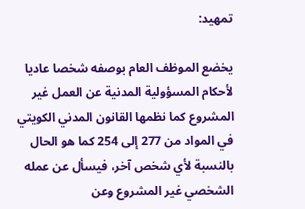تمهيد:

يخضع الموظف العام بوصفه شخصا عاديا لأحكام المسؤولية المدنية عن العمل غير المشروع كما نظمها القانون المدني الكويتي في المواد من 277 إلى 254 كما هو الحال بالنسبة لأي شخص آخر، فيسأل عن عمله الشخصي غير المشروع وعن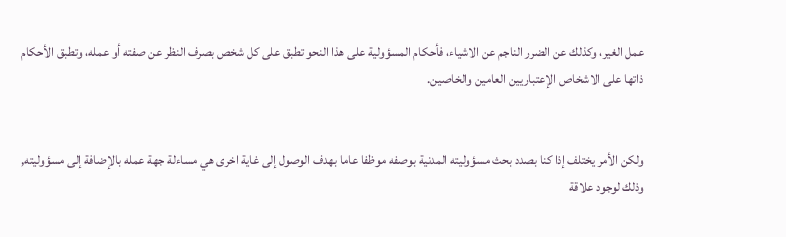عمل الغير، وكذلك عن الضرر الناجم عن الاشياء، فأحكام المسؤولية على هذا النحو تطبق على كل شخص بصرف النظر عن صفته أو عمله، وتطبق الأحكام ذاتها على الاشخاص الإعتباريين العامين والخاصين.


ولكن الأمر يختلف إذا كنا بصدد بحث مسؤوليته المدنية بوصفه موظفا عاما بهدف الوصول إلى غاية اخرى هي مساءلة جهة عمله بالإضافة إلى مسؤوليته, وذلك لوجود علاقة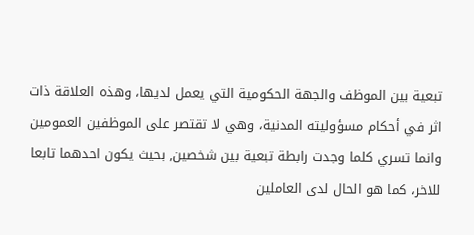تبعية بين الموظف والجهة الحكومية التي يعمل لديها، وهذه العلاقة ذات اثر في أحكام مسؤوليته المدنية، وهي لا تقتصر على الموظفين العمومين وانما تسري كلما وجدت رابطة تبعية بين شخصين, بحيث يكون احدهما تابعا للاخر، كما هو الحال لدى العاملين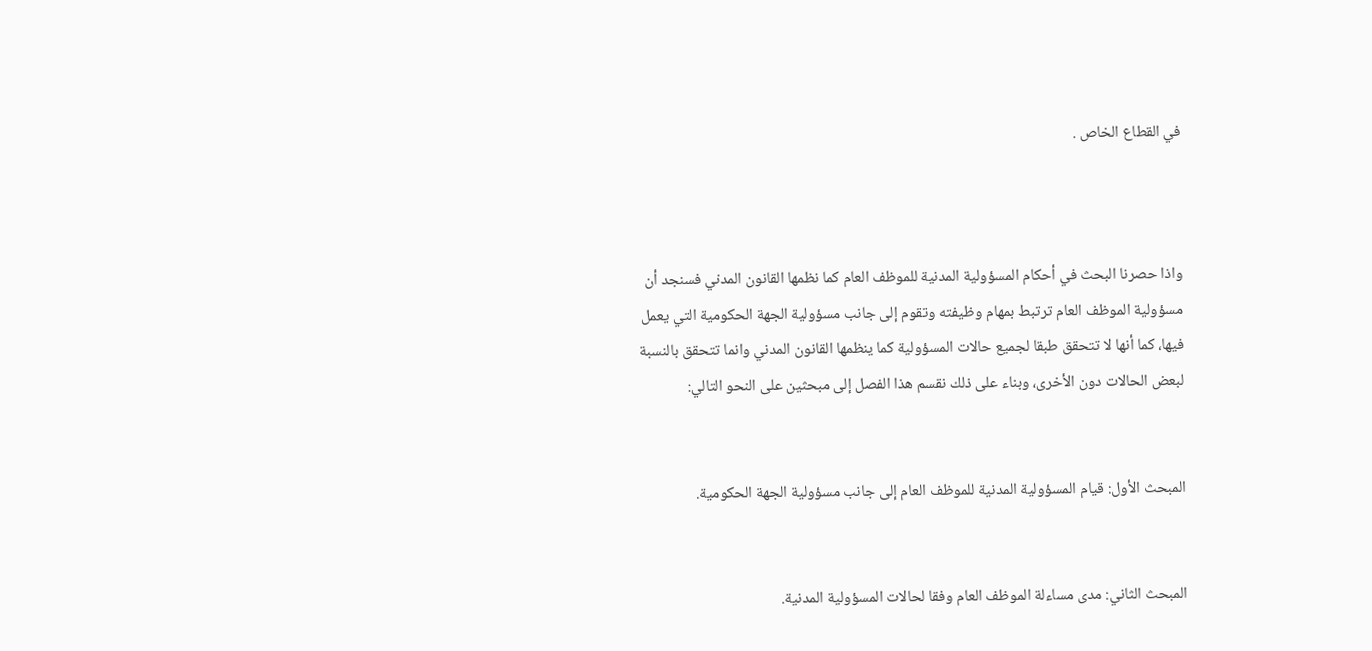في القطاع الخاص .



واذا حصرنا البحث في أحكام المسؤولية المدنية للموظف العام كما نظمها القانون المدني فسنجد أن مسؤولية الموظف العام ترتبط بمهام وظيفته وتقوم إلى جانب مسؤولية الجهة الحكومية التي يعمل فيها، كما أنها لا تتحقق طبقا لجميع حالات المسؤولية كما ينظمها القانون المدني وانما تتحقق بالنسبة لبعض الحالات دون الأخرى، وبناء على ذلك نقسم هذا الفصل إلى مبحثين على النحو التالي:


المبحث الأول: قيام المسؤولية المدنية للموظف العام إلى جانب مسؤولية الجهة الحكومية.


المبحث الثاني: مدى مساءلة الموظف العام وفقا لحالات المسؤولية المدنية.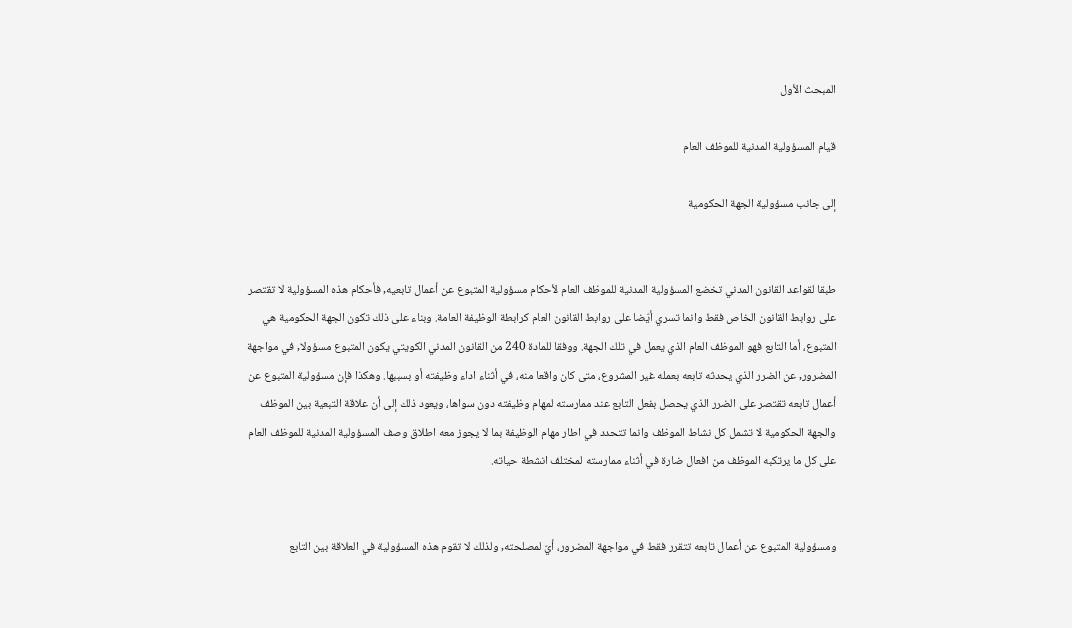المبحث الأول

قيام المسؤولية المدنية للموظف العام

إلى جانب مسؤولية الجهة الحكومية


طبقا لقواعد القانون المدني تخضع المسؤولية المدنية للموظف العام لأحكام مسؤولية المتبوع عن أعمال تابعيه, فأحكام هذه المسؤولية لا تقتصر على روابط القانون الخاص فقط وانما تسري أيّضا على روابط القانون العام كرابطة الوظيفة العامة. وبناء على ذلك تكون الجهة الحكومية هي المتبوع، أما التابع فهو الموظف العام الذي يعمل في تلك الجهة. ووفقا للمادة 240 من القانون المدني الكويتي يكون المتبوع مسؤولا, في مواجهة المضرور, عن الضرر الذي يحدثه تابعه بعمله غير المشروع، متى كان واقعا منه، في أثناء اداء وظيفته أو بسببها. وهكذا فإن مسؤولية المتبوع عن أعمال تابعه تقتصر على الضرر الذي يحصل بفعل التابع عند ممارسته لمهام وظيفته دون سواها، ويعود ذلك إلى أن علاقة التبعية بين الموظف والجهة الحكومية لا تشمل كل نشاط الموظف وانما تتحدد في اطار مهام الوظيفة بما لا يجوز معه اطلاق وصف المسؤولية المدنية للموظف العام على كل ما يرتكبه الموظف من افعال ضارة في أثناء ممارسته لمختلف انشطة حياته.


ومسؤولية المتبوع عن أعمال تابعه تتقرر فقط في مواجهة المضرور، أيّ لمصلحته, ولذلك لا تقوم هذه المسؤولية في العلاقة بين التابع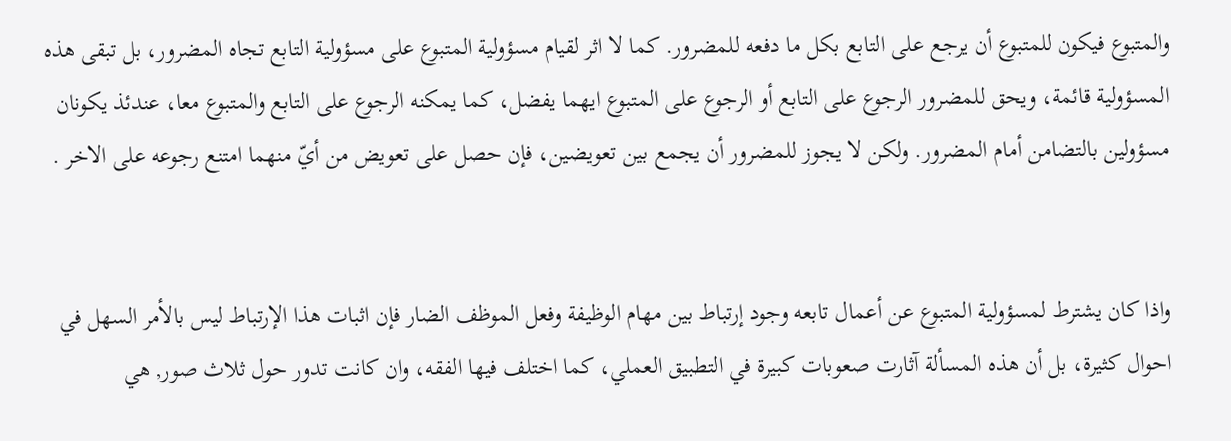والمتبوع فيكون للمتبوع أن يرجع على التابع بكل ما دفعه للمضرور. كما لا اثر لقيام مسؤولية المتبوع على مسؤولية التابع تجاه المضرور، بل تبقى هذه المسؤولية قائمة، ويحق للمضرور الرجوع على التابع أو الرجوع على المتبوع ايهما يفضل، كما يمكنه الرجوع على التابع والمتبوع معا، عندئذ يكونان مسؤولين بالتضامن أمام المضرور. ولكن لا يجوز للمضرور أن يجمع بين تعويضين، فإن حصل على تعويض من أيّ منهما امتنع رجوعه على الاخر .


واذا كان يشترط لمسؤولية المتبوع عن أعمال تابعه وجود إرتباط بين مهام الوظيفة وفعل الموظف الضار فإن اثبات هذا الإرتباط ليس بالأمر السهل في احوال كثيرة، بل أن هذه المسألة آثارت صعوبات كبيرة في التطبيق العملي، كما اختلف فيها الفقه، وان كانت تدور حول ثلاث صور, هي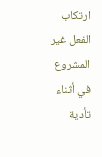ارتكاب الفعل غير المشروع في أثناء تأدية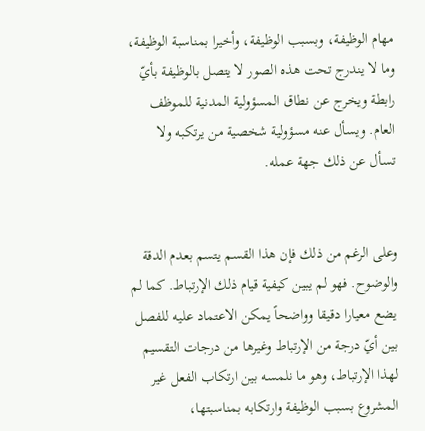مهام الوظيفة، وبسبب الوظيفة، وأخيرا بمناسبة الوظيفة، وما لا يندرج تحت هذه الصور لا يتصل بالوظيفة بأيّ رابطة ويخرج عن نطاق المسؤولية المدنية للموظف العام. ويسأل عنه مسؤولية شخصية من يرتكبه ولا تسأل عن ذلك جهة عمله.


وعلى الرغم من ذلك فإن هذا القسم يتسم بعدم الدقة والوضوح. فهو لم يبين كيفية قيام ذلك الإرتباط. كما لم يضع معيارا دقيقا وواضحاً يمكن الاعتماد عليه للفصل بين أيّ درجة من الإرتباط وغيرها من درجات التقسيم لهذا الإرتباط، وهو ما نلمسه بين ارتكاب الفعل غير المشروع بسبب الوظيفة وارتكابه بمناسبتها،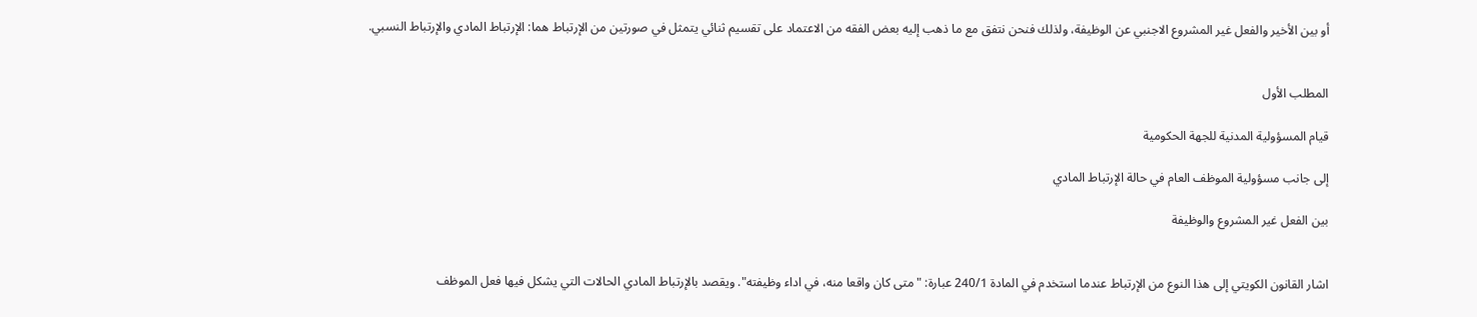أو بين الأخير والفعل غير المشروع الاجنبي عن الوظيفة، ولذلك فنحن نتفق مع ما ذهب إليه بعض الفقه من الاعتماد على تقسيم ثنائي يتمثل في صورتين من الإرتباط هما: الإرتباط المادي والإرتباط النسبي.


المطلب الأول

قيام المسؤولية المدنية للجهة الحكومية

إلى جانب مسؤولية الموظف العام في حالة الإرتباط المادي

بين الفعل غير المشروع والوظيفة


اشار القانون الكويتي إلى هذا النوع من الإرتباط عندما استخدم في المادة 240/1 عبارة: "متى كان واقعا منه، في اداء وظيفته". ويقصد بالإرتباط المادي الحالات التي يشكل فيها فعل الموظف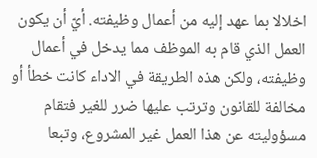اخلالا بما عهد إليه من أعمال وظيفته. أيّ أن يكون العمل الذي قام به الموظف مما يدخل في أعمال وظيفته، ولكن هذه الطريقة في الاداء كانت خطأ أو مخالفة للقانون وترتب عليها ضرر للغير فتقام مسؤوليته عن هذا العمل غير المشروع، وتبعا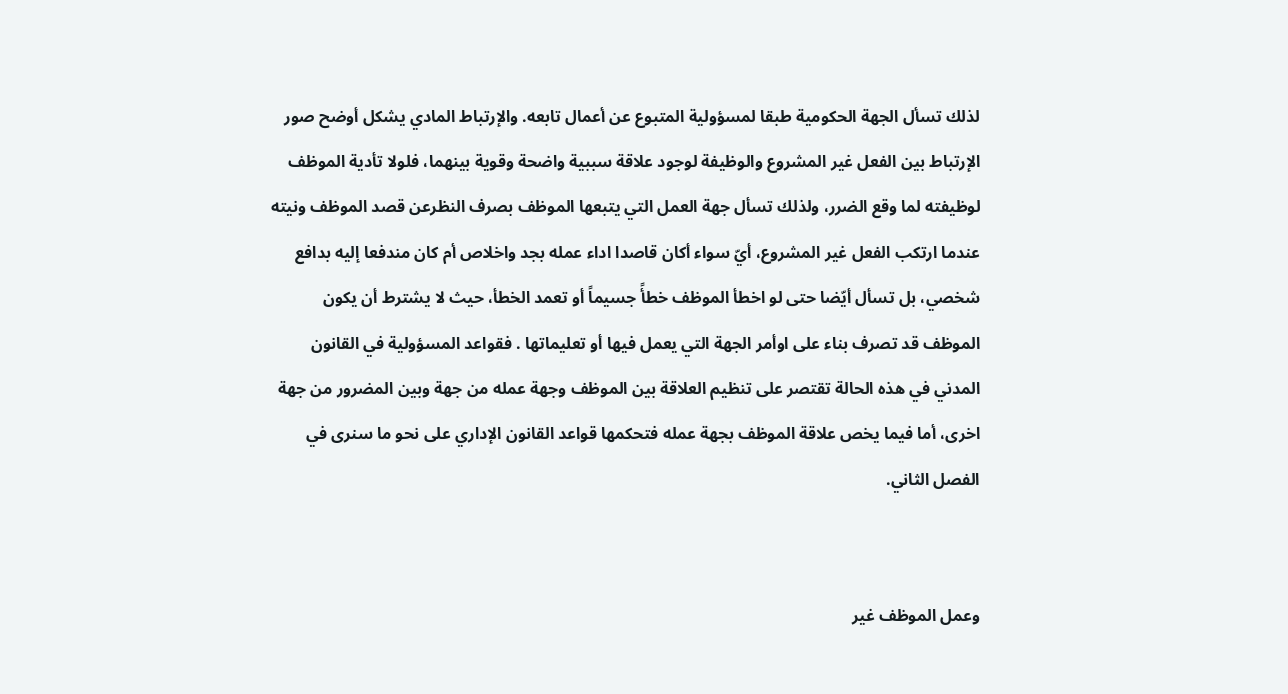لذلك تسأل الجهة الحكومية طبقا لمسؤولية المتبوع عن أعمال تابعه. والإرتباط المادي يشكل أوضح صور الإرتباط بين الفعل غير المشروع والوظيفة لوجود علاقة سببية واضحة وقوية بينهما، فلولا تأدية الموظف لوظيفته لما وقع الضرر، ولذلك تسأل جهة العمل التي يتبعها الموظف بصرف النظرعن قصد الموظف ونيته عندما ارتكب الفعل غير المشروع، أيّ سواء أكان قاصدا اداء عمله بجد واخلاص أم كان مندفعا إليه بدافع شخصي، بل تسأل أيّضا حتى لو اخطأ الموظف خطأً جسيماً أو تعمد الخطأ، حيث لا يشترط أن يكون الموظف قد تصرف بناء على اوأمر الجهة التي يعمل فيها أو تعليماتها . فقواعد المسؤولية في القانون المدني في هذه الحالة تقتصر على تنظيم العلاقة بين الموظف وجهة عمله من جهة وبين المضرور من جهة اخرى، أما فيما يخص علاقة الموظف بجهة عمله فتحكمها قواعد القانون الإداري على نحو ما سنرى في الفصل الثاني.


وعمل الموظف غير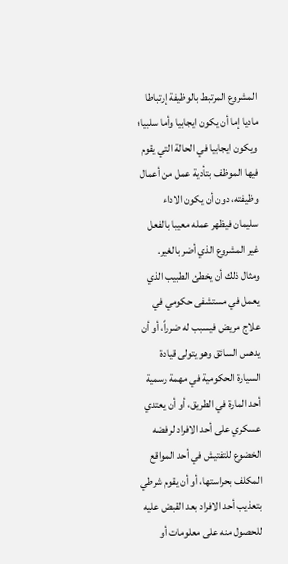المشروع المرتبط بالوظيفة إرتباطا ماديا إما أن يكون ايجابيا وأما سلبيا؛ ويكون ايجابيا في الحالة التي يقوم فيها الموظف بتأدية عمل من أعمال وظيفته، دون أن يكون الاداء سليمان فيظهر عمله معيبا بالفعل غير المشروع الذي أضر بالغير. ومثال ذلك أن يخطئ الطبيب الذي يعمل في مستشفى حكومي في علاج مريض فيسبب له ضرراً، أو أن يدهس السائق وهو يتولى قيادة السيارة الحكومية في مهمة رسمية أحد المارة في الطريق، أو أن يعتدي عسكري على أحد الافراد لرفضه الخضوع للتفتيش في أحد المواقع المكلف بحراستها، أو أن يقوم شرطي بتعذيب أحد الافراد بعد القبض عليه للحصول منه على معلومات أو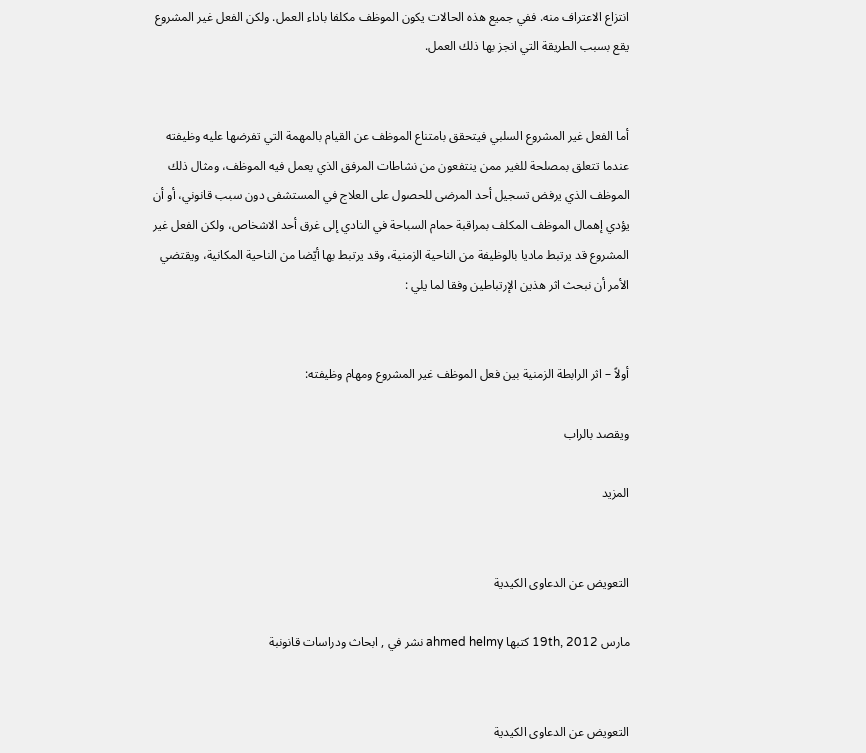انتزاع الاعتراف منه. ففي جميع هذه الحالات يكون الموظف مكلفا باداء العمل. ولكن الفعل غير المشروع يقع بسبب الطريقة التي انجز بها ذلك العمل.


أما الفعل غير المشروع السلبي فيتحقق بامتناع الموظف عن القيام بالمهمة التي تفرضها عليه وظيفته عندما تتعلق بمصلحة للغير ممن ينتفعون من نشاطات المرفق الذي يعمل فيه الموظف، ومثال ذلك الموظف الذي يرفض تسجيل أحد المرضى للحصول على العلاج في المستشفى دون سبب قانوني، أو أن يؤدي إهمال الموظف المكلف بمراقبة حمام السباحة في النادي إلى غرق أحد الاشخاص، ولكن الفعل غير المشروع قد يرتبط ماديا بالوظيفة من الناحية الزمنية، وقد يرتبط بها أيّضا من الناحية المكانية، ويقتضي الأمر أن نبحث اثر هذين الإرتباطين وفقا لما يلي :


أولاً – اثر الرابطة الزمنية بين فعل الموظف غير المشروع ومهام وظيفته:

ويقصد بالراب

المزيد


التعويض عن الدعاوى الكيدية

مارس 19th, 2012 كتبها ahmed helmy نشر في , ابحاث ودراسات قانونبة


التعويض عن الدعاوى الكيدية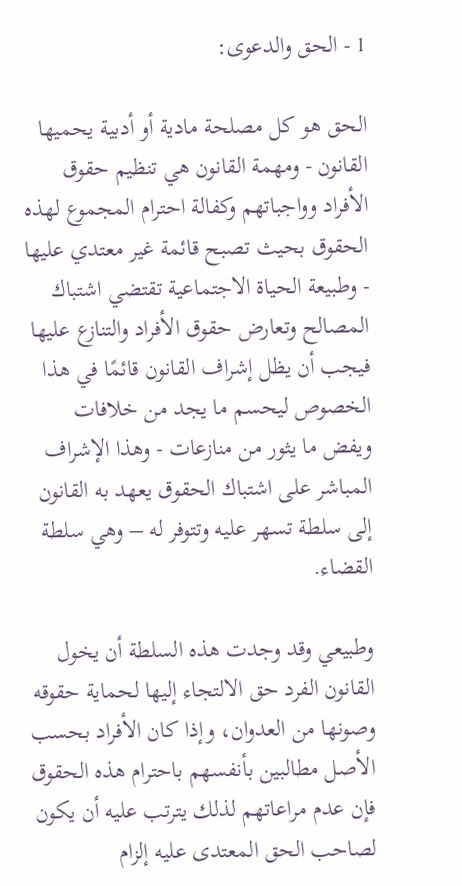1 - الحق والدعوى:

الحق هو كل مصلحة مادية أو أدبية يحميها القانون - ومهمة القانون هي تنظيم حقوق الأفراد وواجباتهم وكفالة احترام المجموع لهذه الحقوق بحيث تصبح قائمة غير معتدي عليها - وطبيعة الحياة الاجتماعية تقتضي اشتباك المصالح وتعارض حقوق الأفراد والتنازع عليها فيجب أن يظل إشراف القانون قائمًا في هذا الخصوص ليحسم ما يجد من خلافات ويفض ما يثور من منازعات - وهذا الإشراف المباشر على اشتباك الحقوق يعهد به القانون إلى سلطة تسهر عليه وتتوفر له – وهي سلطة القضاء.

وطبيعي وقد وجدت هذه السلطة أن يخول القانون الفرد حق الالتجاء إليها لحماية حقوقه وصونها من العدوان، وإذا كان الأفراد بحسب الأصل مطالبين بأنفسهم باحترام هذه الحقوق فإن عدم مراعاتهم لذلك يترتب عليه أن يكون لصاحب الحق المعتدى عليه إلزام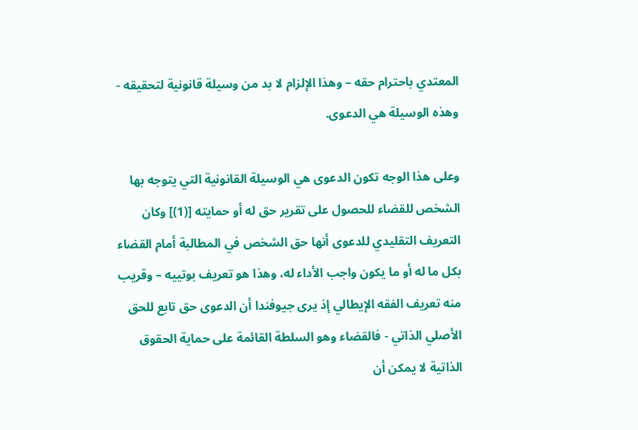المعتدي باحترام حقه – وهذا الإلزام لا بد من وسيلة قانونية لتحقيقه - وهذه الوسيلة هي الدعوى.

وعلى هذا الوجه تكون الدعوى هي الوسيلة القانونية التي يتوجه بها الشخص للقضاء للحصول على تقرير حق له أو حمايته [(1)] وكان التعريف التقليدي للدعوى أنها حق الشخص في المطالبة أمام القضاء بكل ما له أو ما يكون واجب الأداء له، وهذا هو تعريف بوتييه – وقريب منه تعريف الفقه الإيطالي إذ يرى جيوفندا أن الدعوى حق تابع للحق الأصلي الذاتي - فالقضاء وهو السلطة القائمة على حماية الحقوق الذاتية لا يمكن أن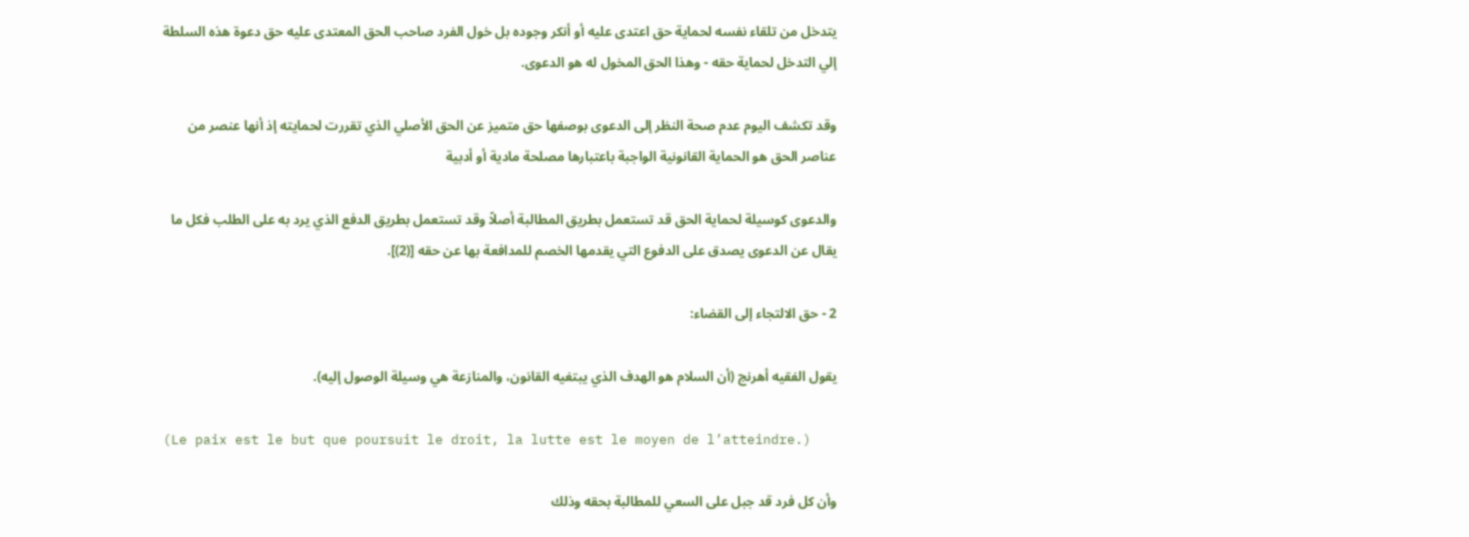يتدخل من تلقاء نفسه لحماية حق اعتدى عليه أو أنكر وجوده بل خول الفرد صاحب الحق المعتدى عليه حق دعوة هذه السلطة إلي التدخل لحماية حقه - وهذا الحق المخول له هو الدعوى.

وقد تكشف اليوم عدم صحة النظر إلى الدعوى بوصفها حق متميز عن الحق الأصلي الذي تقررت لحمايته إذ أنها عنصر من عناصر الحق هو الحماية القانونية الواجبة باعتبارها مصلحة مادية أو أدبية

والدعوى كوسيلة لحماية الحق قد تستعمل بطريق المطالبة أصلاً وقد تستعمل بطريق الدفع الذي يرد به على الطلب فكل ما يقال عن الدعوى يصدق على الدفوع التي يقدمها الخصم للمدافعة بها عن حقه [(2)].

2 - حق الالتجاء إلى القضاء:

يقول الفقيه أهرنج (أن السلام هو الهدف الذي يبتغيه القانون، والمنازعة هي وسيلة الوصول إليه).

(Le paix est le but que poursuit le droit, la lutte est le moyen de l’atteindre.)

وأن كل فرد قد جبل على السعي للمطالبة بحقه وذلك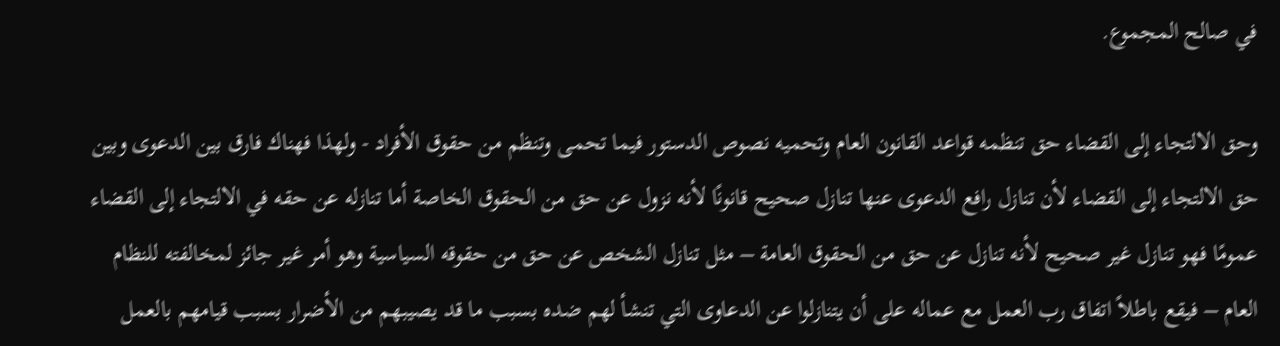في صالح المجموع.

وحق الالتجاء إلى القضاء حق تنظمه قواعد القانون العام وتحميه نصوص الدستور فيما تحمى وتنظم من حقوق الأفراد - ولهذا فهناك فارق بين الدعوى وبين حق الالتجاء إلى القضاء لأن تنازل رافع الدعوى عنها تنازل صحيح قانونًا لأنه نزول عن حق من الحقوق الخاصة أما تنازله عن حقه في الالتجاء إلى القضاء عمومًا فهو تنازل غير صحيح لأنه تنازل عن حق من الحقوق العامة – مثل تنازل الشخص عن حق من حقوقه السياسية وهو أمر غير جائز لمخالفته للنظام العام – فيقع باطلاً اتفاق رب العمل مع عماله على أن يتنازلوا عن الدعاوى التي تنشأ لهم ضده بسبب ما قد يصيبهم من الأضرار بسبب قيامهم بالعمل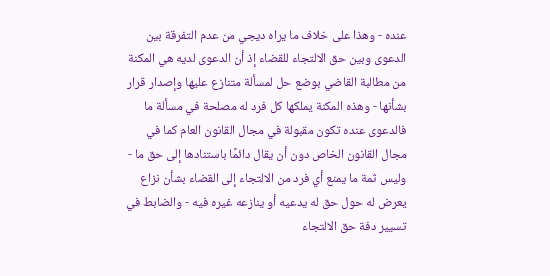عنده - وهذا على خلاف ما يراه ديجي من عدم التفرقة بين الدعوى وبين حق الالتجاء للقضاء إذ أن الدعوى لديه هي المكنة من مطالبة القاضي بوضع حل لمسألة متنازع عليها وإصدار قرار بشأنها - وهذه المكنة يملكها كل فرد له مصلحة في مسألة ما فالدعوى عنده تكون مقبولة في مجال القانون العام كما في مجال القانون الخاص دون أن يقال دائمًا باستنادها إلى حق ما - وليس ثمة ما يمنع أي فرد من الالتجاء إلى القضاء بشأن نزاع يعرض له حول حق له يدعيه أو ينازعه غيره فيه - والضابط في تسيير دفة حق الالتجاء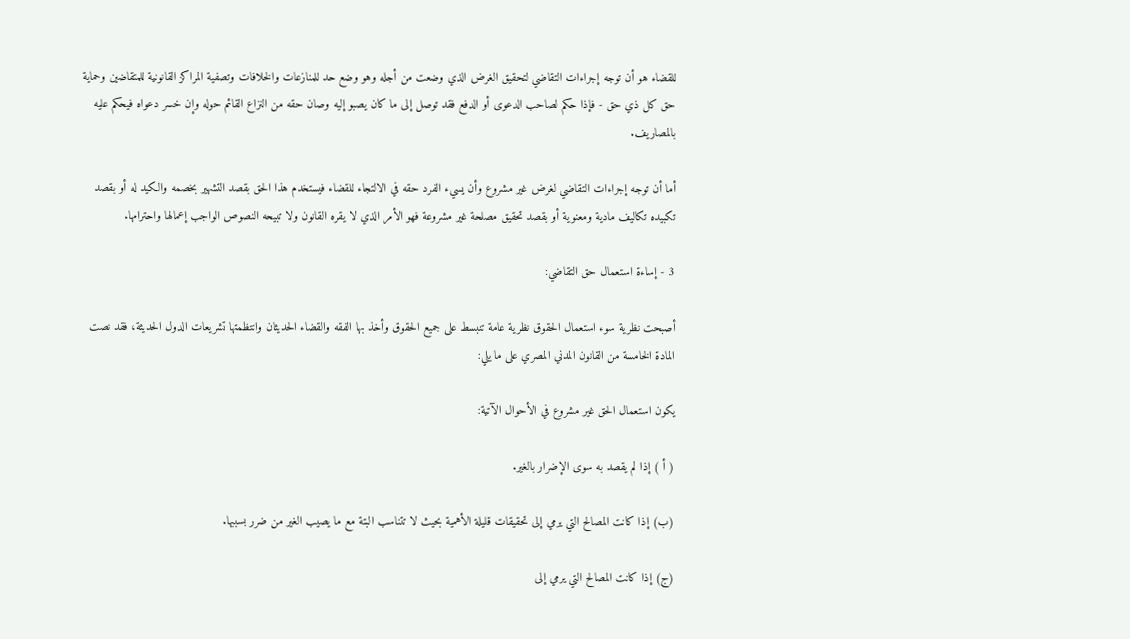للقضاء هو أن توجه إجراءات التقاضي لتحقيق الغرض الذي وضعت من أجله وهو وضع حد للمنازعات والخلافات وتصفية المراكز القانونية للمتقاضين وحماية حق كل ذي حق - فإذا حكم لصاحب الدعوى أو الدفع فقد توصل إلى ما كان يصبو إليه وصان حقه من النزاع القائم حوله وإن خسر دعواه فيحكم عليه بالمصاريف.

أما أن توجه إجراءات التقاضي لغرض غير مشروع وأن يسيء الفرد حقه في الالتجاء للقضاء فيستخدم هذا الحق بقصد التشهير بخصمه والكيد له أو بقصد تكبيده تكاليف مادية ومعنوية أو بقصد تحقيق مصلحة غير مشروعة فهو الأمر الذي لا يقره القانون ولا تبيحه النصوص الواجب إعمالها واحترامها.

3 - إساءة استعمال حق التقاضي:

أصبحت نظرية سوء استعمال الحقوق نظرية عامة تنبسط على جميع الحقوق وأخذ بها الفقه والقضاء الحديثان وانتظمتها تشريعات الدول الحديثة، فقد نصت المادة الخامسة من القانون المدني المصري على ما يلي:

يكون استعمال الحق غير مشروع في الأحوال الآتية:

( أ ) إذا لم يقصد به سوى الإضرار بالغير.

(ب) إذا كانت المصالح التي يرمي إلى تحقيقات قليلة الأهمية بحيث لا تتناسب البتة مع ما يصيب الغير من ضرر بسببها.

(ج) إذا كانت المصالح التي يرمي إلى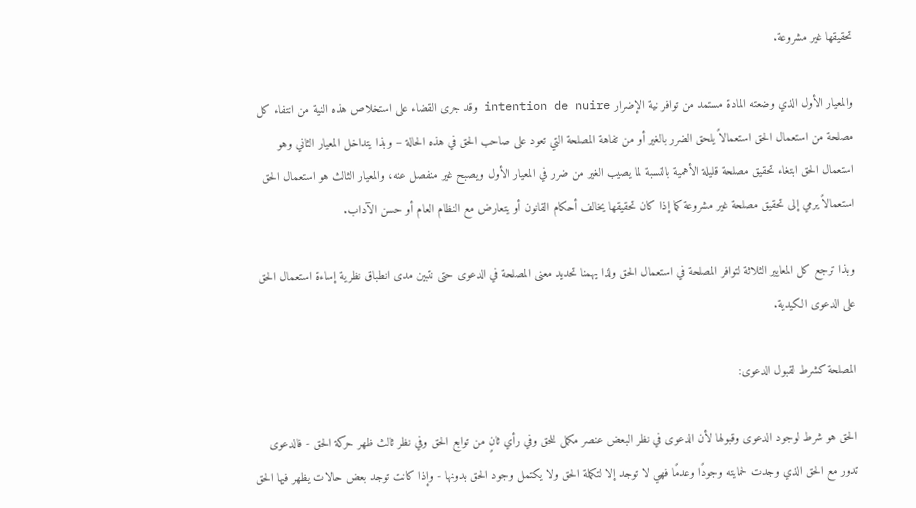تحقيقها غير مشروعة.

والمعيار الأول الذي وضعته المادة مستمد من توافر نية الإضرار intention de nuire وقد جرى القضاء على استخلاص هذه النية من انتفاء كل مصلحة من استعمال الحق استعمالاً يلحق الضرر بالغير أو من تفاهة المصلحة التي تعود على صاحب الحق في هذه الحالة – وبذا يتداخل المعيار الثاني وهو استعمال الحق ابتغاء تحقيق مصلحة قليلة الأهمية بالنسبة لما يصيب الغير من ضرر في المعيار الأول ويصبح غير منفصل عنه، والمعيار الثالث هو استعمال الحق استعمالاً يرمي إلى تحقيق مصلحة غير مشروعة كما إذا كان تحقيقها يخالف أحكام القانون أو يتعارض مع النظام العام أو حسن الآداب.

وبذا ترجع كل المعايير الثلاثة لتوافر المصلحة في استعمال الحق ولذا يهمنا تحديد معنى المصلحة في الدعوى حتى نتبين مدى انطباق نظرية إساءة استعمال الحق على الدعوى الكيدية.

المصلحة كشرط لقبول الدعوى:

الحق هو شرط لوجود الدعوى وقبولها لأن الدعوى في نظر البعض عنصر مكمل للحق وفي رأي ثانٍ من توابع الحق وفي نظر ثالث ظهر حركة الحق - فالدعوى تدور مع الحق الذي وجدت لحمايته وجودًا وعدمًا فهي لا توجد إلا لتكملة الحق ولا يكتمل وجود الحق بدونها - وإذا كانت توجد بعض حالات يظهر فيها الحق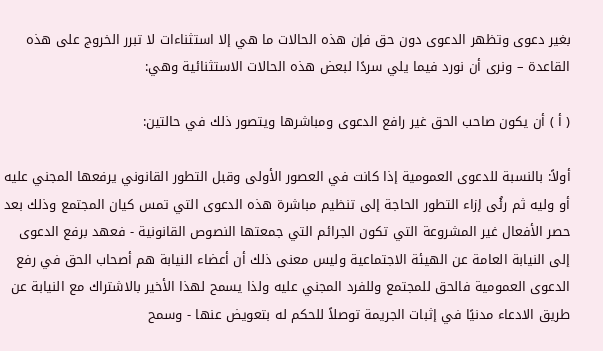بغير دعوى وتظهر الدعوى دون حق فإن هذه الحالات ما هي إلا استثناءات لا تبرر الخروج على هذه القاعدة – ونرى أن نورد فيما يلي سردًا لبعض هذه الحالات الاستثنائية وهي:

( أ ) أن يكون صاحب الحق غير رافع الدعوى ومباشرها ويتصور ذلك في حالتين:

أولاً: بالنسبة للدعوى العمومية إذا كانت في العصور الأولى وقبل التطور القانوني يرفعها المجني عليه أو وليه ثم رئُى إزاء التطور الحاجة إلى تنظيم مباشرة هذه الدعوى التي تمس كيان المجتمع وذلك بعد حصر الأفعال غير المشروعة التي تكون الجرائم التي جمعتها النصوص القانونية - فعهد برفع الدعوى إلى النيابة العامة عن الهيئة الاجتماعية وليس معنى ذلك أن أعضاء النيابة هم أصحاب الحق في رفع الدعوى العمومية فالحق للمجتمع وللفرد المجني عليه ولذا يسمح لهذا الأخير بالاشتراك مع النيابة عن طريق الادعاء مدنيًا في إثبات الجريمة توصلاً للحكم له بتعويض عنها - وسمح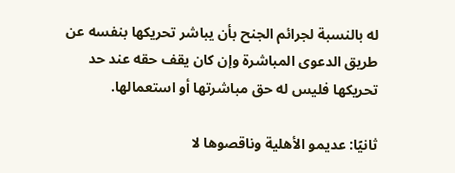له بالنسبة لجرائم الجنح بأن يباشر تحريكها بنفسه عن طريق الدعوى المباشرة وإن كان يقف حقه عند حد تحريكها فليس له حق مباشرتها أو استعمالها.

ثانيًا: عديمو الأهلية وناقصوها لا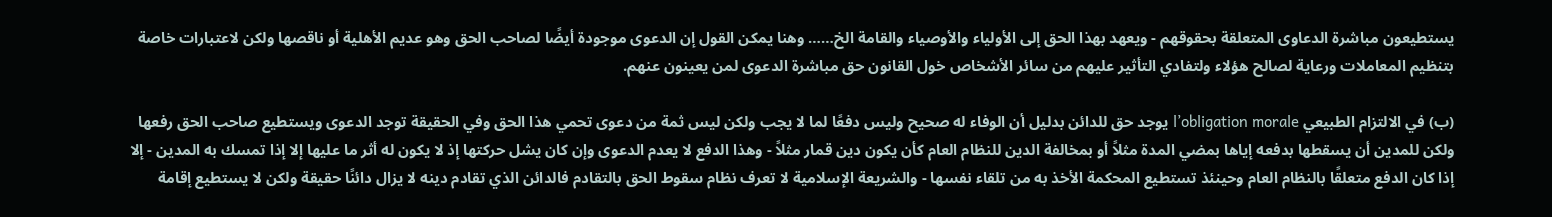يستطيعون مباشرة الدعاوى المتعلقة بحقوقهم - ويعهد بهذا الحق إلى الأولياء والأوصياء والقامة الخ…… وهنا يمكن القول إن الدعوى موجودة أيضًا لصاحب الحق وهو عديم الأهلية أو ناقصها ولكن لاعتبارات خاصة بتنظيم المعاملات ورعاية لصالح هؤلاء ولتفادي التأثير عليهم من سائر الأشخاص خول القانون حق مباشرة الدعوى لمن يعينون عنهم.

(ب) في الالتزام الطبيعي l’obligation morale يوجد حق للدائن بدليل أن الوفاء له صحيح وليس دفعًا لما لا يجب ولكن ليس ثمة من دعوى تحمي هذا الحق وفي الحقيقة توجد الدعوى ويستطيع صاحب الحق رفعها ولكن للمدين أن يسقطها بدفعه إياها بمضي المدة مثلاً أو بمخالفة الدين للنظام العام كأن يكون دين قمار مثلاً - وهذا الدفع لا يعدم الدعوى وإن كان يشل حركتها إذ لا يكون له أثر ما عليها إلا إذا تمسك به المدين - إلا إذا كان الدفع متعلقًا بالنظام العام وحينئذ تستطيع المحكمة الأخذ به من تلقاء نفسها - والشريعة الإسلامية لا تعرف نظام سقوط الحق بالتقادم فالدائن الذي تقادم دينه لا يزال دائنًا حقيقة ولكن لا يستطيع إقامة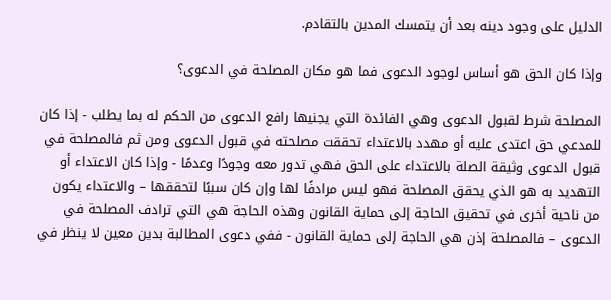الدليل على وجود دينه بعد أن يتمسك المدين بالتقادم.

وإذا كان الحق هو أساس لوجود الدعوى فما هو مكان المصلحة في الدعوى؟

المصلحة شرط لقبول الدعوى وهي الفائدة التي يجنيها رافع الدعوى من الحكم له بما يطلب - إذا كان للمدعي حق اعتدى عليه أو مهدد بالاعتداء تحققت مصلحته في قبول الدعوى ومن ثم فالمصلحة في قبول الدعوى وثيقة الصلة بالاعتداء على الحق فهي تدور معه وجودًا وعدمًا - وإذا كان الاعتداء أو التهديد به هو الذي يحقق المصلحة فهو ليس مرادفًا لها وإن كان سببًا لتحققها – والاعتداء يكون من ناحية أخرى في تحقيق الحاجة إلى حماية القانون وهذه الحاجة هي التي ترادف المصلحة في الدعوى – فالمصلحة إذن هي الحاجة إلى حماية القانون - ففي دعوى المطالبة بدين معين لا ينظر في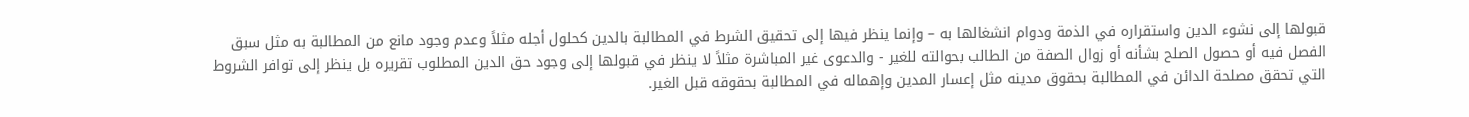قبولها إلى نشوء الدين واستقراره في الذمة ودوام انشغالها به – وإنما ينظر فيها إلى تحقيق الشرط في المطالبة بالدين كحلول أجله مثلاً وعدم وجود مانع من المطالبة به مثل سبق الفصل فيه أو حصول الصلح بشأنه أو زوال الصفة من الطالب بحوالته للغير - والدعوى غير المباشرة مثلاً لا ينظر في قبولها إلى وجود حق الدين المطلوب تقريره بل ينظر إلى توافر الشروط التي تحقق مصلحة الدائن في المطالبة بحقوق مدينه مثل إعسار المدين وإهماله في المطالبة بحقوقه قبل الغير.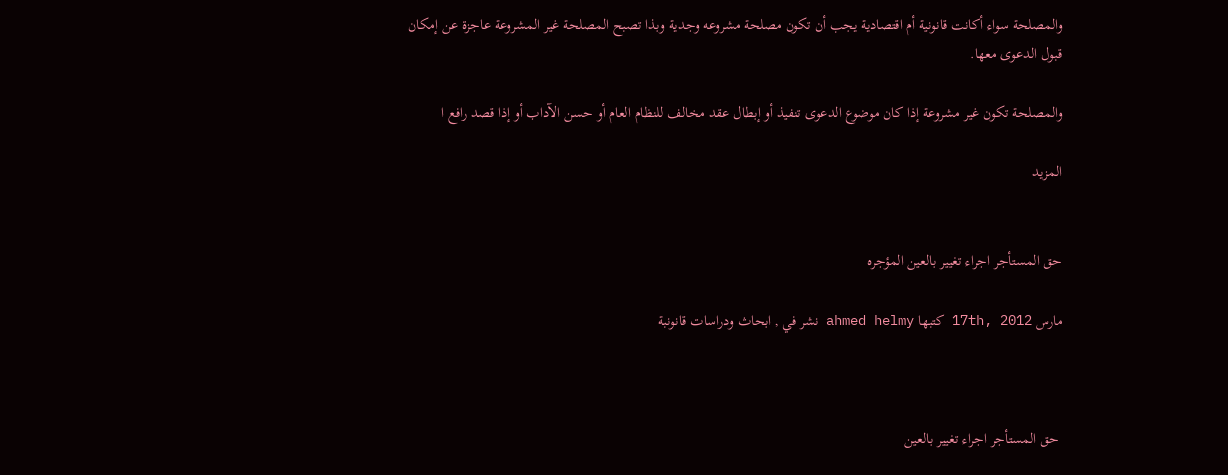والمصلحة سواء أكانت قانونية أم اقتصادية يجب أن تكون مصلحة مشروعه وجدية وبذا تصبح المصلحة غير المشروعة عاجزة عن إمكان قبول الدعوى معها.

والمصلحة تكون غير مشروعة إذا كان موضوع الدعوى تنفيذ أو إبطال عقد مخالف للنظام العام أو حسن الآداب أو إذا قصد رافع ا

المزيد


حق المستأجر اجراء تغيير بالعين المؤجره

مارس 17th, 2012 كتبها ahmed helmy نشر في , ابحاث ودراسات قانونبة



 حق المستأجر اجراء تغيير بالعين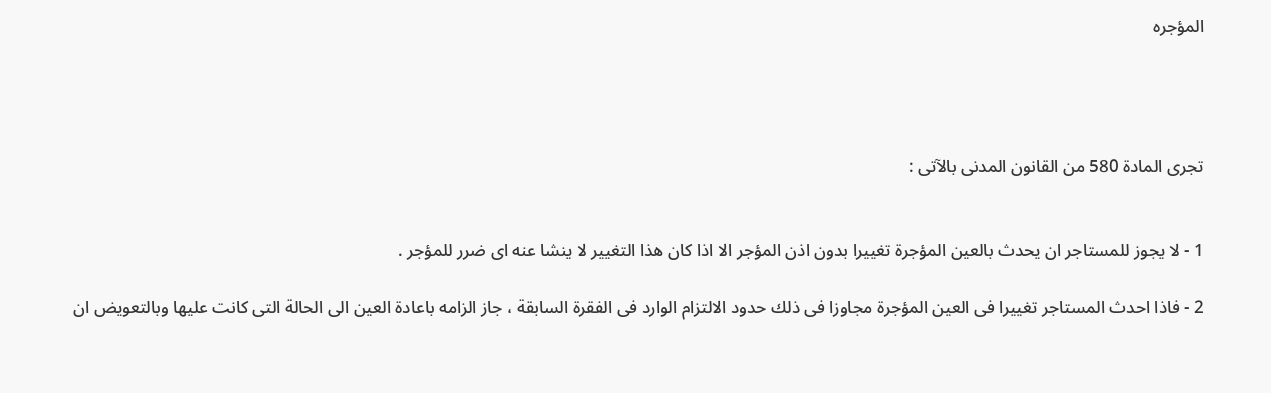المؤجره




تجرى المادة 580 من القانون المدنى بالآتى :


1 - لا يجوز للمستاجر ان يحدث بالعين المؤجرة تغييرا بدون اذن المؤجر الا اذا كان هذا التغيير لا ينشا عنه اى ضرر للمؤجر .

2 - فاذا احدث المستاجر تغييرا فى العين المؤجرة مجاوزا فى ذلك حدود الالتزام الوارد فى الفقرة السابقة ، جاز الزامه باعادة العين الى الحالة التى كانت عليها وبالتعويض ان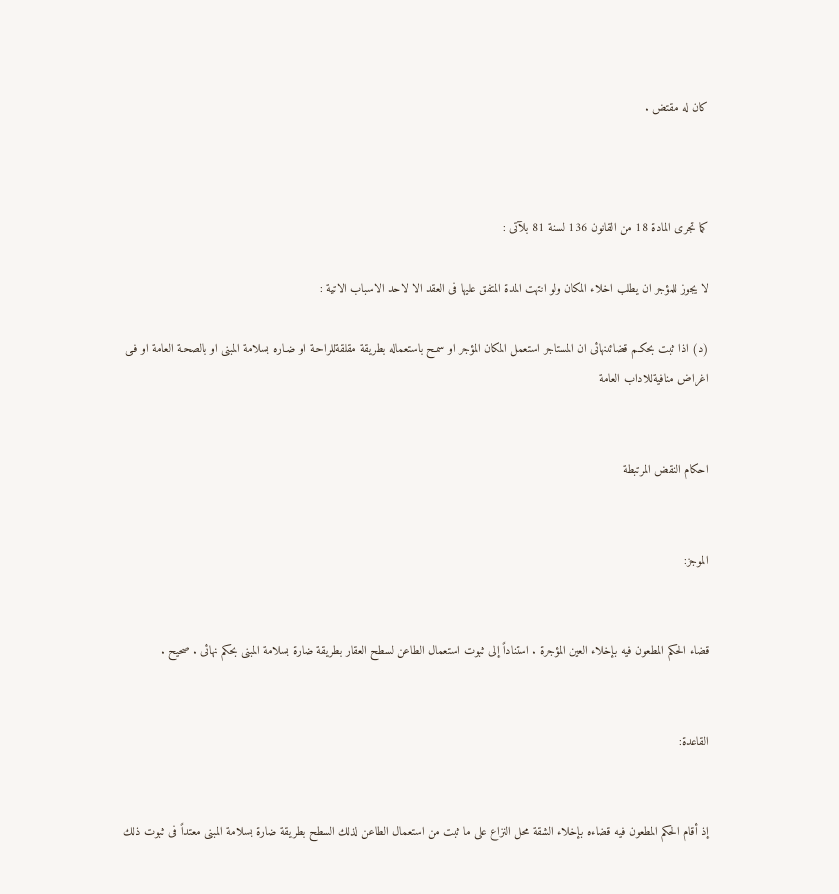كان له مقتض .



كما تجرى المادة 18 من القانون 136 لسنة 81 بلآتى :

لا يجوز للمؤجر ان يطلب اخلاء المكان ولو انتهت المدة المتفق عليها فى العقد الا لاحد الاسباب الاتية :

(د) اذا ثبت بحكـم قضائىنهائى ان المستاجر استعمل المكان المؤجر او سمـح باستعماله بطريقة مقلقةللراحـة او ضـاره بسلامة المبنى او بالصحـة العامة او فـى اغراض منافيةللاداب العامة


احكام النقض المرتبطة


الموجز:


قضاء الحكم المطعون فيه بإخلاء العين المؤجرة . استناداً إلى ثبوت استعمال الطاعن لسطح العقار بطريقة ضارة بسلامة المبنى بحكم نهائى . صحيح .


القاعدة:


إذ أقام الحكم المطعون فيه قضاءه بإخلاء الشقة محل النزاع على ما ثبت من استعمال الطاعن لذلك السطح بطريقة ضارة بسلامة المبنى معتداً فى ثبوت ذلك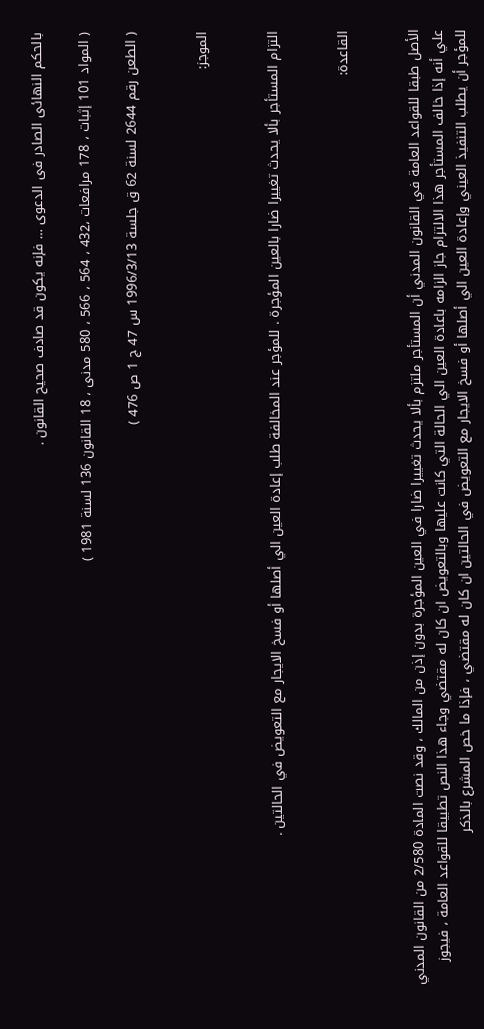بالحكم النهائى الصادر فى الدعوى … فإنه يكون قد صادف صحيح القانون .

( المواد 101 إثبات ، 178 مرافعات ،432 ، 564 ، 566 ، 580 مدنى ، 18 القانون 136 لسنة 1981 )

( الطعن رقم 2644 لسنة 62 ق جلسة 1996/3/13 س 47 ج 1 ص 476 )


الموجز:


التزام المستأجر بألا يحدث تغييرا ضارا بالعين المؤجرة . للمؤجر عند المخالفة طلب إعادة العين الي أصلها أو فسخ الايجار مع التعويض في الحالتين .


القاعدة:


الأصل طبقا للقواعد العامة في القانون المدني أن المستأجر ملتزم بألا يحدث تغييرا ضارا في العين المؤجرة بدون إذن من المالك ، وقد نصت المادة 2/580 من القانون المدني علي أنه إذا خالف المستأجر هذا الالتزام جاز الزامه باعادة العين الي الحالة التي كانت عليها وبالتعويض ان كان له مقتضي وجاء هذا النص تطبيقا للقواعد العامة ، فيجوز للمؤجر أن يطلب التنفيذ العيني وإعادة العين الي أصلها أو فسخ الايجار مع التعويض في الحالتين ان كان له مقتضي ، فإذا ما خص المشرع بالذكر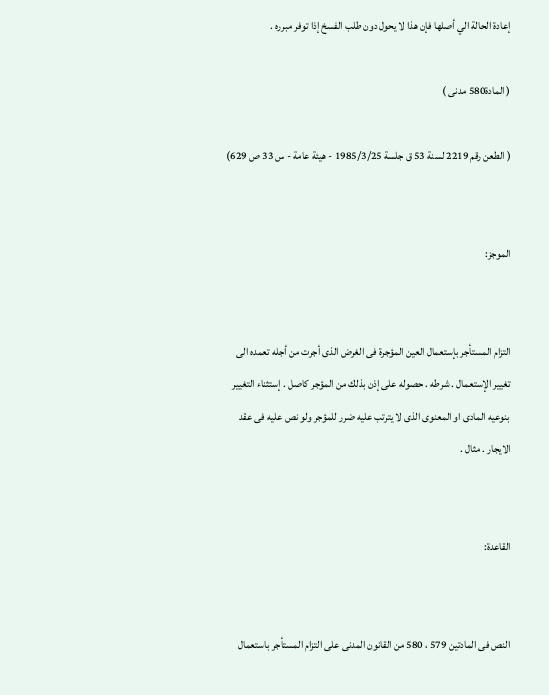إعادة الحالة الي أصلها فإن هذا لا يحول دون طلب الفسخ إذا توفر مبرره .

( المادة580 مدنى )

( الطعن رقم 2219 لسنة 53 ق جلسة 1985/3/25 - هيئة عامة - س 33 ص 629)


الموجز:


التزام المستأجر بإستعمال العين المؤجرة فى الغرض الذى أجرت من أجله تعمده الى تغيير الإستعمال . شرطه . حصوله على إذن بذلك من المؤجر كاصل . إستثناء التغيير بنوعيه المادى او المعنوى الذى لا يترتب عليه ضرر للمؤجر ولو نص عليه فى عقد الايجار . مثال .


القاعدة:


النص فى المادتين 579 ، 580 من القانون المدنى على التزام المستأجر باستعمال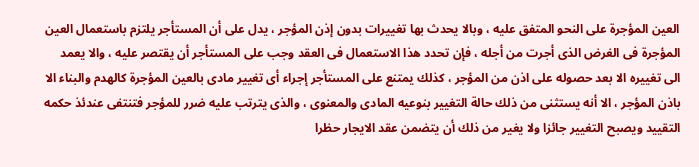العين المؤجرة على النحو المتفق عليه ، وبالا يحدث بها تغييرات بدون إذن المؤجر ، يدل على أن المستأجر يلتزم باستعمال العين المؤجرة فى الغرض الذى أجرت من أجله ، فإن تحدد هذا الاستعمال فى العقد وجب على المستأجر أن يقتصر عليه ، والا يعمد الى تغييره الا بعد حصوله على اذن من المؤجر ، كذلك يمتنع على المستأجر إجراء أى تغيير مادى بالعين المؤجرة كالهدم والبناء الا باذن المؤجر ، الا أنه يستثنى من ذلك حالة التغيير بنوعيه المادى والمعنوى ، والذى يترتب عليه ضرر للمؤجر فتنتفى عندئذ حكمه التقييد ويصبح التغيير جائزا ولا يغير من ذلك أن يتضمن عقد الايجار حظرا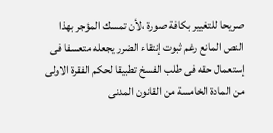صريحا للتغيير بكافة صورة ،لأن تمسك المؤجر بهذا النص المانع رغم ثبوت إنتقاء الضرر يجعله متعسفا فى إستعمال حقه فى طلب الفسخ تطبيقا لحكم الفقرة الاولى من المادة الخامسة من القانون المدنى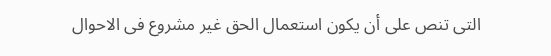التى تنص على أن يكون استعمال الحق غير مشروع فى الاحوال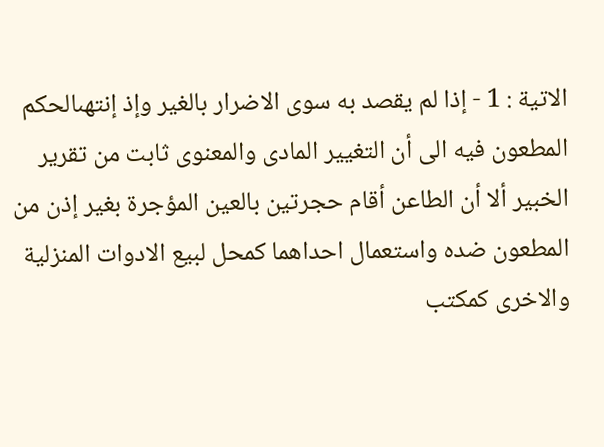الاتية : 1 - إذا لم يقصد به سوى الاضرار بالغير وإذ إنتهىالحكم المطعون فيه الى أن التغيير المادى والمعنوى ثابت من تقرير الخبير ألا أن الطاعن أقام حجرتين بالعين المؤجرة بغير إذن من المطعون ضده واستعمال احداهما كمحل لبيع الادوات المنزلية والاخرى كمكتب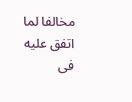مخالفا لما اتفق عليه فى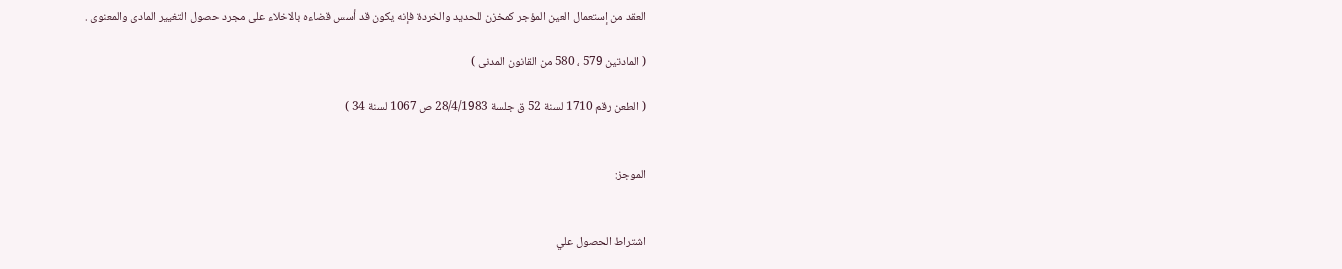العقد من إستعمال العين المؤجر كمخزن للحديد والخردة فإنه يكون قد أسس قضاءه بالاخلاء على مجرد حصول التغيير المادى والمعنوى .

( المادتين 579 ، 580 من القانون المدنى )

( الطعن رقم 1710 لسنة 52 ق جلسة 28/4/1983 ص 1067 لسنة 34 )


الموجز:


اشتراط الحصول علي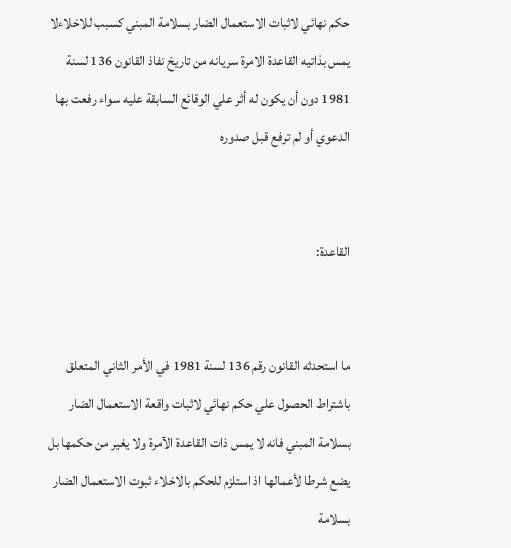حكم نهائي لاثبات الاستعمال الضار بسلامة المبني كسبب للاخلاءلا يمس بذاتيه القاعدة الامرة سريانه من تاريخ نفاذ القانون 136 لسنة 1981 دون أن يكون له أثر علي الوقائع السابقة عليه سواء رفعت بها الدعوي أو لم ترفع قبل صدوره


القاعدة:


ما استحدثه القانون رقم 136 لسنة 1981 في الأمر الثاني المتعلق باشتراط الحصول علي حكم نهائي لاثبات واقعة الاستعمال الضار بسلامة المبني فانه لا يمس ذات القاعدة الآمرة ولا يغير من حكمها بل يضع شرطا لأعمالها اذ استلزم للحكم بالاخلاء ثبوت الاستعمال الضار بسلامة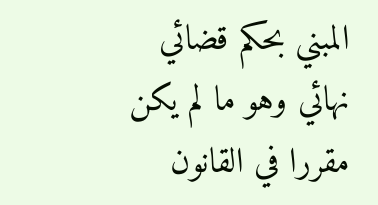المبني بحكم قضائي نهائي وهو ما لم يكن مقررا في القانون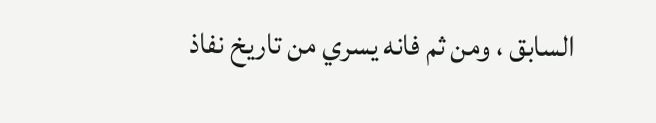السابق ، ومن ثم فانه يسري من تاريخ نفاذ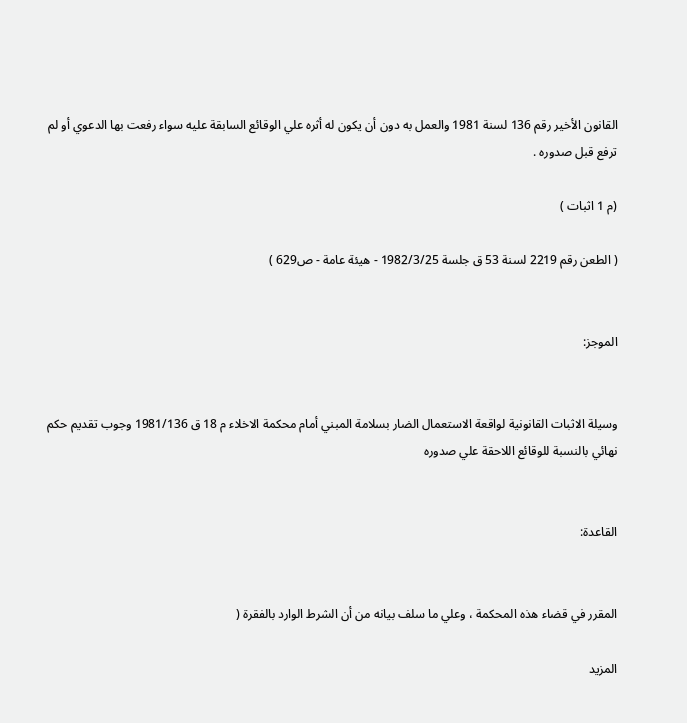القانون الأخير رقم 136 لسنة 1981 والعمل به دون أن يكون له أثره علي الوقائع السابقة عليه سواء رفعت بها الدعوي أو لم ترفع قبل صدوره .

(م 1 اثبات )

( الطعن رقم 2219 لسنة 53 ق جلسة 1982/3/25 - هيئة عامة - ص629 )


الموجز:


وسيلة الاثبات القانونية لواقعة الاستعمال الضار بسلامة المبني أمام محكمة الاخلاء م 18 ق 1981/136 وجوب تقديم حكم نهائي بالنسبة للوقائع اللاحقة علي صدوره


القاعدة:


المقرر في قضاء هذه المحكمة ، وعلي ما سلف بيانه من أن الشرط الوارد بالفقرة (

المزيد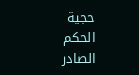حجية الحكم الصادر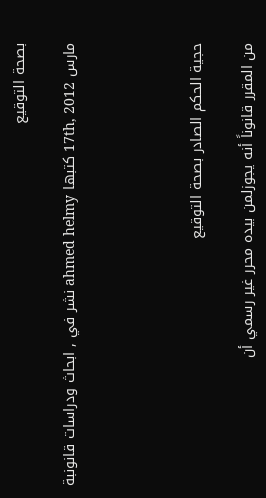بصحة التوقيع

مارس 17th, 2012 كتبها ahmed helmy نشر في , ابحاث ودراسات قانونبة




حجية الحكم الصادر بصحة التوقيع

من المقرر قانوناً أنه يجوزلمن بيده محرر غير رسمي أن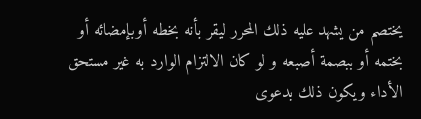يختصم من يشهد عليه ذلك المحرر ليقر بأنه بخطه أوبإمضائه أو بختمه أو ببصمة أصبعه و لو كان الالتزام الوارد به غير مستحق الأداء ويكون ذلك بدعوى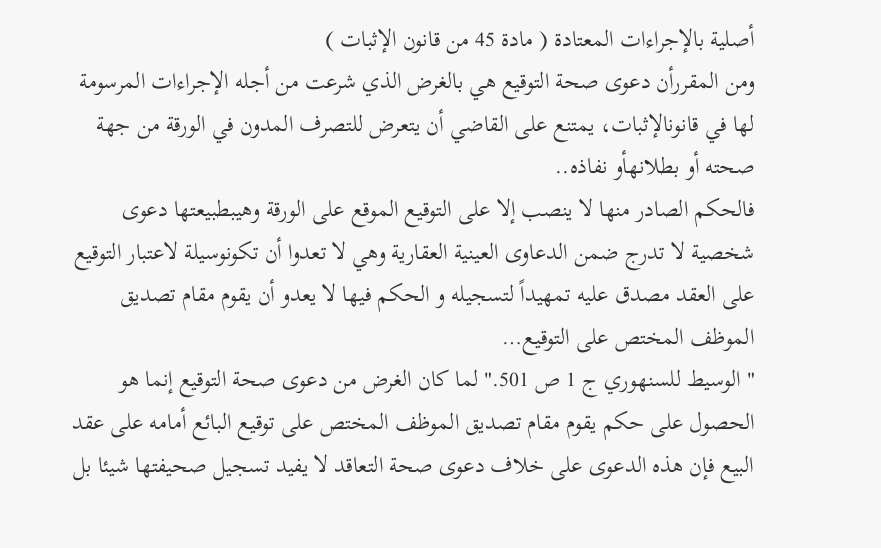أصلية بالإجراءات المعتادة ( مادة 45 من قانون الإثبات )
ومن المقررأن دعوى صحة التوقيع هي بالغرض الذي شرعت من أجله الإجراءات المرسومة لها في قانونالإثبات، يمتنع على القاضي أن يتعرض للتصرف المدون في الورقة من جهة صحته أو بطلانهأو نفاذه..
فالحكم الصادر منها لا ينصب إلا على التوقيع الموقع على الورقة وهيبطبيعتها دعوى شخصية لا تدرج ضمن الدعاوى العينية العقارية وهي لا تعدوا أن تكونوسيلة لاعتبار التوقيع على العقد مصدق عليه تمهيداً لتسجيله و الحكم فيها لا يعدو أن يقوم مقام تصديق الموظف المختص على التوقيع…
" الوسيط للسنهوري ج 1 ص 501." لما كان الغرض من دعوى صحة التوقيع إنما هو الحصول على حكم يقوم مقام تصديق الموظف المختص على توقيع البائع أمامه على عقد البيع فإن هذه الدعوى على خلاف دعوى صحة التعاقد لا يفيد تسجيل صحيفتها شيئا بل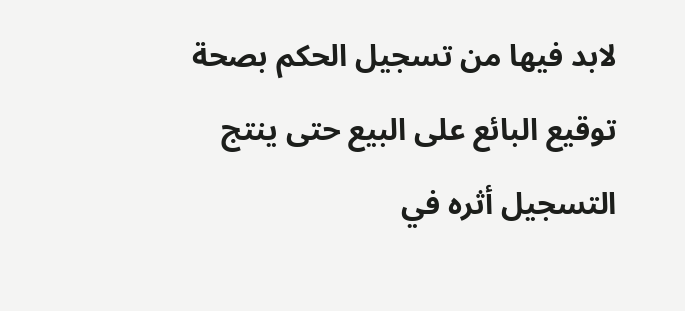لابد فيها من تسجيل الحكم بصحة توقيع البائع على البيع حتى ينتج التسجيل أثره في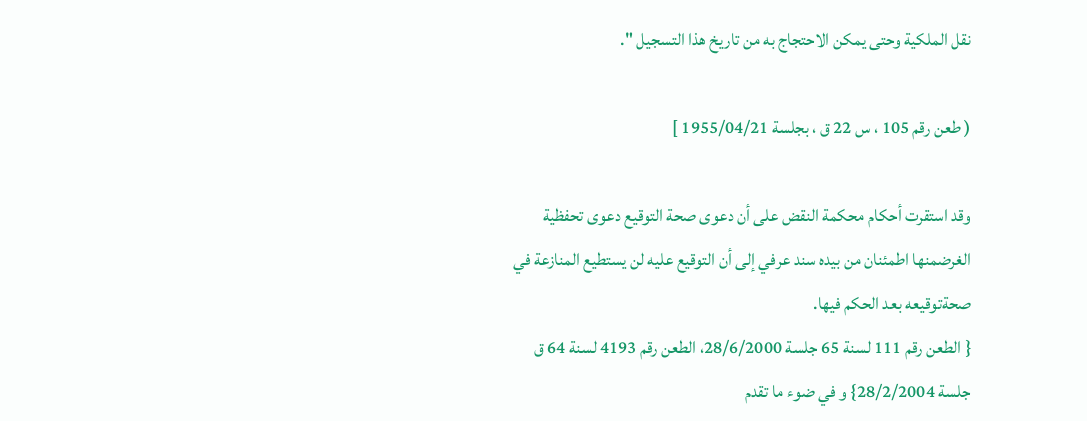نقل الملكية وحتى يمكن الاحتجاج به من تاريخ هذا التسجيل ".

( طعن رقم 105 ، س 22 ق ، بجلسة 1955/04/21 ]

وقد استقرت أحكام محكمة النقض على أن دعوى صحة التوقيع دعوى تحفظية الغرضمنها اطمئنان من بيده سند عرفي إلى أن التوقيع عليه لن يستطيع المنازعة في صحةتوقيعه بعد الحكم فيها.
{ الطعن رقم 111 لسنة 65 جلسة 28/6/2000، الطعن رقم 4193 لسنة 64 ق جلسة 28/2/2004} و في ضوء ما تقدم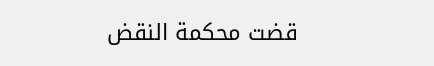قضت محكمة النقض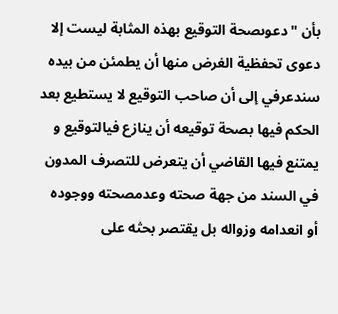بأن " دعوىصحة التوقيع بهذه المثابة ليست إلا دعوى تحفظية الغرض منها أن يطمئن من بيده سندعرفي إلى أن صاحب التوقيع لا يستطيع بعد الحكم فيها بصحة توقيعه أن ينازع فيالتوقيع و يمتنع فيها القاضي أن يتعرض للتصرف المدون في السند من جهة صحته وعدمصحته ووجوده أو انعدامه وزواله بل يقتصر بحثه على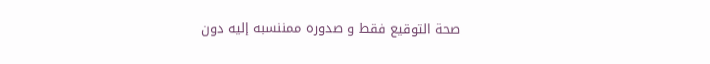صحة التوقيع فقط و صدوره ممننسبه إليه دون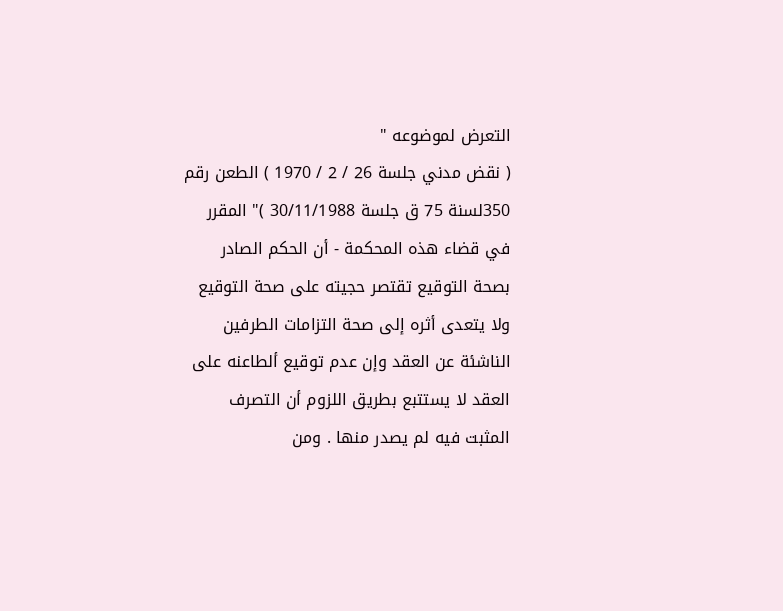التعرض لموضوعه "
( نقض مدني جلسة 26 / 2 / 1970 ) الطعن رقم 350لسنة 75 ق جلسة 30/11/1988 )" المقرر في قضاء هذه المحكمة - أن الحكم الصادر بصحة التوقيع تقتصر حجيته على صحة التوقيع ولا يتعدى أثره إلى صحة التزامات الطرفين الناشئة عن العقد وإن عدم توقيع ألطاعنه على العقد لا يستتبع بطريق اللزوم أن التصرف المثبت فيه لم يصدر منها . ومن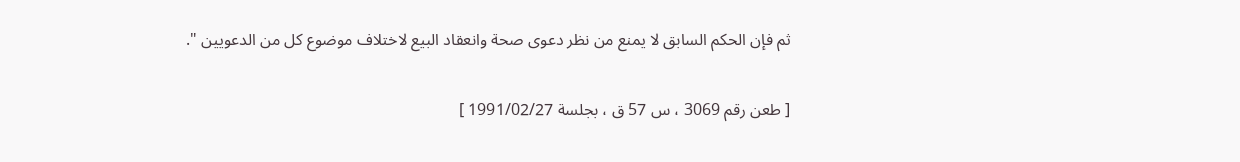ثم فإن الحكم السابق لا يمنع من نظر دعوى صحة وانعقاد البيع لاختلاف موضوع كل من الدعويين ".

[ طعن رقم 3069 ، س 57 ق ، بجلسة 1991/02/27 ]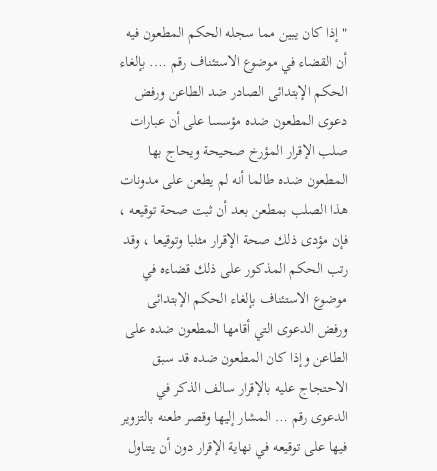" إذا كان يبين مما سجله الحكم المطعون فيه أن القضاء في موضوع الاستئناف رقم …. بإلغاء الحكم الإبتدائى الصادر ضد الطاعن ورفض دعوى المطعون ضده مؤسسا على أن عبارات صلب الإقرار المؤرخ صحيحة ويحاج بها المطعون ضده طالما أنه لم يطعن على مدونات هذا الصلب بمطعن بعد أن ثبت صحة توقيعه ، فإن مؤدى ذلك صحة الإقرار مثلبا وتوقيعا ، وقد رتب الحكم المذكور على ذلك قضاءه في موضوع الاستئناف بإلغاء الحكم الإبتدائى ورفض الدعوى التي أقامها المطعون ضده على الطاعن وإذا كان المطعون ضده قد سبق الاحتجاج عليه بالإقرار سالف الذكر في الدعوى رقم … المشار إليها وقصر طعنه بالتزوير فيها على توقيعه في نهاية الإقرار دون أن يتناول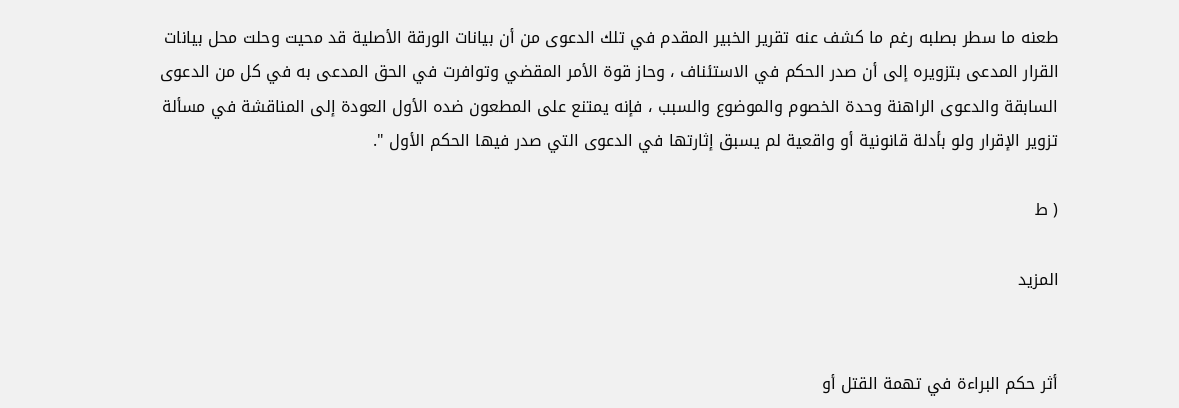طعنه ما سطر بصلبه رغم ما كشف عنه تقرير الخبير المقدم في تلك الدعوى من أن بيانات الورقة الأصلية قد محيت وحلت محل بيانات القرار المدعى بتزويره إلى أن صدر الحكم في الاستئناف ، وحاز قوة الأمر المقضي وتوافرت في الحق المدعى به في كل من الدعوى السابقة والدعوى الراهنة وحدة الخصوم والموضوع والسبب ، فإنه يمتنع على المطعون ضده الأول العودة إلى المناقشة في مسألة تزوير الإقرار ولو بأدلة قانونية أو واقعية لم يسبق إثارتها في الدعوى التي صدر فيها الحكم الأول ".

( ط

المزيد


أثر حكم البراءة في تهمة القتل أو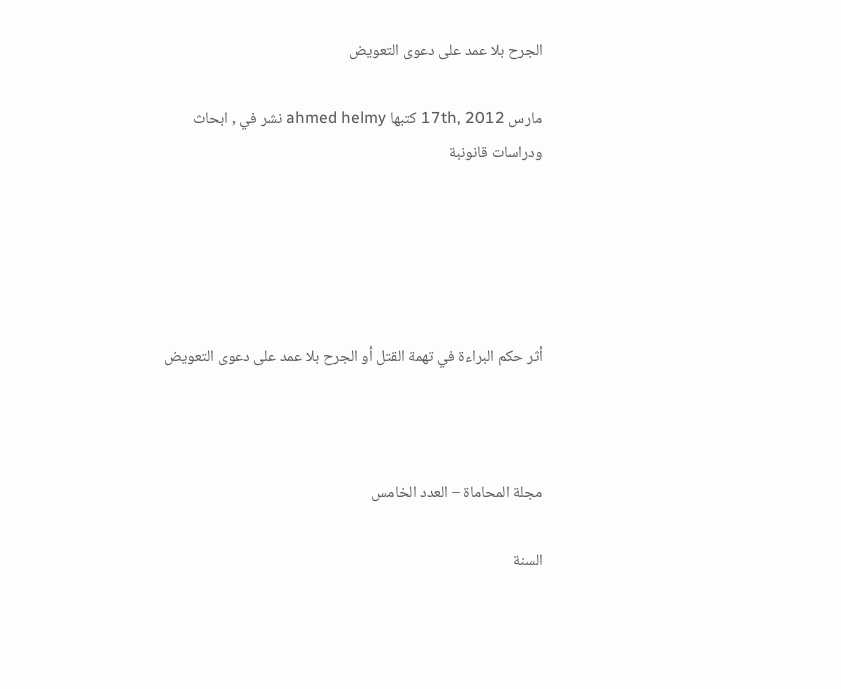الجرح بلا عمد على دعوى التعويض

مارس 17th, 2012 كتبها ahmed helmy نشر في , ابحاث ودراسات قانونبة





أثر حكم البراءة في تهمة القتل أو الجرح بلا عمد على دعوى التعويض



مجلة المحاماة – العدد الخامس

السنة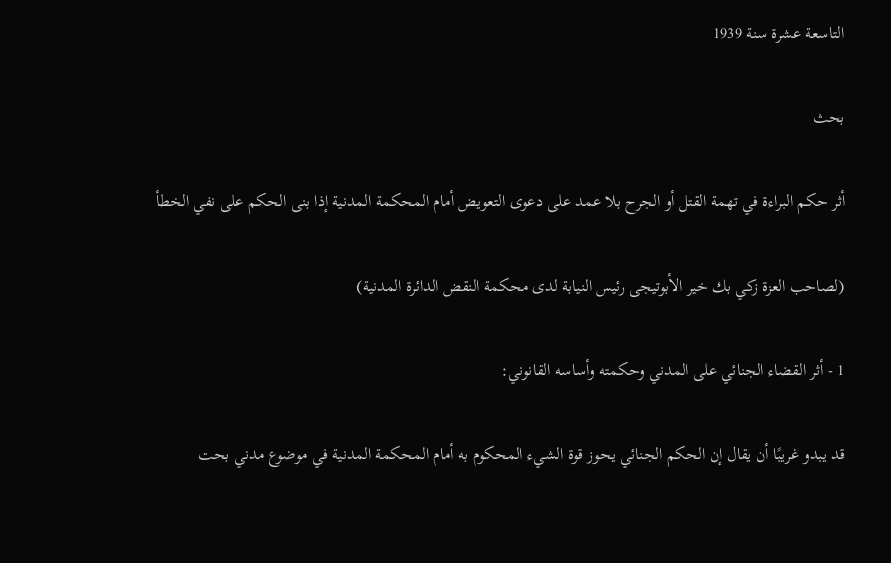التاسعة عشرة سنة 1939

بحث

أثر حكم البراءة في تهمة القتل أو الجرح بلا عمد على دعوى التعويض أمام المحكمة المدنية إذا بنى الحكم على نفي الخطأ

(لصاحب العزة زكي بك خير الأبوتيجى رئيس النيابة لدى محكمة النقض الدائرة المدنية)

1 - أثر القضاء الجنائي على المدني وحكمته وأساسه القانوني:

قد يبدو غريبًا أن يقال إن الحكم الجنائي يحوز قوة الشيء المحكوم به أمام المحكمة المدنية في موضوع مدني بحت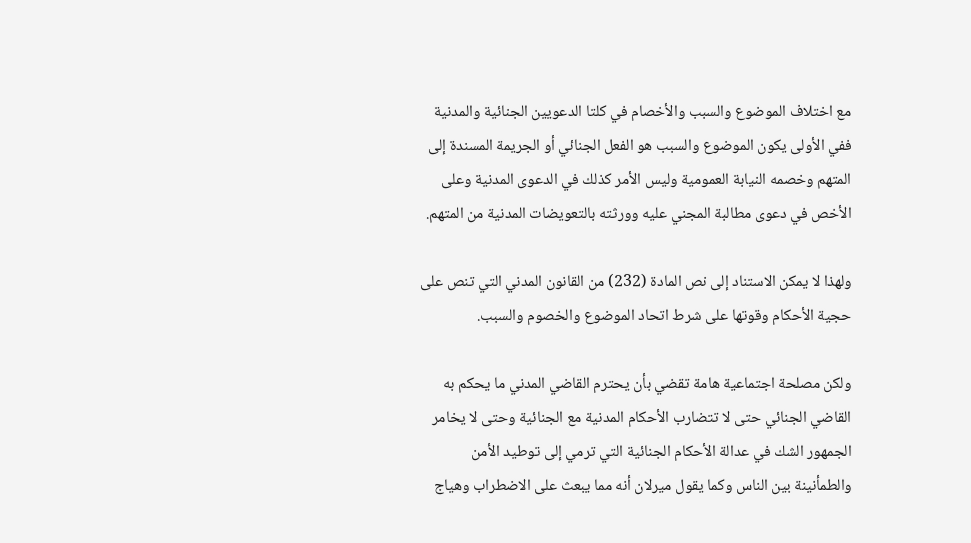مع اختلاف الموضوع والسبب والأخصام في كلتا الدعويين الجنائية والمدنية ففي الأولى يكون الموضوع والسبب هو الفعل الجنائي أو الجريمة المسندة إلى المتهم وخصمه النيابة العمومية وليس الأمر كذلك في الدعوى المدنية وعلى الأخص في دعوى مطالبة المجني عليه وورثته بالتعويضات المدنية من المتهم.

ولهذا لا يمكن الاستناد إلى نص المادة (232) من القانون المدني التي تنص على حجية الأحكام وقوتها على شرط اتحاد الموضوع والخصوم والسبب.

ولكن مصلحة اجتماعية هامة تقضي بأن يحترم القاضي المدني ما يحكم به القاضي الجنائي حتى لا تتضارب الأحكام المدنية مع الجنائية وحتى لا يخامر الجمهور الشك في عدالة الأحكام الجنائية التي ترمي إلى توطيد الأمن والطمأنينة بين الناس وكما يقول ميرلان أنه مما يبعث على الاضطراب وهياج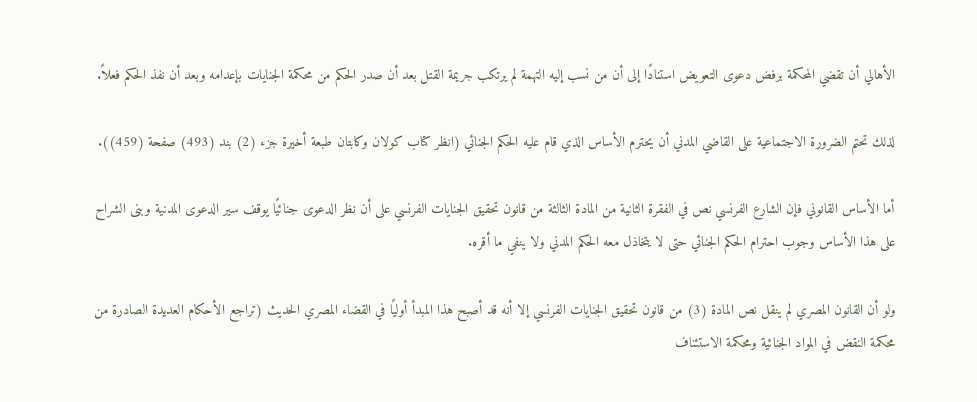الأهالي أن تقضي المحكمة برفض دعوى التعويض استنادًا إلى أن من نسب إليه التهمة لم يرتكب جريمة القتل بعد أن صدر الحكم من محكمة الجنايات بإعدامه وبعد أن نفذ الحكم فعلاً.

لذلك تحتم الضرورة الاجتماعية على القاضي المدني أن يحترم الأساس الذي قام عليه الحكم الجنائي (انظر كتاب كولان وكابتان طبعة أخيرة جزء (2) بند (493) صفحة (459)).

أما الأساس القانوني فإن الشارع الفرنسي نص في الفقرة الثانية من المادة الثالثة من قانون تحقيق الجنايات الفرنسي على أن نظر الدعوى جنائيًا يوقف سير الدعوى المدنية وبنى الشراح على هذا الأساس وجوب احترام الحكم الجنائي حتى لا يتخاذل معه الحكم المدني ولا ينفي ما أقره.

ولو أن القانون المصري لم ينقل نص المادة (3) من قانون تحقيق الجنايات الفرنسي إلا أنه قد أصبح هذا المبدأ أوليًا في القضاء المصري الحديث (تراجع الأحكام العديدة الصادرة من محكمة النقض في المواد الجنائية ومحكمة الاستئناف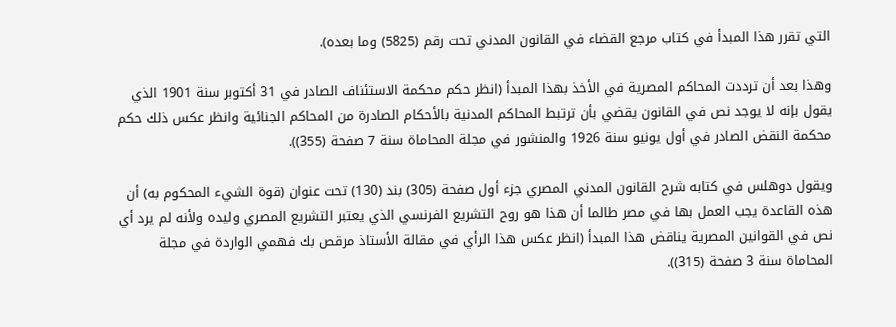التي تقرر هذا المبدأ في كتاب مرجع القضاء في القانون المدني تحت رقم (5825) وما بعده).

وهذا بعد أن ترددت المحاكم المصرية في الأخذ بهذا المبدأ (انظر حكم محكمة الاستئناف الصادر في 31 أكتوبر سنة 1901 الذي يقول بإنه لا يوجد نص في القانون يقضي بأن ترتبط المحاكم المدنية بالأحكام الصادرة من المحاكم الجنائية وانظر عكس ذلك حكم محكمة النقض الصادر في أول يونيو سنة 1926 والمنشور في مجلة المحاماة سنة 7 صفحة (355)).

ويقول دوهلس في كتابه شرح القانون المدني المصري جزء أول صفحة (305) بند (130) تحت عنوان (قوة الشيء المحكوم به) أن هذه القاعدة يجب العمل بها في مصر طالما أن هذا هو روح التشريع الفرنسي الذي يعتبر التشريع المصري وليده ولأنه لم يرد أي نص في القوانين المصرية يناقض هذا المبدأ (انظر عكس هذا الرأي في مقالة الأستاذ مرقص بك فهمي الواردة في مجلة المحاماة سنة 3 صفحة (315)).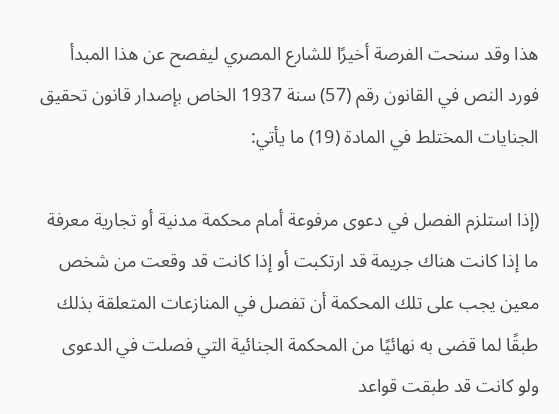هذا وقد سنحت الفرصة أخيرًا للشارع المصري ليفصح عن هذا المبدأ فورد النص في القانون رقم (57) سنة 1937 الخاص بإصدار قانون تحقيق الجنايات المختلط في المادة (19) ما يأتي:

(إذا استلزم الفصل في دعوى مرفوعة أمام محكمة مدنية أو تجارية معرفة ما إذا كانت هناك جريمة قد ارتكبت أو إذا كانت قد وقعت من شخص معين يجب على تلك المحكمة أن تفصل في المنازعات المتعلقة بذلك طبقًا لما قضى به نهائيًا من المحكمة الجنائية التي فصلت في الدعوى ولو كانت قد طبقت قواعد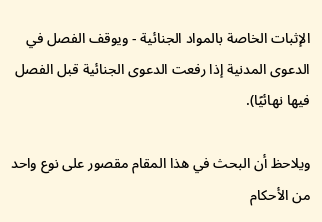الإثبات الخاصة بالمواد الجنائية - ويوقف الفصل في الدعوى المدنية إذا رفعت الدعوى الجنائية قبل الفصل فيها نهائيًا).

ويلاحظ أن البحث في هذا المقام مقصور على نوع واحد من الأحكام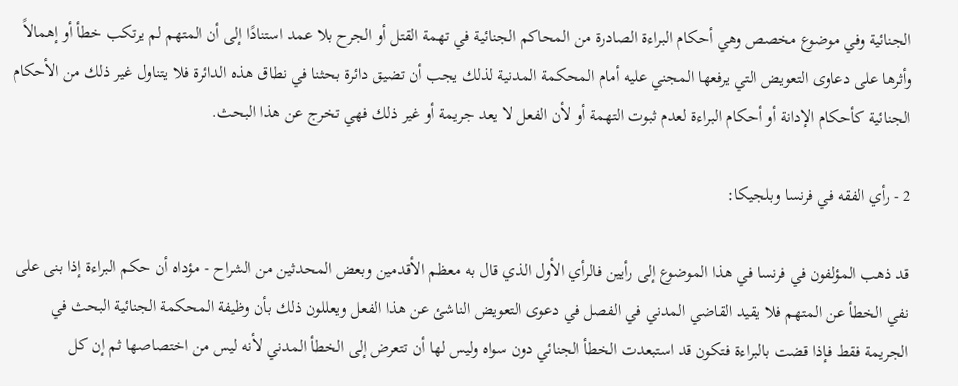الجنائية وفي موضوع مخصص وهي أحكام البراءة الصادرة من المحاكم الجنائية في تهمة القتل أو الجرح بلا عمد استنادًا إلى أن المتهم لم يرتكب خطأ أو إهمالاً وأثرها على دعاوى التعويض التي يرفعها المجني عليه أمام المحكمة المدنية لذلك يجب أن تضيق دائرة بحثنا في نطاق هذه الدائرة فلا يتناول غير ذلك من الأحكام الجنائية كأحكام الإدانة أو أحكام البراءة لعدم ثبوت التهمة أو لأن الفعل لا يعد جريمة أو غير ذلك فهي تخرج عن هذا البحث.

2 - رأي الفقه في فرنسا وبلجيكا:

قد ذهب المؤلفون في فرنسا في هذا الموضوع إلى رأيين فالرأي الأول الذي قال به معظم الأقدمين وبعض المحدثين من الشراح - مؤداه أن حكم البراءة إذا بنى على نفي الخطأ عن المتهم فلا يقيد القاضي المدني في الفصل في دعوى التعويض الناشئ عن هذا الفعل ويعللون ذلك بأن وظيفة المحكمة الجنائية البحث في الجريمة فقط فإذا قضت بالبراءة فتكون قد استبعدت الخطأ الجنائي دون سواه وليس لها أن تتعرض إلى الخطأ المدني لأنه ليس من اختصاصها ثم إن كل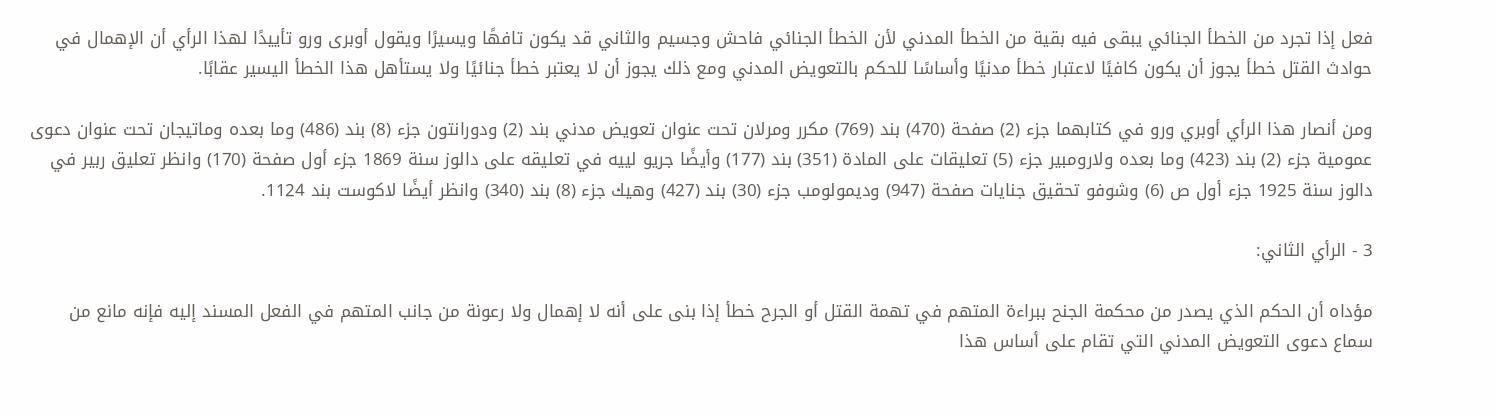فعل إذا تجرد من الخطأ الجنائي يبقى فيه بقية من الخطأ المدني لأن الخطأ الجنائي فاحش وجسيم والثاني قد يكون تافهًا ويسيرًا ويقول أوبرى ورو تأييدًا لهذا الرأي أن الإهمال في حوادث القتل خطأ يجوز أن يكون كافيًا لاعتبار خطأ مدنيًا وأساسًا للحكم بالتعويض المدني ومع ذلك يجوز أن لا يعتبر خطأ جنائيًا ولا يستأهل هذا الخطأ اليسير عقابًا.

ومن أنصار هذا الرأي أوبري ورو في كتابهما جزء (2) صفحة (470) بند (769) مكرر ومرلان تحت عنوان تعويض مدني بند (2) ودورانتون جزء (8) بند (486) وما بعده وماتيجان تحت عنوان دعوى عمومية جزء (2) بند (423) وما بعده ولارومبير جزء (5) تعليقات على المادة (351) بند (177) وأيضًا جريو لييه في تعليقه على دالوز سنة 1869 جزء أول صفحة (170) وانظر تعليق ربير في دالوز سنة 1925 جزء أول ص (6) وشوفو تحقيق جنايات صفحة (947) وديمولومب جزء (30) بند (427) وهيك جزء (8) بند (340) وانظر أيضًا لاكوست بند 1124.

3 - الرأي الثاني:

مؤداه أن الحكم الذي يصدر من محكمة الجنح ببراءة المتهم في تهمة القتل أو الجرح خطأ إذا بنى على أنه لا إهمال ولا رعونة من جانب المتهم في الفعل المسند إليه فإنه مانع من سماع دعوى التعويض المدني التي تقام على أساس هذا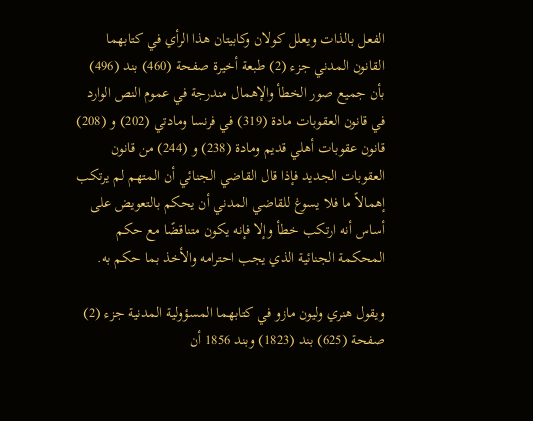الفعل بالذات ويعلل كولان وكابيتان هذا الرأي في كتابهما القانون المدني جزء (2) طبعة أخيرة صفحة (460) بند (496) بأن جميع صور الخطأ والإهمال مندرجة في عموم النص الوارد في قانون العقوبات مادة (319) في فرنسا ومادتي (202) و (208) قانون عقوبات أهلي قديم ومادة (238) و (244) من قانون العقوبات الجديد فإذا قال القاضي الجنائي أن المتهم لم يرتكب إهمالاً ما فلا يسوغ للقاضي المدني أن يحكم بالتعويض على أساس أنه ارتكب خطأ وإلا فإنه يكون متناقضًا مع حكم المحكمة الجنائية الذي يجب احترامه والأخذ بما حكم به.

ويقول هنري وليون مازو في كتابهما المسؤولية المدنية جزء (2) صفحة (625) بند (1823) وبند 1856 أن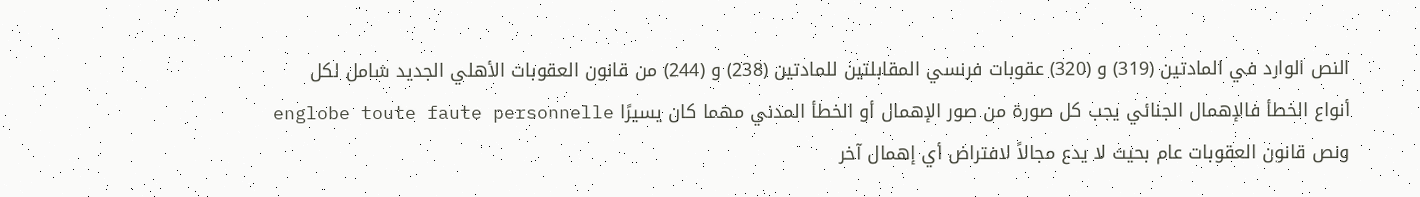النص الوارد في المادتين (319) و (320) عقوبات فرنسي المقابلتين للمادتين (238) و (244) من قانون العقوبات الأهلي الجديد شامل لكل أنواع الخطأ فالإهمال الجنائي يجب كل صورة من صور الإهمال أو الخطأ المدني مهما كان يسيرًا englobe toute faute personnelle ونص قانون العقوبات عام بحيث لا يدع مجالاً لافتراض أي إهمال آخر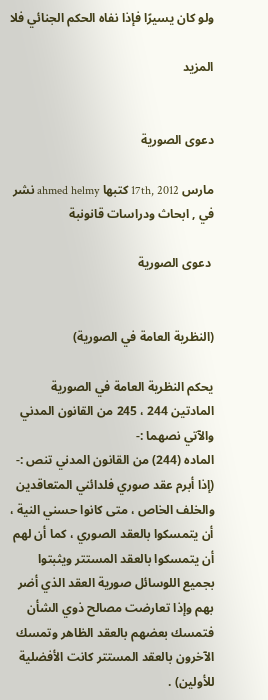ولو كان يسيرًا فإذا نفاه الحكم الجنائي فلا

المزيد


دعوى الصورية

مارس 17th, 2012 كتبها ahmed helmy نشر في , ابحاث ودراسات قانونبة

 دعوى الصورية


(النظرية العامة في الصورية)

يحكم النظرية العامة في الصورية المادتين 244 ، 245 من القانون المدني والآتي نصهما :-
الماده (244) من القانون المدني تنص :-
(إذا أبرم عقد صوري فلدائني المتعاقدين والخلف الخاص ، متى كانوا حسني النية ، أن يتمسكوا بالعقد الصوري ، كما أن لهم أن يتمسكوا بالعقد المستتر ويثبتوا بجميع اللوسائل صورية العقد الذي أضر بهم وإذا تعارضت مصالح ذوي الشأن فتمسك بعضهم بالعقد الظاهر وتمسك الآخرون بالعقد المستتر كانت الأفضلية للأولين) .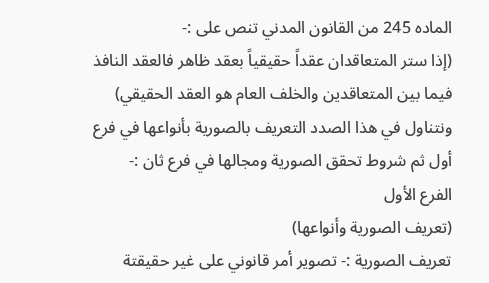الماده 245 من القانون المدني تنص على :-
(إذا ستر المتعاقدان عقداً حقيقياً بعقد ظاهر فالعقد النافذ فيما بين المتعاقدين والخلف العام هو العقد الحقيقي)
ونتناول في هذا الصدد التعريف بالصورية بأنواعها في فرع أول ثم شروط تحقق الصورية ومجالها في فرع ثان :-
الفرع الأول
(تعريف الصورية وأنواعها)
تعريف الصورية :- تصوير أمر قانوني على غير حقيقتة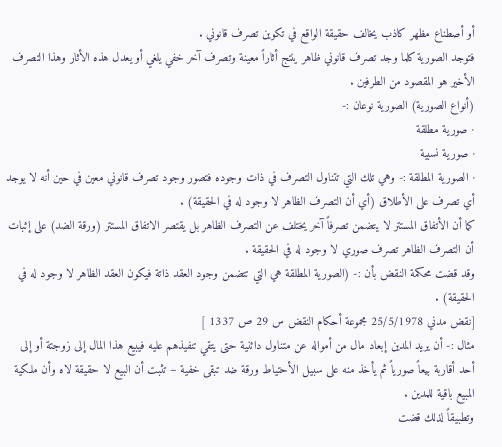أو أصطناع مظهر كاذب يخالف حقيقة الواقع في تكوين تصرف قانوني .
فتوجد الصورية كلما وجد تصرف قانوني ظاهر ينتج أثاراً معينة وتصرف آخر خفي يلغي أو يعدل هذه الأثار وهذا التصرف الأخير هو المقصود من الطرفين .
(أنواع الصورية) الصورية نوعان :-
· صورية مطلقة
· صورية نسبية
· الصورية المطلقة :- وهي تلك التي تتناول التصرف في ذات وجوده فتصور وجود تصرف قانوني معين في حين أنه لا يوجد أي تصرف على الأطلاق (أي أن التصرف الظاهر لا وجود له في الحقيقة) .
كما أن الأتفاق المستتر لا يتضمن تصرفاً آخر يختلف عن التصرف الظاهر بل يقتصر الاتفاق المستتر (ورقة الضد) على إثبات أن التصرف الظاهر تصرف صوري لا وجود له في الحقيقة .
وقد قضت محكمة النقض بأن :- (الصورية المطلقة هي التي تتضمن وجود العقد ذاتة فيكون العقد الظاهر لا وجود له في الحقيقة) .
[نقض مدني 25/5/1978 مجموعة أحكام النقض س 29 ص 1337 ]
مثال :- أن يريد المدين إبعاد مال من أمواله عن متناول دائنية حتى يتقي تنفيذهم عليه فيبيع هذا المال إلى زوجتة أو إلى أحد أقاربة بيعاً صورياً ثم يأخذ منه على سبيل الأحتياط ورقة ضد تبقى خفية – تثبت أن البيع لا حقيقة لاه وأن ملكية المبيع باقية للمدين .
وتطبيقاً لذلك قضت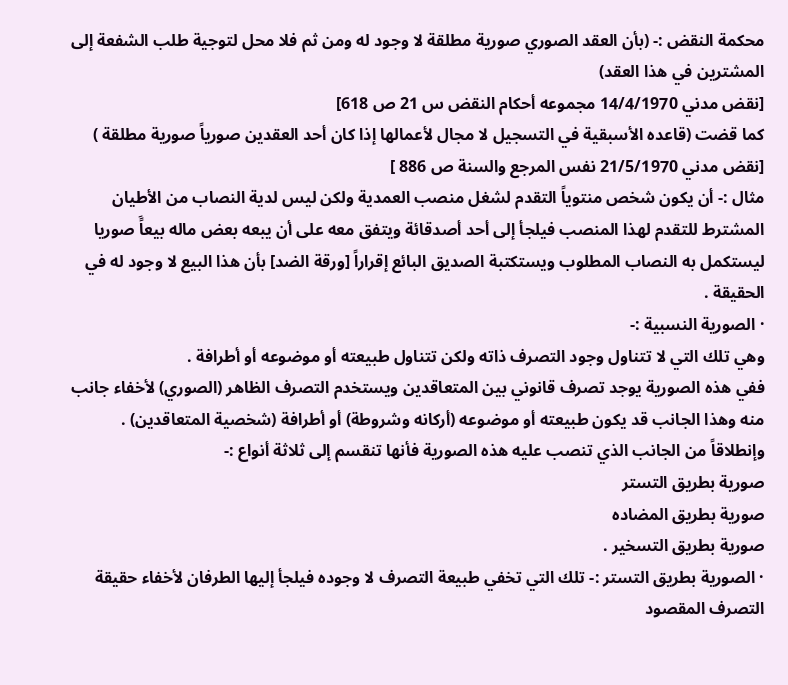محكمة النقض :- (بأن العقد الصوري صورية مطلقة لا وجود له ومن ثم فلا محل لتوجية طلب الشفعة إلى المشترين في هذا العقد)
[نقض مدني 14/4/1970 مجموعه أحكام النقض س 21 ص 618]
كما قضت (قاعده الأسبقية في التسجيل لا مجال لأعمالها إذا كان أحد العقدين صورياً صورية مطلقة )
[نقض مدني 21/5/1970 نفس المرجع والسنة ص 886 ]
مثال :- أن يكون شخص منتوياً التقدم لشغل منصب العمدية ولكن ليس لدية النصاب من الأطيان المشترط للتقدم لهذا المنصب فيلجأ إلى أحد أصدقائة ويتفق معه على أن يبعه بعض ماله بيعاًَ صوريا ليستكمل به النصاب المطلوب ويستكتبة الصديق البائع إقراراً [ورقة الضد] بأن هذا البيع لا وجود له في الحقيقة .
· الصورية النسبية :-
وهي تلك التي لا تتناول وجود التصرف ذاته ولكن تتناول طبيعته أو موضوعه أو أطرافة .
ففي هذه الصورية يوجد تصرف قانوني بين المتعاقدين ويستخدم التصرف الظاهر (الصوري) لأخفاء جانب منه وهذا الجانب قد يكون طبيعته أو موضوعه (أركانه وشروطة) أو أطرافة (شخصية المتعاقدين) .
وإنطلاقاً من الجانب الذي تنصب عليه هذه الصورية فأنها تنقسم إلى ثلاثة أنواع :-
صورية بطريق التستر
صورية بطريق المضاده
صورية بطريق التسخير .
· الصورية بطريق التستر :- تلك التي تخفي طبيعة التصرف لا وجوده فيلجأ إليها الطرفان لأخفاء حقيقة التصرف المقصود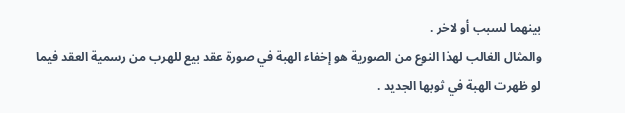بينهما لسبب أو لاخر .
والمثال الغالب لهذا النوع من الصورية هو إخفاء الهبة في صورة عقد بيع للهرب من رسمية العقد فيما لو ظهرت الهبة في ثوبها الجديد .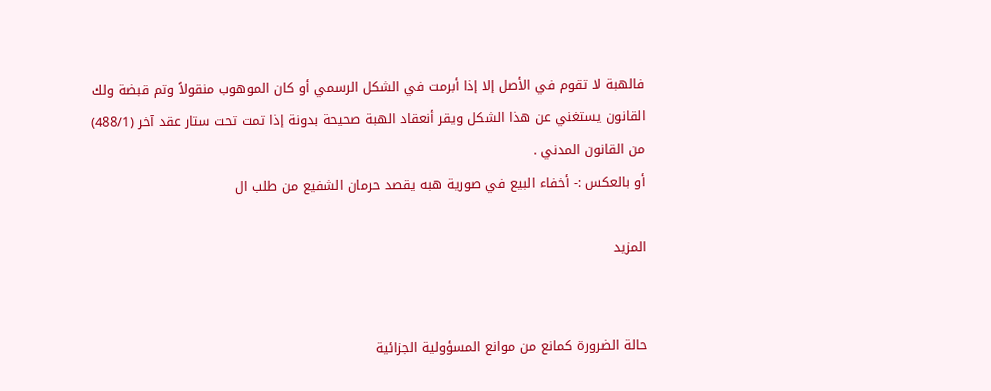فالهبة لا تقوم في الأصل إلا إذا أبرمت في الشكل الرسمي أو كان الموهوب منقولاً وتم قبضة ولك القانون يستغني عن هذا الشكل ويقر أنعقاد الهبة صحيحة بدونة إذا تمت تحت ستار عقد آخر (488/1) من القانون المدني .
أو بالعكس :- أخفاء البيع في صورية هبه يقصد حرمان الشفيع من طلب ال

المزيد


حالة الضرورة كمانع من موانع المسؤولية الجزائية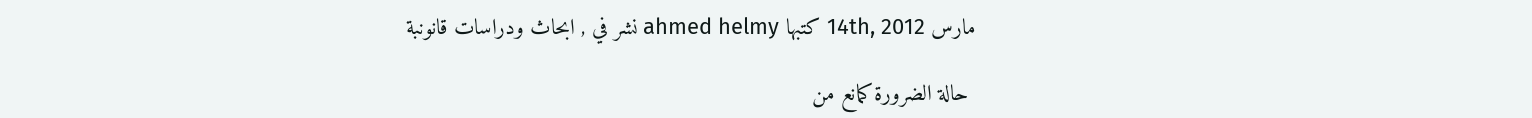مارس 14th, 2012 كتبها ahmed helmy نشر في , ابحاث ودراسات قانونبة

 حالة الضرورة كمانع من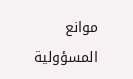موانع المسؤولية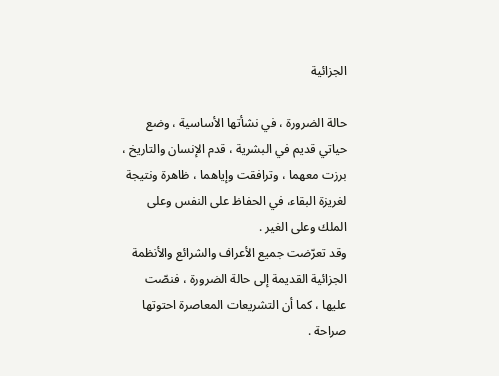الجزائية

حالة الضرورة ، في نشأتها الأساسية ، وضع حياتي قديم في البشرية ، قدم الإنسان والتاريخ ، برزت معهما ، وترافقت وإياهما ، ظاهرة ونتيجة لغريزة البقاء، في الحفاظ على النفس وعلى الملك وعلى الغير .
وقد تعرّضت جميع الأعراف والشرائع والأنظمة الجزائية القديمة إلى حالة الضرورة ، فنصّت عليها ، كما أن التشريعات المعاصرة احتوتها صراحة .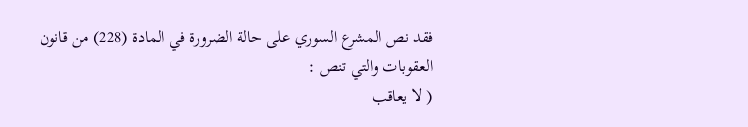فقد نص المشرع السوري على حالة الضرورة في المادة (228) من قانون العقوبات والتي تنص :
( لا يعاقب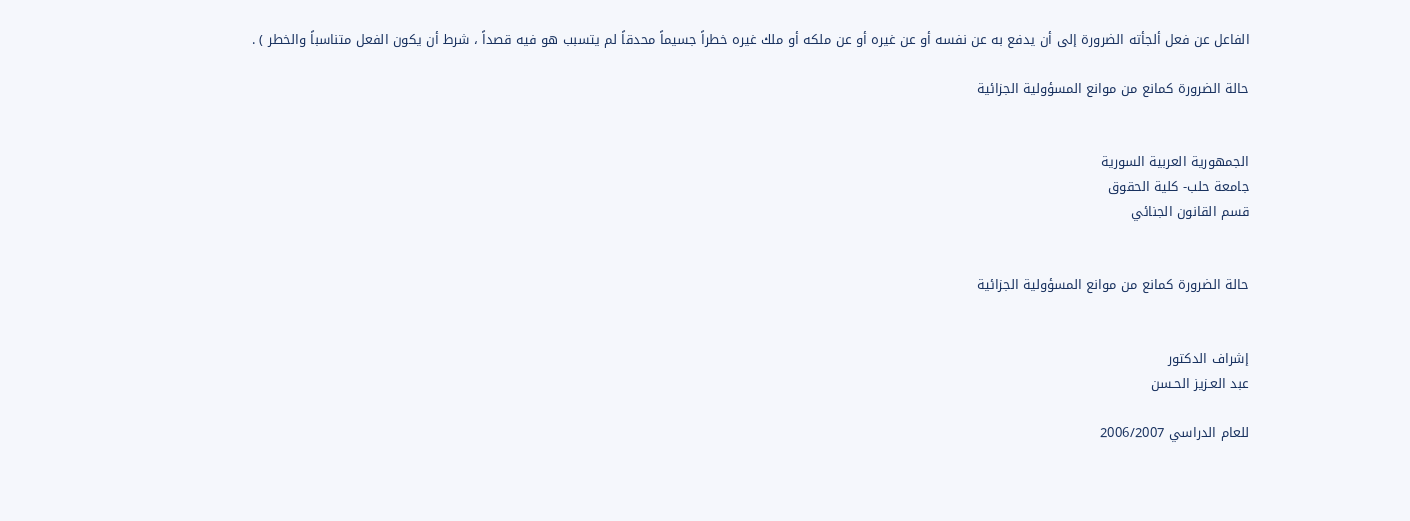الفاعل عن فعل ألجأته الضرورة إلى أن يدفع به عن نفسه أو عن غيره أو عن ملكه أو ملك غيره خطراً جسيماً محدقاً لم يتسبب هو فيه قصداً ، شرط أن يكون الفعل متناسباً والخطر ) .

حالة الضرورة كمانع من موانع المسؤولية الجزائية


الجمهورية العربية السورية
جامعة حلب- كلية الحقوق
قسم القانون الجنائي


حالة الضرورة كمانع من موانع المسؤولية الجزائية


إشراف الدكتور
عبد العـزيز الحـسن

للعام الدراسي 2006/2007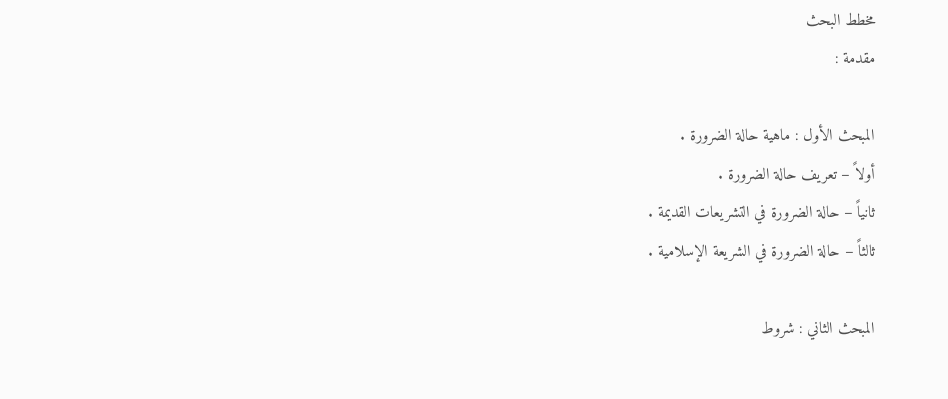مخطط البحث
مقدمة :

المبحث الأول : ماهية حالة الضرورة .
أولاً – تعريف حالة الضرورة .
ثانياً – حالة الضرورة في التشريعات القديمة .
ثالثاً – حالة الضرورة في الشريعة الإسلامية .

المبحث الثاني : شروط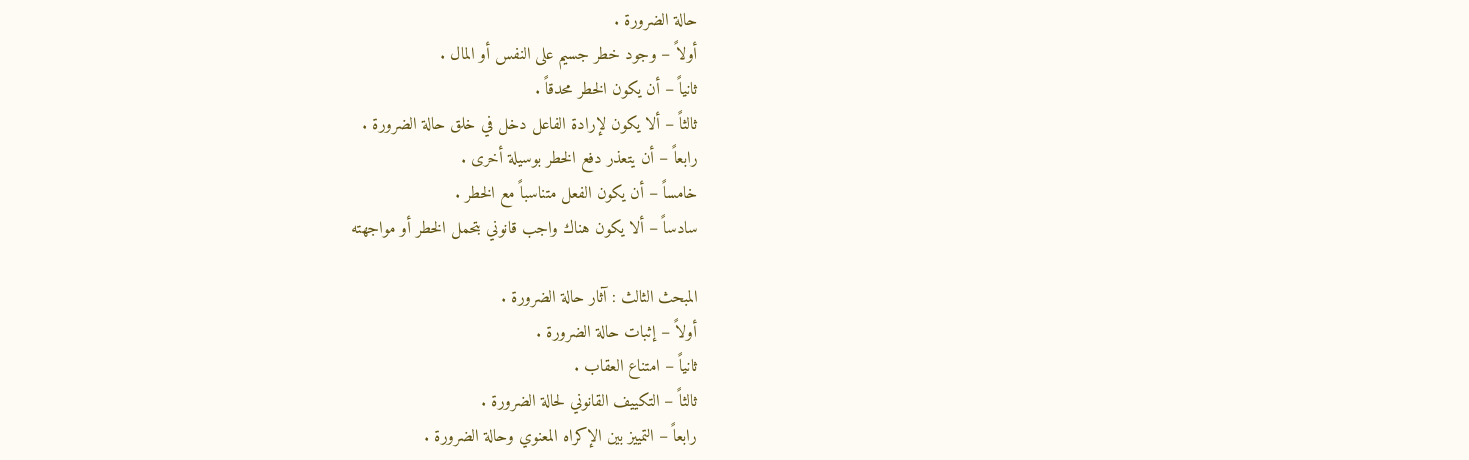حالة الضرورة .
أولاً – وجود خطر جسيم على النفس أو المال .
ثانياً – أن يكون الخطر محدقاً .
ثالثاً – ألا يكون لإرادة الفاعل دخل في خلق حالة الضرورة .
رابعاً – أن يتعذر دفع الخطر بوسيلة أخرى .
خامساً – أن يكون الفعل متناسباً مع الخطر .
سادساً – ألا يكون هناك واجب قانوني بتحمل الخطر أو مواجهته

المبحث الثالث : آثار حالة الضرورة .
أولاً – إثبات حالة الضرورة .
ثانياً – امتناع العقاب .
ثالثاً – التكييف القانوني لحالة الضرورة .
رابعاً – التمييز بين الإكراه المعنوي وحالة الضرورة .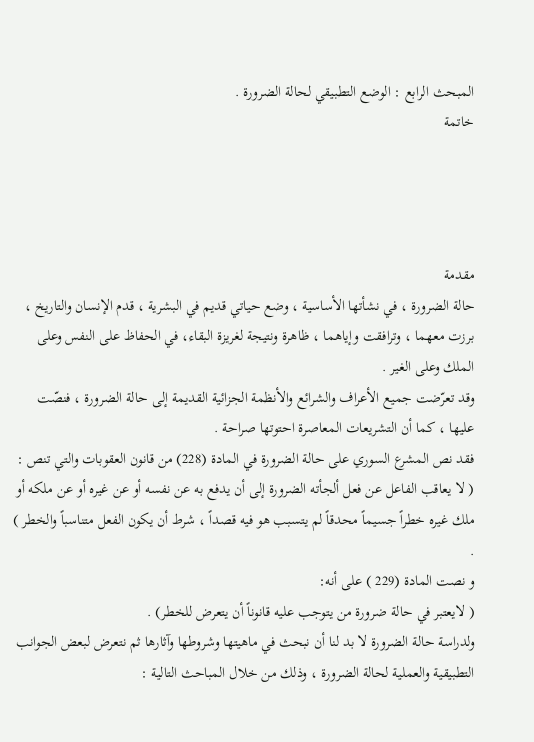المبحث الرابع : الوضع التطبيقي لحالة الضرورة .
خاتمة




مقدمة
حالة الضرورة ، في نشأتها الأساسية ، وضع حياتي قديم في البشرية ، قدم الإنسان والتاريخ ، برزت معهما ، وترافقت وإياهما ، ظاهرة ونتيجة لغريزة البقاء، في الحفاظ على النفس وعلى الملك وعلى الغير .
وقد تعرّضت جميع الأعراف والشرائع والأنظمة الجزائية القديمة إلى حالة الضرورة ، فنصّت عليها ، كما أن التشريعات المعاصرة احتوتها صراحة .
فقد نص المشرع السوري على حالة الضرورة في المادة (228) من قانون العقوبات والتي تنص :
( لا يعاقب الفاعل عن فعل ألجأته الضرورة إلى أن يدفع به عن نفسه أو عن غيره أو عن ملكه أو ملك غيره خطراً جسيماً محدقاً لم يتسبب هو فيه قصداً ، شرط أن يكون الفعل متناسباً والخطر ) .
و نصت المادة (229 ) على أنه:
( لايعتبر في حالة ضرورة من يتوجب عليه قانوناً أن يتعرض للخطر) .
ولدراسة حالة الضرورة لا بد لنا أن نبحث في ماهيتها وشروطها وآثارها ثم نتعرض لبعض الجوانب التطبيقية والعملية لحالة الضرورة ، وذلك من خلال المباحث التالية :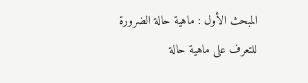المبحث الأول : ماهية حالة الضرورة
للتعرف على ماهية حالة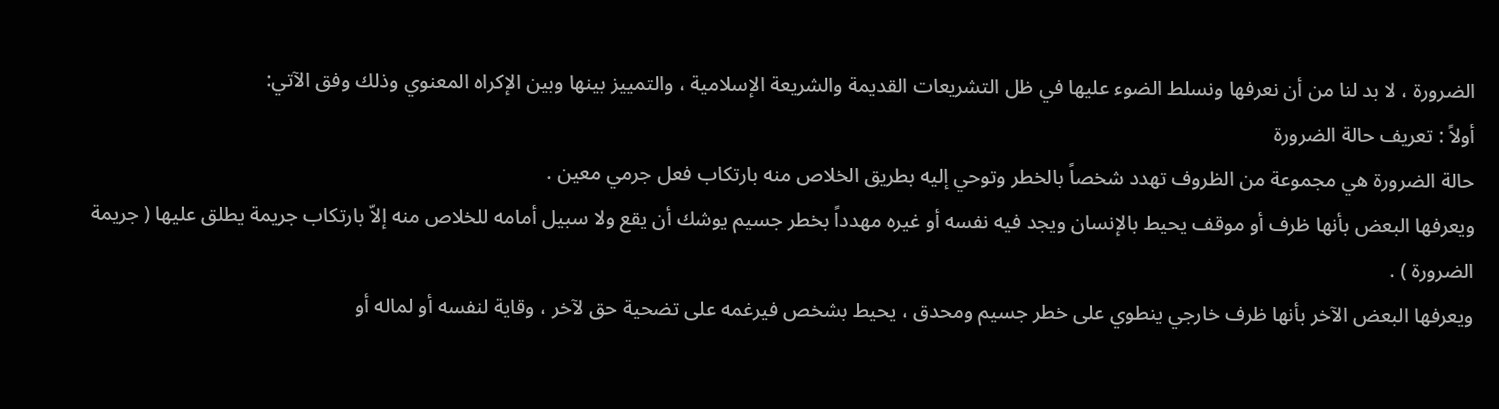الضرورة ، لا بد لنا من أن نعرفها ونسلط الضوء عليها في ظل التشريعات القديمة والشريعة الإسلامية ، والتمييز بينها وبين الإكراه المعنوي وذلك وفق الآتي:
أولاً : تعريف حالة الضرورة
حالة الضرورة هي مجموعة من الظروف تهدد شخصاً بالخطر وتوحي إليه بطريق الخلاص منه بارتكاب فعل جرمي معين .
ويعرفها البعض بأنها ظرف أو موقف يحيط بالإنسان ويجد فيه نفسه أو غيره مهدداً بخطر جسيم يوشك أن يقع ولا سبيل أمامه للخلاص منه إلاّ بارتكاب جريمة يطلق عليها ( جريمة الضرورة ) .
ويعرفها البعض الآخر بأنها ظرف خارجي ينطوي على خطر جسيم ومحدق ، يحيط بشخص فيرغمه على تضحية حق لآخر ، وقاية لنفسه أو لماله أو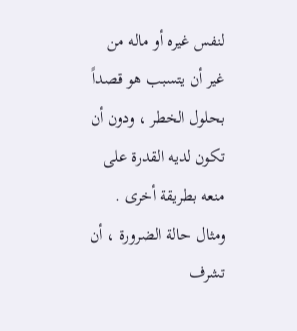لنفس غيره أو ماله من غير أن يتسبب هو قصداً بحلول الخطر ، ودون أن تكون لديه القدرة على منعه بطريقة أخرى .
ومثال حالة الضرورة ، أن تشرف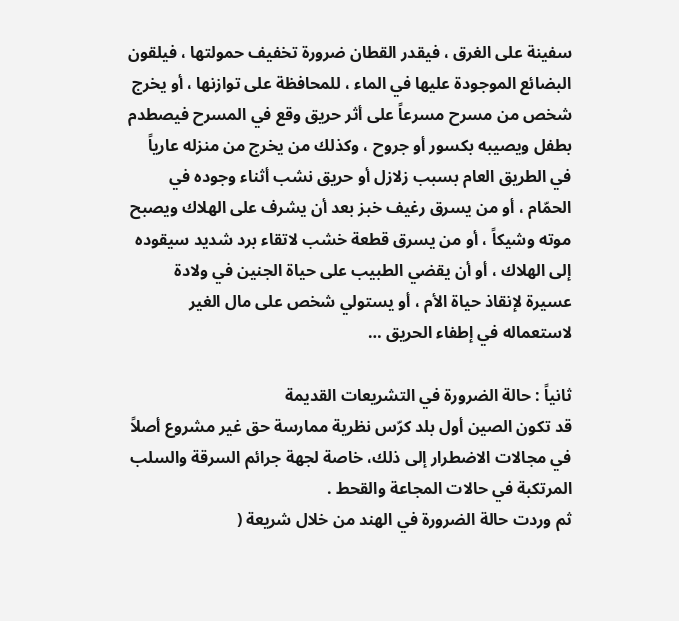سفينة على الغرق ، فيقدر القطان ضرورة تخفيف حمولتها ، فيلقون البضائع الموجودة عليها في الماء ، للمحافظة على توازنها ، أو يخرج شخص من مسرح مسرعاً على أثر حريق وقع في المسرح فيصطدم بطفل ويصيبه بكسور أو جروح ، وكذلك من يخرج من منزله عارياً في الطريق العام بسبب زلازل أو حريق نشب أثناء وجوده في الحمّام ، أو من يسرق رغيف خبز بعد أن يشرف على الهلاك ويصبح موته وشيكاً ، أو من يسرق قطعة خشب لاتقاء برد شديد سيقوده إلى الهلاك ، أو أن يقضي الطبيب على حياة الجنين في ولادة عسيرة لإنقاذ حياة الأم ، أو يستولي شخص على مال الغير لاستعماله في إطفاء الحريق …

ثانياً : حالة الضرورة في التشريعات القديمة
قد تكون الصين أول بلد كرّس نظرية ممارسة حق غير مشروع أصلاً في مجالات الاضطرار إلى ذلك، خاصة لجهة جرائم السرقة والسلب المرتكبة في حالات المجاعة والقحط .
ثم وردت حالة الضرورة في الهند من خلال شريعة (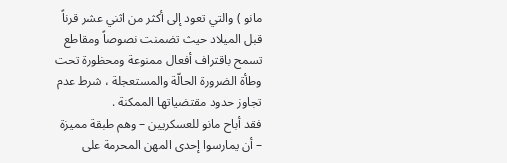مانو ) والتي تعود إلى أكثر من اثني عشر قرناً قبل الميلاد حيث تضمنت نصوصاً ومقاطع تسمح باقتراف أفعال ممنوعة ومحظورة تحت وطأة الضرورة الحالّة والمستعجلة ، شرط عدم تجاوز حدود مقتضياتها الممكنة .
فقد أباح مانو للعسكريين – وهم طبقة مميزة – أن يمارسوا إحدى المهن المحرمة على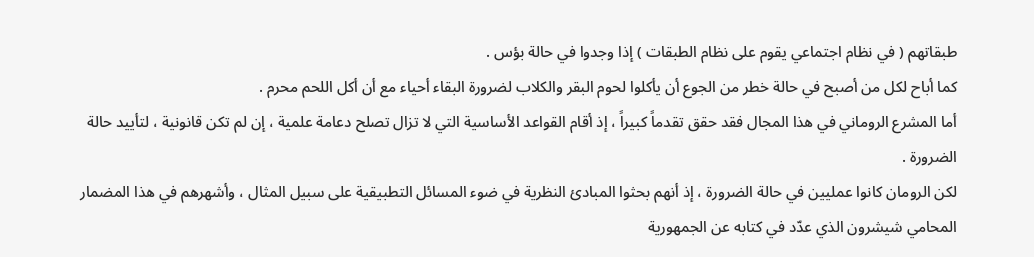طبقاتهم ( في نظام اجتماعي يقوم على نظام الطبقات ) إذا وجدوا في حالة بؤس .
كما أباح لكل من أصبح في حالة خطر من الجوع أن يأكلوا لحوم البقر والكلاب لضرورة البقاء أحياء مع أن أكل اللحم محرم .
أما المشرع الروماني في هذا المجال فقد حقق تقدماً كبيراً ، إذ أقام القواعد الأساسية التي لا تزال تصلح دعامة علمية ، إن لم تكن قانونية ، لتأييد حالة الضرورة .
لكن الرومان كانوا عمليين في حالة الضرورة ، إذ أنهم بحثوا المبادئ النظرية في ضوء المسائل التطبيقية على سبيل المثال ، وأشهرهم في هذا المضمار المحامي شيشرون الذي عدّد في كتابه عن الجمهورية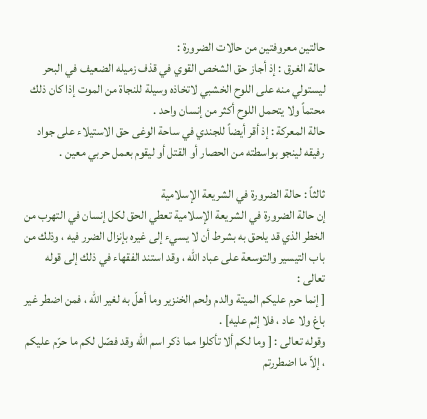حالتين معروفتين من حالات الضرورة :
حالة الغرق : إذ أجاز حق الشخص القوي في قذف زميله الضعيف في البحر ليستولي منه على اللوح الخشبي لاتخاذه وسيلة للنجاة من الموت إذا كان ذلك محتماً ولا يتحمل اللوح أكثر من إنسان واحد .
حالة المعركة : إذ أقر أيضاً للجندي في ساحة الوغى حق الاستيلاء على جواد رفيقه لينجو بواسطته من الحصار أو القتل أو ليقوم بعمل حربي معين .

ثالثاً : حالة الضرورة في الشريعة الإسلامية
إن حالة الضرورة في الشريعة الإسلامية تعطي الحق لكل إنسان في التهرب من الخطر الذي قد يلحق به بشرط أن لا يسيء إلى غيره بإنزال الضرر فيه ، وذلك من باب التيسير والتوسعة على عباد الله ، وقد استند الفقهاء في ذلك إلى قوله تعالى :
[ إنما حرم عليكم الميتة والدم ولحم الخنزير وما أهلّ به لغير الله ، فمن اضطر غير باغ ولا عاد ، فلا إثم عليه] .
وقوله تعالى : [ وما لكم ألا تأكلوا مما ذكر اسم الله وقد فصّل لكم ما حرّم عليكم ، إلاّ ما اضطررتم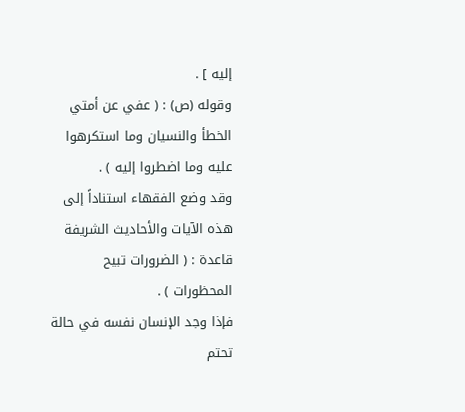إليه ] .
وقوله (ص) : ( عفي عن أمتي الخطأ والنسيان وما استكرهوا عليه وما اضطروا إليه ) .
وقد وضع الفقهاء استناداً إلى هذه الآيات والأحاديث الشريفة قاعدة : ( الضرورات تبيح المحظورات ) .
فإذا وجد الإنسان نفسه في حالة تحتم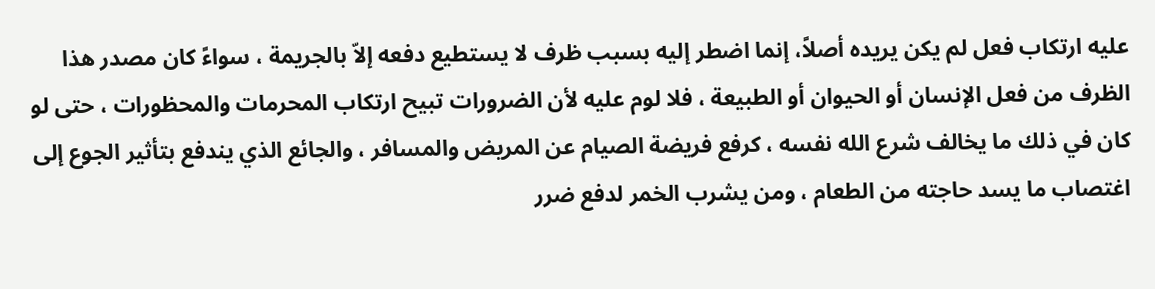عليه ارتكاب فعل لم يكن يريده أصلاً، إنما اضطر إليه بسبب ظرف لا يستطيع دفعه إلاّ بالجريمة ، سواءً كان مصدر هذا الظرف من فعل الإنسان أو الحيوان أو الطبيعة ، فلا لوم عليه لأن الضرورات تبيح ارتكاب المحرمات والمحظورات ، حتى لو كان في ذلك ما يخالف شرع الله نفسه ، كرفع فريضة الصيام عن المريض والمسافر ، والجائع الذي يندفع بتأثير الجوع إلى اغتصاب ما يسد حاجته من الطعام ، ومن يشرب الخمر لدفع ضرر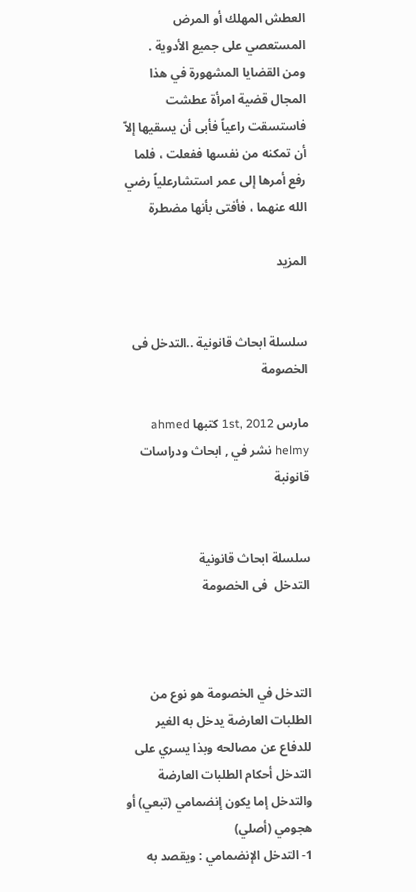العطش المهلك أو المرض المستعصي على جميع الأدوية .
ومن القضايا المشهورة في هذا المجال قضية امرأة عطشت فاستسقت راعياً فأبى أن يسقيها إلاّ أن تمكنه من نفسها ففعلت ، فلما رفع أمرها إلى عمر استشارعلياً رضي الله عنهما ، فأفتى بأنها مضطرة

المزيد


سلسلة ابحاث قانونية ..التدخل فى الخصومة

مارس 1st, 2012 كتبها ahmed helmy نشر في , ابحاث ودراسات قانونبة


سلسلة ابحاث قانونية
التدخل  فى الخصومة



التدخل في الخصومة هو نوع من الطلبات العارضة يدخل به الغير للدفاع عن مصالحه وبذا يسري على التدخل أحكام الطلبات العارضة
والتدخل إما يكون إنضمامي (تبعي) أو هجومي (أصلي)
1- التدخل الإنضمامي : ويقصد به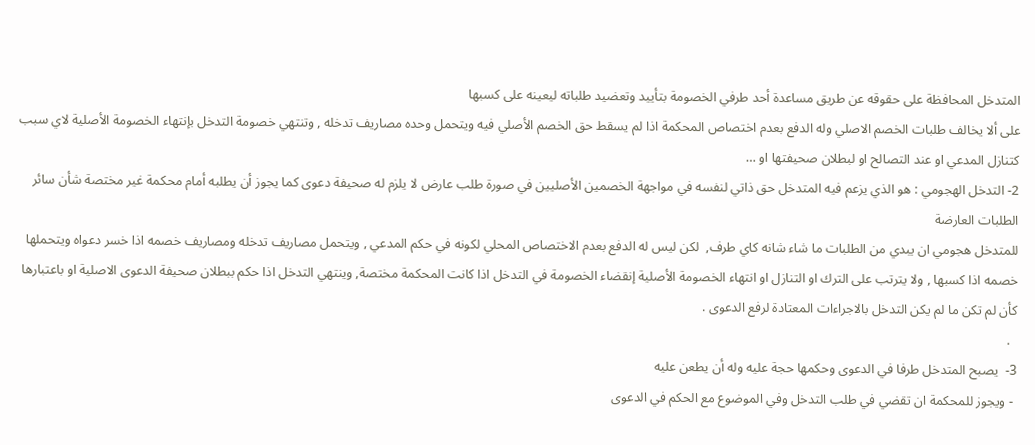المتدخل المحافظة على حقوقه عن طريق مساعدة أحد طرفي الخصومة بتأييد وتعضيد طلباته ليعينه على كسبها
على ألا يخالف طلبات الخصم الاصلي وله الدفع بعدم اختصاص المحكمة اذا لم يسقط حق الخصم الأصلي فيه ويتحمل وحده مصاريف تدخله , وتنتهي خصومة التدخل بإنتهاء الخصومة الأصلية لاي سبب كتنازل المدعي او عند التصالح او لبطلان صحيفتها او …
2- التدخل الهجومي : هو الذي يزعم فيه المتدخل حق ذاتي لنفسه في مواجهة الخصمين الأصليين في صورة طلب عارض لا يلزم له صحيفة دعوى كما يجوز أن يطلبه أمام محكمة غير مختصة شأن سائر الطلبات العارضة
للمتدخل هجومي ان يبدي من الطلبات ما شاء شانه كاي طرف,  لكن ليس له الدفع بعدم الاختصاص المحلي لكونه في حكم المدعي , ويتحمل مصاريف تدخله ومصاريف خصمه اذا خسر دعواه ويتحملها خصمه اذا كسبها , ولا يترتب على الترك او التنازل او انتهاء الخصومة الأصلية إنقضاء الخصومة في التدخل اذا كانت المحكمة مختصة, وينتهي التدخل اذا حكم ببطلان صحيفة الدعوى الاصلية او باعتبارها كأن لم تكن ما لم يكن التدخل بالاجراءات المعتادة لرفع الدعوى .
  .
3-  يصبح المتدخل طرفا في الدعوى وحكمها حجة عليه وله أن يطعن عليه
 - ويجوز للمحكمة ان تقضي في طلب التدخل وفي الموضوع مع الحكم في الدعوى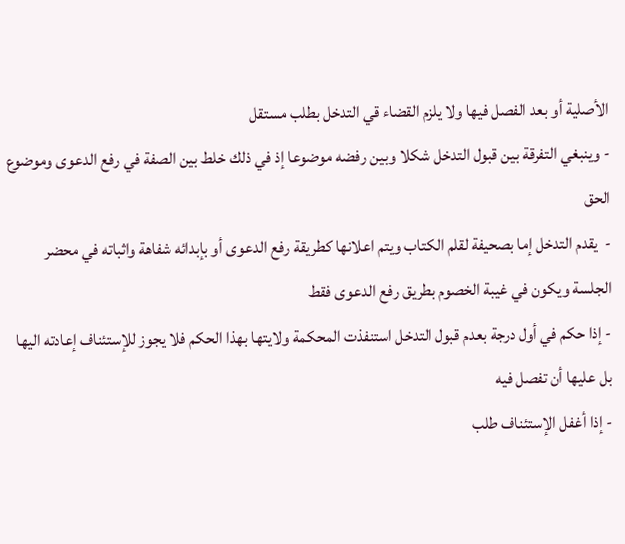الأصلية أو بعد الفصل فيها ولا يلزم القضاء قي التدخل بطلب مستقل
- وينبغي التفرقة بين قبول التدخل شكلا وبين رفضه موضوعا إذ في ذلك خلط بين الصفة في رفع الدعوى وموضوع الحق
-  يقدم التدخل إما بصحيفة لقلم الكتاب ويتم اعلانها كطريقة رفع الدعوى أو بإبدائه شفاهة واثباته في محضر الجلسة ويكون في غيبة الخصوم بطريق رفع الدعوى فقط
- إذا حكم في أول درجة بعدم قبول التدخل استنفذت المحكمة ولايتها بهذا الحكم فلا يجوز للإستئناف إعادته اليها بل عليها أن تفصل فيه
- إذا أغفل الإستئناف طلب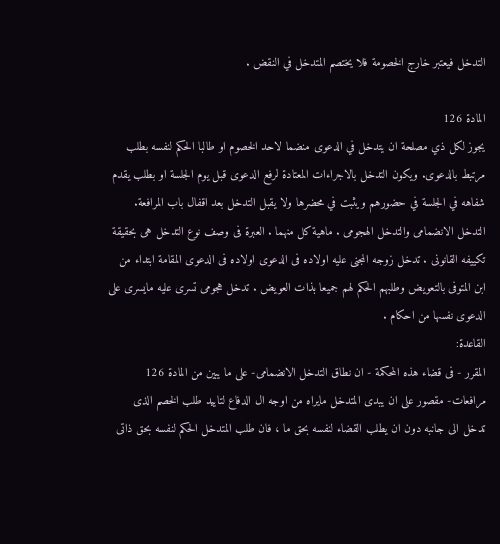التدخل فيعتبر خارج الخصومة فلا يختصم المتدخل في النقض .

المادة 126
يجوز لكل ذي مصلحة ان يتدخل في الدعوى منضما لاحد الخصوم او طالبا الحكم لنفسه بطلب مرتبط بالدعوى. ويكون التدخل بالاجراءات المعتادة لرفع الدعوى قبل يوم الجلسة او بطلب يقدم شفاهه في الجلسة في حضورهم ويثبت في محضرها ولا يقبل التدخل بعد اقفال باب المرافعة.
التدخل الانضمامى والتدخل الهجومى . ماهية كل منهما . العبرة فى وصف نوع التدخل هى بحقيقة تكييفه القانونى . تدخل زوجه المجنى عليه اولاده فى الدعوى اولاده فى الدعوى المقامة ابتداء من ابن المتوفى بالتعويض وطلبهم الحكم لهم جميعا بذات العويض . تدخل هجومى تسرى عليه مايسرى على الدعوى نفسها من احكام .
القاعدة:
المقرر - فى قضاء هذه المحكمة - ان نطاق التدخل الانضمامى- على ما يبين من المادة 126 مرافعات- مقصور على ان يبدى المتدخل مايراه من اوجه ال الدفاع لتاييد طلب الخصم الذى تدخل الى جانبه دون ان يطلب القضاء لنفسه بحق ما ، فان طلب المتدخل الحكم لنفسه بحق ذاتى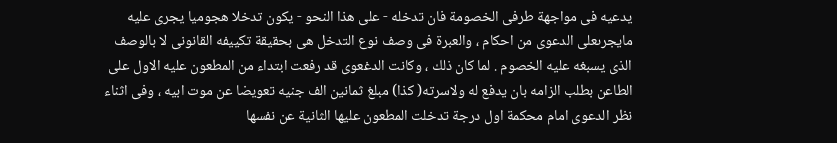يدعيه فى مواجهة طرفى الخصومة فان تدخله - على هذا النحو - يكون تدخلا هجوميا يجرى عليه مايجرىعلى الدعوى من احكام ، والعبرة فى وصف نوع التدخل هى بحقيقة تكييفه القانونى لا بالوصف الذى يسبغه عليه الخصوم . لما كان ذلك ، وكانت الدغعوى قد رفعت ابتداء من المطعون عليه الاول على الطاعن بطلب الزامه بان يدفع له ولاسرته( كذا) مبلغ ثمانين الف جنيه تعويضا عن موت ابيه ، وفى اثناء نظر الدعوى امام محكمة اول درجة تدخلت المطعون عليها الثانية عن نفسها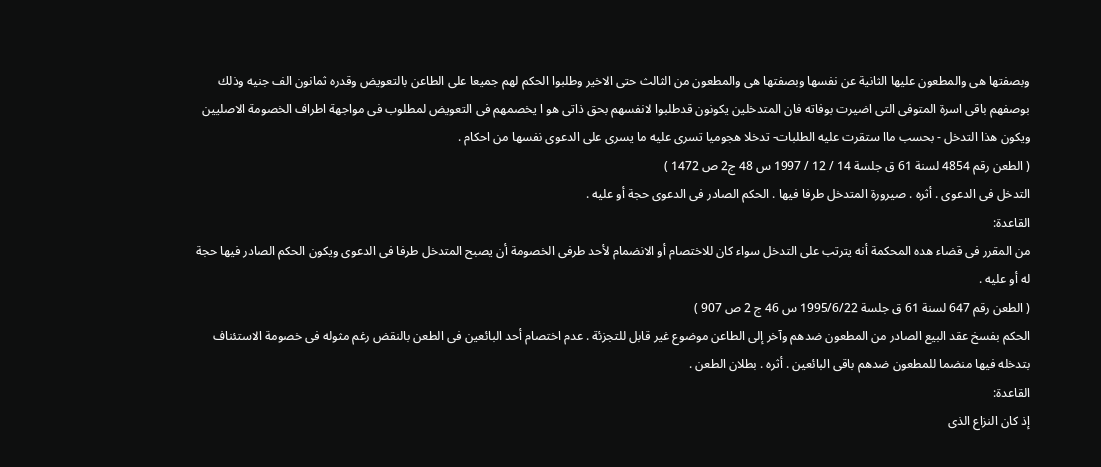وبصفتها هى والمطعون عليها الثانية عن نفسها وبصفتها هى والمطعون من الثالث حتى الاخير وطلبوا الحكم لهم جميعا على الطاعن بالتعويض وقدره ثمانون الف جنيه وذلك بوصفهم باقى اسرة المتوفى التى اضيرت بوفاته فان المتدخلين يكونون قدطلبوا لانفسهم بحق ذاتى هو ا يخصمهم فى التعويض لمطلوب فى مواجهة اطراف الخصومة الاصليين ويكون هذا التدخل - بحسب ماا ستقرت عليه الطلبات- تدخلا هجوميا تسرى عليه ما يسرى على الدعوى نفسها من احكام .
( الطعن رقم 4854 لسنة 61 ق جلسة 14 / 12 / 1997 س 48 ج2 ص 1472 )
التدخل فى الدعوى . أثره . صيرورة المتدخل طرفا فيها . الحكم الصادر فى الدعوى حجة أو عليه .
القاعدة:
من المقرر فى قضاء هده المحكمة أنه يترتب على التدخل سواء كان للاختصام أو الانضمام لأحد طرفى الخصومة أن يصبح المتدخل طرفا فى الدعوى ويكون الحكم الصادر فيها حجة له أو عليه .
( الطعن رقم 647 لسنة 61 ق جلسة 1995/6/22 س 46 ج 2 ص 907 )
الحكم بفسخ عقد البيع الصادر من المطعون ضدهم وآخر إلى الطاعن موضوع غير قابل للتجزئة . عدم اختصام أحد البائعين فى الطعن بالنقض رغم مثوله فى خصومة الاستئناف بتدخله فيها منضما للمطعون ضدهم باقى البائعين . أثره . بطلان الطعن .
القاعدة:
إذ كان النزاع الذى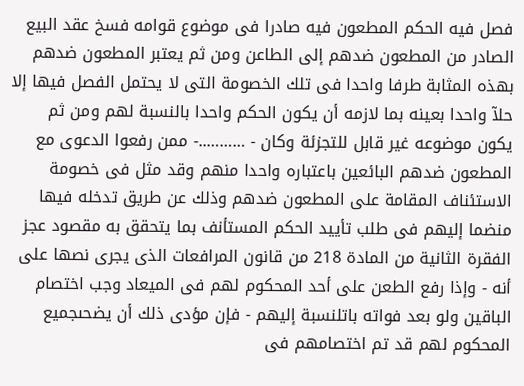فصل فيه الحكم المطعون فيه صادرا فى موضوع قوامه فسخ عقد البيع الصادر من المطعون ضدهم إلى الطاعن ومن ثم يعتبر المطعون ضدهم بهذه المثابة طرفا واحدا فى تلك الخصومة التى لا يحتمل الفصل فيها إلا حلآ واحدا بعينه بما لازمه أن يكون الحكم واحدا بالنسبة لهم ومن ثم يكون موضوعه غير قابل للتجزئة وكان - ………..- ممن رفعوا الدعوى مع المطعون ضدهم البائعين باعتباره واحدا منهم وقد مثل فى خصومة الاستئناف المقامة على المطعون ضدهم وذلك عن طريق تدخله فيها منضما إليهم فى طلب تأييد الحكم المستأنف بما يتحقق به مقصود عجز الفقرة الثانية من المادة 218 من قانون المرافعات الذى يجرى نصها على أنه - وإذا رفع الطعن على أحد المحكوم لهم فى الميعاد وجب اختصام الباقين ولو بعد فواته باتلنسبة إليهم - فإن مؤدى ذلك أن يضحىجميع المحكوم لهم قد تم اختصامهم فى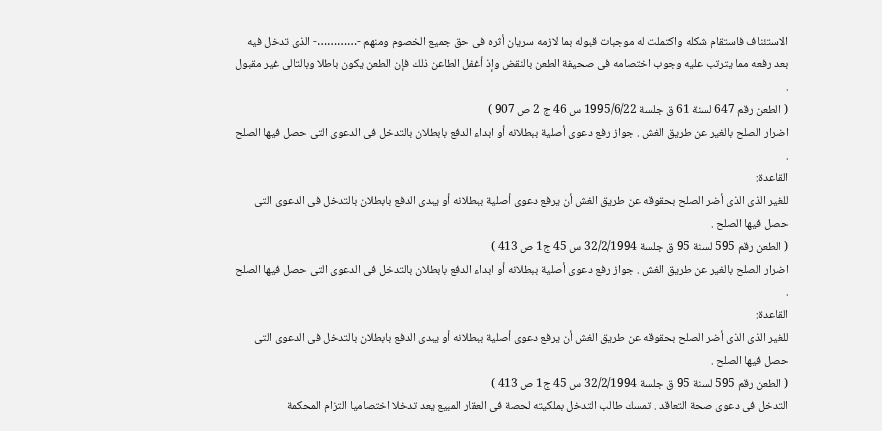الاستئناف فاستقام شكله واكتملت له موجبات قبوله بما لازمه سريان أثره فى حق جميع الخصوم ومنهم -…………- الذى تدخل فيه بعد رفعه مما يترتب عليه وجوب اختصامه فى صحيفة الطعن بالنقض وإذ أغفل الطاعن ذلك فإن الطعن يكون باطلا وبالتالى غير مقبول .
( الطعن رقم 647 لسنة 61 ق جلسة 1995/6/22 س 46 ج 2 ص 907 )
اضرار الصلح بالغير عن طريق الغش . جواز رفع دعوى أصلية ببطلانه أو ابداء الدفع بابطلان بالتدخل فى الدعوى التى حصل فيها الصلح .
القاعدة:
للغير الذى الذى أضر الصلح بحقوقه عن طريق الغش أن يرفع دعوى أصلية ببطلانه أو يبدى الدفع بابطلان بالتدخل فى الدعوى التى حصل فيها الصلح .
( الطعن رقم 595 لسنة 95 ق جلسة 32/2/1994 س 45 ج1 ص 413 )
اضرار الصلح بالغير عن طريق الغش . جواز رفع دعوى أصلية ببطلانه أو ابداء الدفع بابطلان بالتدخل فى الدعوى التى حصل فيها الصلح .
القاعدة:
للغير الذى الذى أضر الصلح بحقوقه عن طريق الغش أن يرفع دعوى أصلية ببطلانه أو يبدى الدفع بابطلان بالتدخل فى الدعوى التى حصل فيها الصلح .
( الطعن رقم 595 لسنة 95 ق جلسة 32/2/1994 س 45 ج1 ص 413 )
التدخل فى دعوى صحة التعاقد . تمسك طالب التدخل بملكيته لحصة فى العقار المبيع يعد تدخلا اختصاميا التزام المحكمة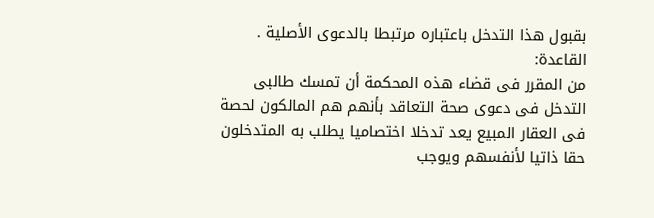بقبول هذا التدخل باعتباره مرتبطا بالدعوى الأصلية .
القاعدة:
من المقرر فى قضاء هذه المحكمة أن تمسك طالبى التدخل فى دعوى صحة التعاقد بأنهم هم المالكون لحصة فى العقار المبيع يعد تدخلا اختصاميا يطلب به المتدخلون حقا ذاتيا لأنفسهم ويوجب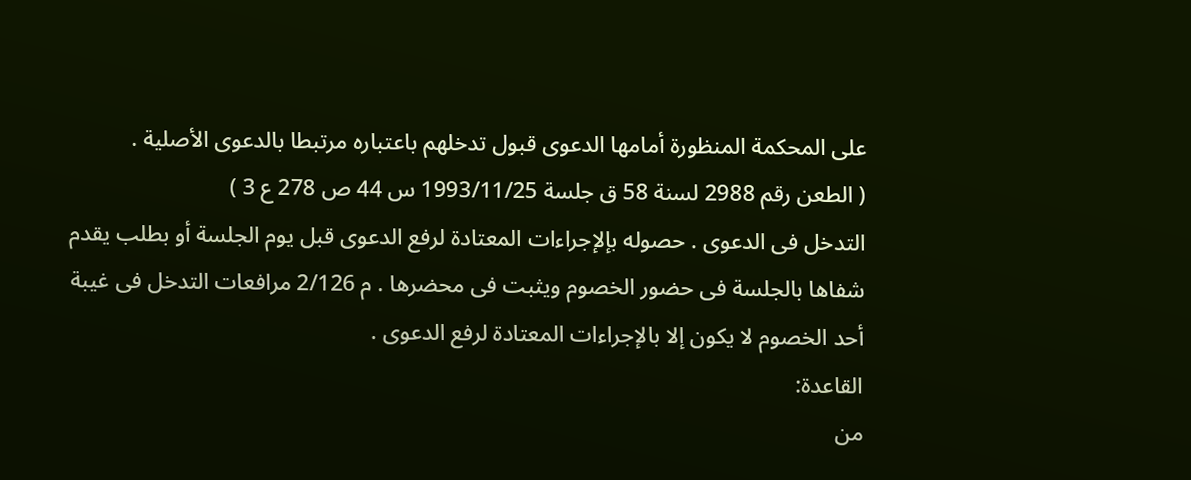على المحكمة المنظورة أمامها الدعوى قبول تدخلهم باعتباره مرتبطا بالدعوى الأصلية .
( الطعن رقم 2988 لسنة 58 ق جلسة 1993/11/25 س 44 ص 278 ع 3 )
التدخل فى الدعوى . حصوله بإلإجراءات المعتادة لرفع الدعوى قبل يوم الجلسة أو بطلب يقدم شفاها بالجلسة فى حضور الخصوم ويثبت فى محضرها . م 2/126 مرافعات التدخل فى غيبة أحد الخصوم لا يكون إلا بالإجراءات المعتادة لرفع الدعوى .
القاعدة:
من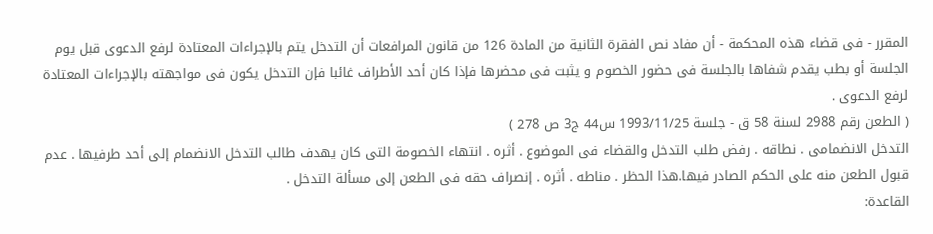المقرر - فى قضاء هذه المحكمة - أن مفاد نص الفقرة الثانية من المادة 126 من قانون المرافعات أن التدخل يتم بالإجراءات المعتادة لرفع الدعوى قبل يوم الجلسة أو بطب يقدم شفاها بالجلسة فى حضور الخصوم و يثبت فى محضرها فإذا كان أحد الأطراف غائبا فإن التدخل يكون فى مواجهته بالإجراءات المعتادة لرفع الدعوى .
( الطعن رقم 2988 لسنة 58 ق - جلسة 1993/11/25 س44 ج3 ص 278 )
التدخل الانضمامى . نطاقه . رفض طلب التدخل والقضاء فى الموضوع . أثره . انتهاء الخصومة التى كان يهدف طالب التدخل الانضمام إلى أحد طرفيها . عدم قبول الطعن منه على الحكم الصادر فيها.هذا الحظر . مناطه . أثره . إنصراف حقه فى الطعن إلى مسألة التدخل .
القاعدة: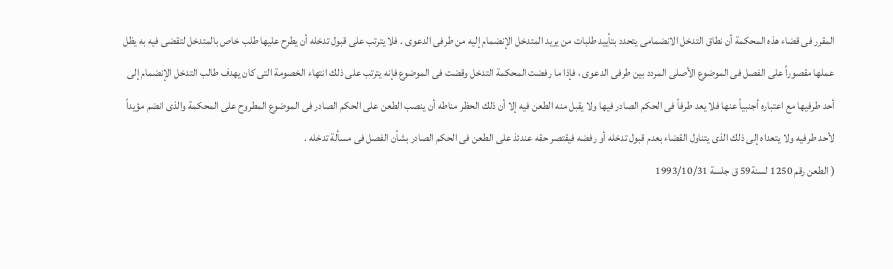المقرر فى قضاء هذه المحكمة أن نطاق التدخل الانضمامى يتحدد بتأييد طلبات من يريد المتدخل الإنضمام إليه من طرفى الدعوى . فلا يترتب على قبول تدخله أن يطرح عليها طلب خاص بالمتدخل لتقضى فيه به يظل عملها مقصوراً على الفصل فى الموضوع الأصلى المردد بين طرفى الدعوى ، فإذا ما رفضت المحكمة التدخل وقضت فى الموضوع فإنه يترتب على ذلك انتهاء الخصومة التى كان يهدف طالب التدخل الإنضمام إلى أحد طرفيها مع اعتباره أجنبياً عنها فلا يعد طرفاً فى الحكم الصادر فيها ولا يقبل منه الطعن فيه إلا أن ذلك الحظر مناطه أن ينصب الطعن على الحكم الصادر فى الموضوع المطروح على المحكمة والذى انضم مؤيداً لأحد طرفيه ولا يتعداه إلى ذلك الذى يتناول القضاء بعدم قبول تدخله أو رفضه فيقتصر حقه عندئذ على الطعن فى الحكم الصادر بشأن الفصل فى مسألة تدخله .
( الطعن رقم 1250 لسنة59 ق جلسة 1993/10/31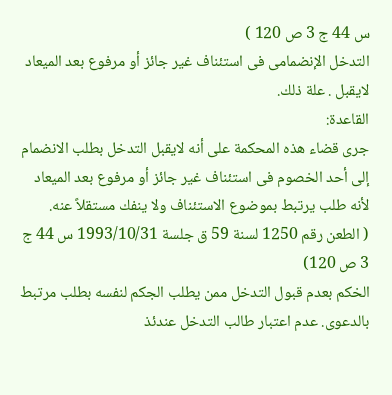س 44 ج 3 ص 120 )
التدخل الإنضمامى فى استئناف غير جائز أو مرفوع بعد الميعاد لايقبل . علة ذلك.
القاعدة:
جرى قضاء هذه المحكمة على أنه لايقبل التدخل بطلب الانضمام إلى أحد الخصوم فى استئناف غير جائز أو مرفوع بعد الميعاد لأنه طلب يرتبط بموضوع الاستئناف ولا ينفك مستقلاً عنه.
( الطعن رقم 1250 لسنة 59 ق جلسة 1993/10/31 س 44 ج 3 ص 120)
الخكم بعدم قبول التدخل ممن يطلب الجكم لنفسه بطلب مرتبط بالدعوى. عدم اعتبار طالب التدخل عندئذ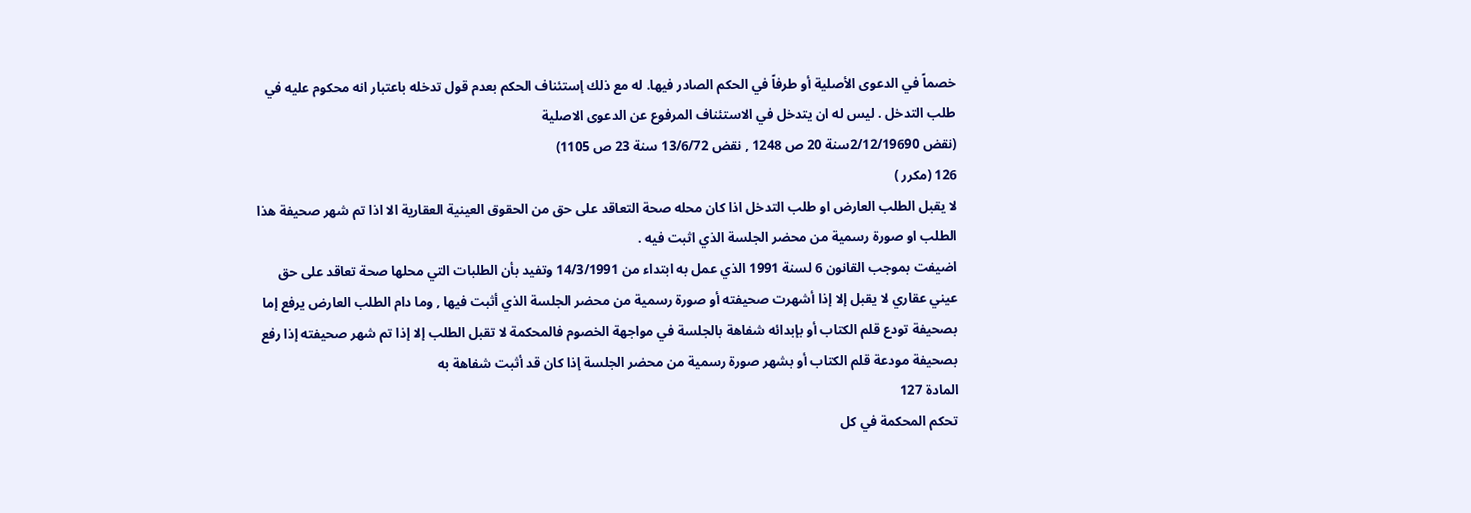خصماً في الدعوى الأصلية أو طرفاً في الحكم الصادر فيها. له مع ذلك إستئناف الحكم بعدم قول تدخله باعتبار انه محكوم عليه في طلب التدخل . ليس له ان يتدخل في الاستئناف المرفوع عن الدعوى الاصلية
(نقض 2/12/19690سنة 20 ص 1248 , نقض 13/6/72 سنة 23 ص 1105)
126 (مكرر )
لا يقبل الطلب العارض او طلب التدخل اذا كان محله صحة التعاقد على حق من الحقوق العينية العقارية الا اذا تم شهر صحيفة هذا الطلب او صورة رسمية من محضر الجلسة الذي اثبت فيه .
اضيفت بموجب القانون 6 لسنة 1991 الذي عمل به ابتداء من 14/3/1991 وتفيد بأن الطلبات التي محلها صحة تعاقد على حق عيني عقاري لا يقبل إلا إذا أشهرت صحيفته أو صورة رسمية من محضر الجلسة الذي أثبت فيها , وما دام الطلب العارض يرفع إما بصحيفة تودع قلم الكتاب أو بإبدائه شفاهة بالجلسة في مواجهة الخصوم فالمحكمة لا تقبل الطلب إلا إذا تم شهر صحيفته إذا رفع بصحيفة مودعة قلم الكتاب أو بشهر صورة رسمية من محضر الجلسة إذا كان قد أثبت شفاهة به
المادة 127
تحكم المحكمة في كل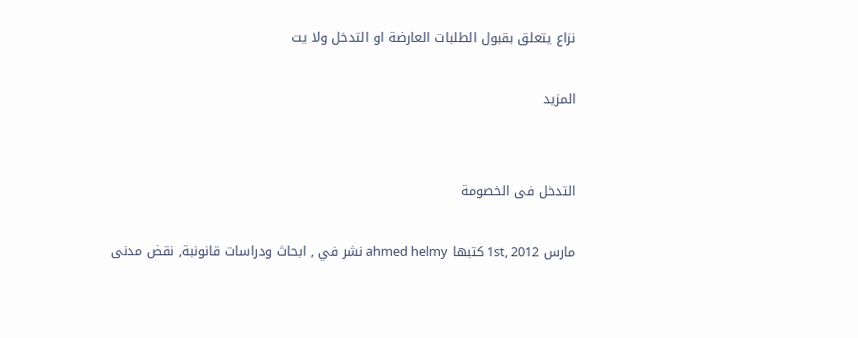نزاع يتعلق بقبول الطلبات العارضة او التدخل ولا يت

المزيد


التدخل فى الخصومة

مارس 1st, 2012 كتبها ahmed helmy نشر في , ابحاث ودراسات قانونبة, نقض مدنى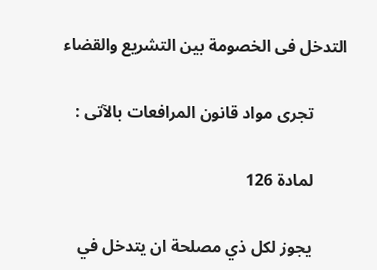التدخل فى الخصومة بين التشريع والقضاء

        تجرى مواد قانون المرافعات بالآتى :

        لمادة 126

        يجوز لكل ذي مصلحة ان يتدخل في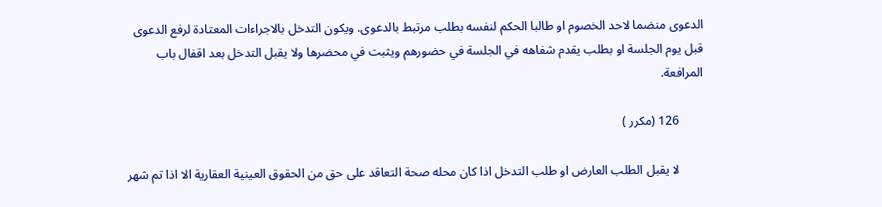الدعوى منضما لاحد الخصوم او طالبا الحكم لنفسه بطلب مرتبط بالدعوى. ويكون التدخل بالاجراءات المعتادة لرفع الدعوى قبل يوم الجلسة او بطلب يقدم شفاهه في الجلسة في حضورهم ويثبت في محضرها ولا يقبل التدخل بعد اقفال باب المرافعة.

        126 (مكرر )

        لا يقبل الطلب العارض او طلب التدخل اذا كان محله صحة التعاقد على حق من الحقوق العينية العقارية الا اذا تم شهر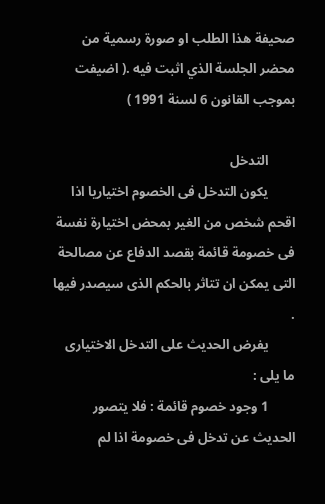صحيفة هذا الطلب او صورة رسمية من محضر الجلسة الذي اثبت فيه .( اضيفت بموجب القانون 6 لسنة 1991 )

        التدخل
        يكون التدخل فى الخصوم اختياريا اذا اقحم شخص من الغير بمحض اختيارة نفسة فى خصومة قائمة بقصد الدفاع عن مصالحة التى يمكن ان تتاثر بالحكم الذى سيصدر فيها .
        يفرض الحديث على التدخل الاختيارى ما يلى :
        1 وجود خصوم قائمة : فلا يتصور الحديث عن تدخل فى خصومة اذا لم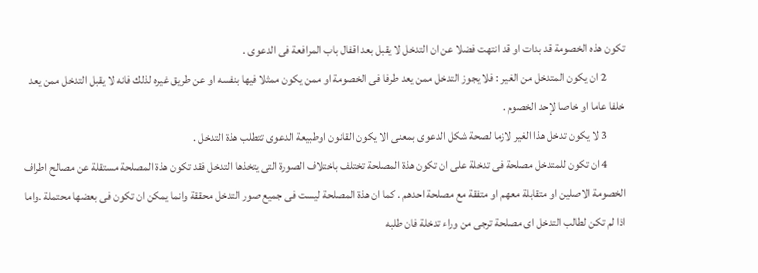تكون هذه الخصومة قد بدات او قد انتهت فضلا عن ان التدخل لا يقبل بعد اقفال باب المرافعة فى الدعوى .
        2 ان يكون المتدخل من الغير : فلا يجوز التدخل ممن يعد طرفا فى الخصومة او ممن يكون ممثلا فيها بنفسه او عن طريق غيره لذلك فانه لا يقبل التدخل ممن يعد خلفا عاما او خاصا لإحد الخصوم .
        3 لا يكون تدخل هذا الغير لازما لصحة شكل الدعوى بمعنى الا يكون القانون اوطبيعة الدعوى تتطلب هذة التدخل .
        4 ان تكون للمتدخل مصلحة فى تدخلة على ان تكون هذة المصلحة تختلف باختلاف الصورة التى يتخذها التدخل فقد تكون هذة المصلحة مستقلة عن مصالح اطراف الخصومة الاصلين او متقابلة معهم او متفقة مع مصلحة احدهم . كما ان هذة المصلحة ليست فى جميع صور التدخل محققة وانما يمكن ان تكون فى بعضها محتملة .واما اذا لم تكن لطالب التدخل اى مصلحة ترجى من وراء تدخلة فان طلبه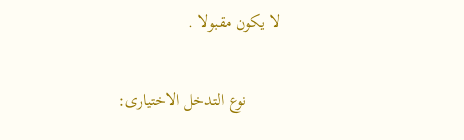لا يكون مقبولا .

        نوع التدخل الاختيارى: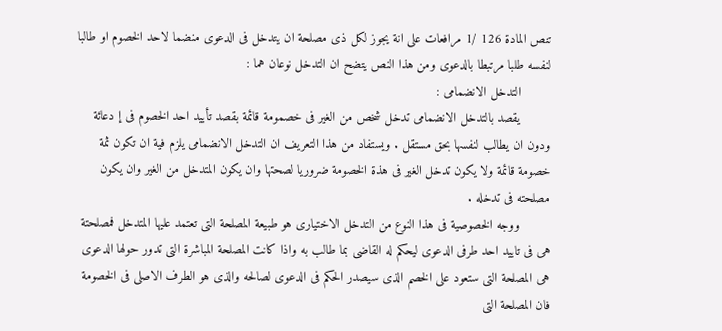تنص المادة 126 /1 مرافعات على انة يجوز لكل ذى مصلحة ان يتدخل فى الدعوى منضما لاحد الخصوم او طالبا لنفسه طلبا مرتبطا بالدعوى ومن هذا النص يتضح ان التدخل نوعان هما :
        التدخل الانضمامى :
        يقصد بالتدخل الانضمامى تدخل شخص من الغير فى خصمومة قائمة بقصد تأييد احد الخصوم فى إ دعائة ودون ان يطالب لنفسها بحق مستقل . ويستفاد من هذا التعريف ان التدخل الانضمامى يلزم فية ان تكون ثمة خصومة قائمة ولا يكون تدخل الغير فى هذة الخصومة ضروريا لصحتها وان يكون المتدخل من الغير وان يكون مصلحته فى تدخله .
        ووجه الخصوصية فى هذا النوع من التدخل الاختيارى هو طبيعة المصلحة التى تعتمد عليها المتدخل فمصلحتة هى فى تاييد احد طرفى الدعوى ليحكم له القاضى بما طالب به واذا كانت المصلحة المباشرة التى تدور حولها الدعوى هى المصلحة التى ستعود على الخصم الذى سيصدر الحكم فى الدعوى لصالحه والذى هو الطرف الاصلى فى الخصومة فان المصلحة التى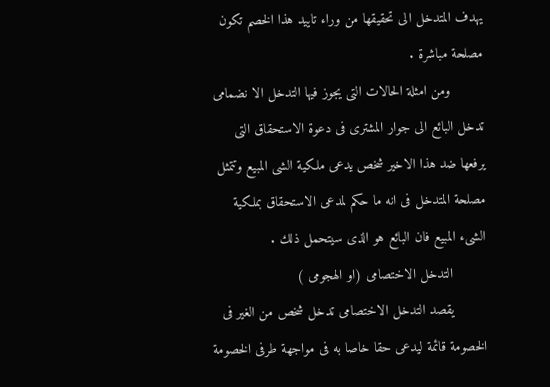يهدف المتدخل الى تحقيقها من وراء تاييد هذا الخصم تكون مصلحة مباشرة .
        ومن امثلة الحالات التى يجوز فيها التدخل الا نضمامى تدخل البائع الى جوار المشترى فى دعوة الاستحقاق التى يرفعها ضد هذا الاخير شخص يدعى ملكية الشى المبيع وتتمثل مصلحة المتدخل فى انه ما حكم لمدعى الاستحقاق بملكية الشىء المبيع فان البائع هو الذى سيتحمل ذلك .
        التدخل الاختصامى (او الهجومى )
        يقصد التدخل الاختصامى تدخل شخص من الغير فى الخصومة قائمة ليدعى حقا خاصا به فى مواجهة طرفى الخصومة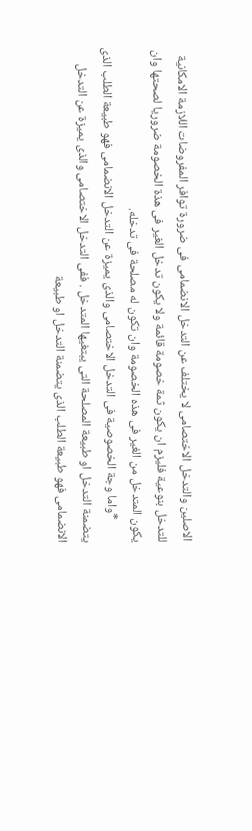الاصلين والتدخل الاختصامى لا يختلف عن التدخل الانضمامى فى ضرورة توافر المفروضات اللازمة الامكانية للتدخل بنوعية فليزم ان يكون ثمة خصومة قائمة ولا يكون تدخل الغير فى هذة الخصومة ضروريا لصحتها وان يكون المتدخل من الغير فى هذه الخصومة وان تكون له مصلحة فى تدخله.
        *واما وجة الخصوصية فى التدخل الاختصامى والذى يميزة عن التدخل الانضمامى فهو طبيعة الطلب الذى يتضمنة التدخل او طبيعة المصلحة التى يبتغيها المتدخل . ففى التدخل الاختصامى والذى يميزة عن التدخل الانضمامى فهو طبيعة الطلب الذى يتضمنة التدخل او طبيعة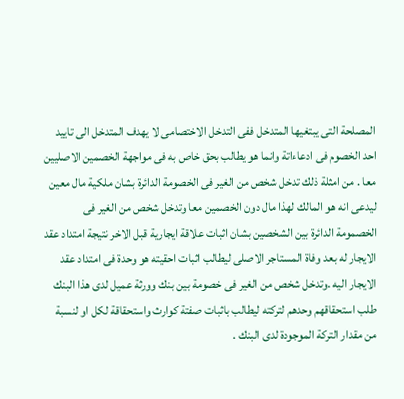المصلحة التى يبتغيها المتدخل ففى التدخل الاختصامى لا يهدف المتدخل الى تاييد احد الخصوم فى ادعاءاتة وانما هو يطالب بحق خاص به فى مواجهة الخصمين الاصليين معا . من امثلة ذلك تدخل شخص من الغير فى الخصومة الدائرة بشان ملكية مال معين ليدعى انه هو المالك لهذا مال دون الخصمين معا وتدخل شخص من الغير فى الخصمومة الدائرة بين الشخصين بشان اثبات علاقة ايجارية قبل الاخر نتيجة امتداد عقد الايجار له بعد وفاة المستاجر الاصلى ليطالب اثبات احقيته هو وحدة فى امتداد عقد الايجار اليه .وتدخل شخص من الغير فى خصومة بين بنك وورثة عميل لدى هذا البنك طلب استحقاقهم وحدهم لتركته ليطالب باثبات صفتة كوارث واستحقاقة لكل او لنسبة من مقدار التركة الموجودة لدى البنك .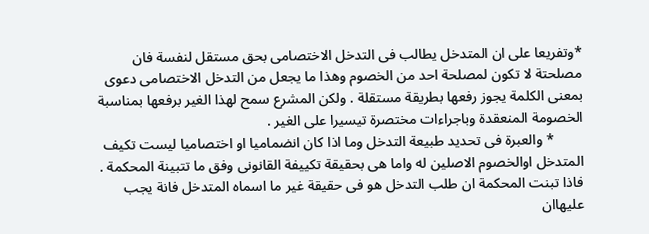*وتفريعا على ان المتدخل يطالب فى التدخل الاختصامى بحق مستقل لنفسة فان مصلحتة لا تكون لمصلحة احد من الخصوم وهذا ما يجعل من التدخل الاختصامى دعوى بمعنى الكلمة يجوز رفعها بطريقة مستقلة . ولكن المشرع سمح لهذا الغير برفعها بمناسبة الخصومة المنعقدة وباجراءات مختصرة تيسيرا على الغير .
        * والعبرة فى تحديد طبيعة التدخل وما اذا كان انضماميا او اختصاميا ليست تكيف المتدخل اوالخصوم الاصلين له واما هى بحقيقة تكييفة القانونى وفق ما تتبينة المحكمة . فاذا تبنت المحكمة ان طلب التدخل هو فى حقيقة غير ما اسماه المتدخل فانة يجب عليهاان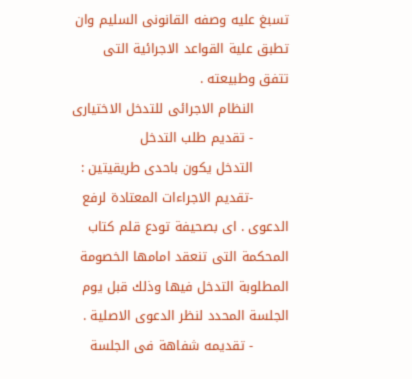تسبغ عليه وصفه القانونى السليم وان تطبق علية القواعد الاجرائية التى تتفق وطبيعته .
        النظام الاجرائى للتدخل الاختيارى
        - تقديم طلب التدخل
        التدخل يكون باحدى طريقيتين :
        -تقديم الاجراءات المعتادة لرفع الدعوى . اى بصحيفة تودع قلم كتاب المحكمة التى تنعقد امامها الخصومة المطلوبة التدخل فيها وذلك قبل يوم الجلسة المحدد لنظر الدعوى الاصلية .
        - تقديمه شفاهة فى الجلسة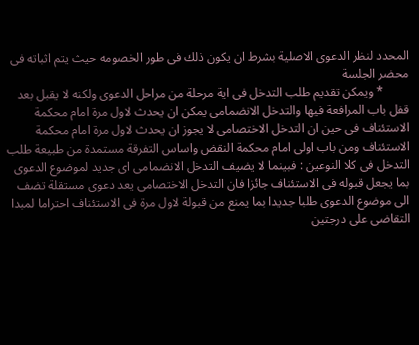المحدد لنظر الدعوى الاصلية بشرط ان يكون ذلك فى طور الخصومه حيث يتم اثباته فى محضر الجلسة
        * ويمكن تقديم طلب التدخل فى اية مرحلة من مراحل الدعوى ولكنه لا يقبل بعد قفل باب المرافعة فيها والتدخل الانضمامى يمكن ان يحدث لاول مرة امام محكمة الاستئناف فى حين ان التدخل الاختصامى لا يجوز ان يحدث لاول مرة امام محكمة الاستئناف ومن باب اولى امام محكمة النقض واساس التفرقة مستمدة من طبيعة طلب التدخل فى كلا النوعين : فبينما لا يضيف التدخل الانضمامى اى جديد لموضوع الدعوى بما يجعل قبوله فى الاستئناف جائزا فان التدخل الاختصامى يعد دعوى مستقلة تضف الى موضوع الدعوى طلبا جديدا بما يمنع من قبولة لاول مرة فى الاستئناف احتراما لمبدا التقاضى على درجتين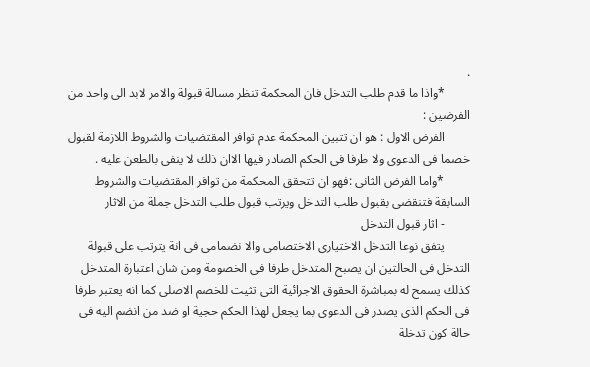.
        *واذا ما قدم طلب التدخل فان المحكمة تنظر مسالة قبولة والامر لابد الى واحد من الفرضين :
        الفرض الاول : هو ان تتبين المحكمة عدم توافر المقتضيات والشروط اللازمة لقبول خصما فى الدعوى ولا طرفا فى الحكم الصادر فيها الاان ذلك لا ينفى بالطعن عليه .
        *واما الفرض الثانى :فهو ان تتحقق المحكمة من توافر المقتضيات والشروط السابقة فتنقضى بقبول طلب التدخل ويرتب قبول طلب التدخل جملة من الاثار
        - اثار قبول التدخل
        يتفق نوعا التدخل الاختيارى الاختصامى والا نضمامى فى انة يترتب على قبولة التدخل فى الحالتين ان يصبح المتدخل طرفا فى الخصومة ومن شان اعتبارة المتدخل كذلك يسمح له بمباشرة الحقوق الاجرائية التى تثيت للخصم الاصلى كما انه يعتبر طرفا فى الحكم الذى يصدر فى الدعوى بما يجعل لهذا الحكم حجية او ضد من انضم اليه فى حالة كون تدخلة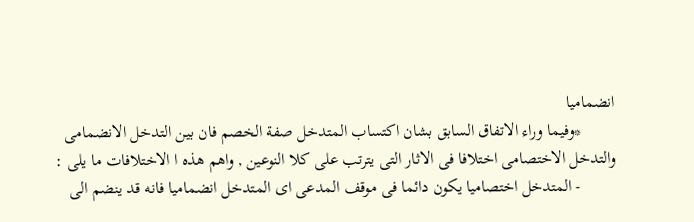انضماميا
        *وفيما وراء الاتفاق السابق بشان اكتساب المتدخل صفة الخصم فان بين التدخل الانضمامى والتدخل الاختصامى اختلافا فى الاثار التى يترتب على كلا النوعين , واهم هذه ا الاختلافات ما يلى :
        - المتدخل اختصاميا يكون دائما فى موقف المدعى اى المتدخل انضماميا فانه قد ينضم الى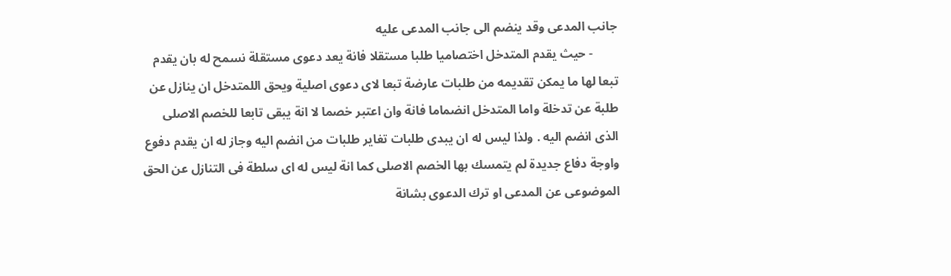جانب المدعى وقد ينضم الى جانب المدعى عليه
        - حيث يقدم المتدخل اختصاميا طلبا مستقلا فانة يعد دعوى مستقلة نسمح له بان يقدم تبعا لها ما يمكن تقديمه من طلبات عارضة تبعا لاى دعوى اصلية ويحق اللمتدخل ان ينازل عن طلبة عن تدخلة واما المتدخل انضماما فانة وان اعتبر خصما لا انة يبقى تابعا للخصم الاصلى الذى انضم اليه . ولذا ليس له ان يبدى طلبات تغاير طلبات من انضم اليه وجاز له ان يقدم دفوع واوجة دفاع جديدة لم يتمسك بها الخصم الاصلى كما انة ليس له اى سلطة فى التنازل عن الحق الموضوعى عن المدعى او ترك الدعوى بشانة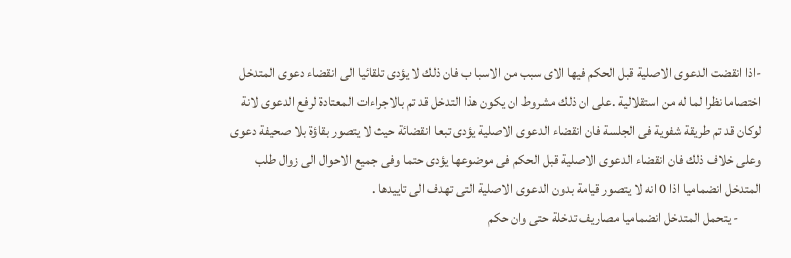-اذا انقضت الدعوى الاصلية قبل الحكم فيها الاى سبب من الاسبا ب فان ذلك لا يؤدى تلقائيا الى انقضاء دعوى المتدخل اختصاما نظرا لما له من استقلالية .على ان ذلك مشروط ان يكون هذا التدخل قد تم بالاجراءات المعتادة لرفع الدعوى لانة لوكان قد تم طريقة شفوية فى الجلسة فان انقضاء الدعوى الاصلية يؤدى تبعا انقضائة حيث لا يتصور بقاؤة بلا صحيفة دعوى وعلى خلاف ذلك فان انقضاء الدعوى الاصلية قبل الحكم فى موضوعها يؤدى حتما وفى جميع الاحوال الى زوال طلب المتدخل انضماميا اذا 0 انه لا يتصور قيامة بدون الدعوى الاصلية التى تهدف الى تاييدها .
        - يتحمل المتدخل انضماميا مصاريف تدخلة حتى وان حكم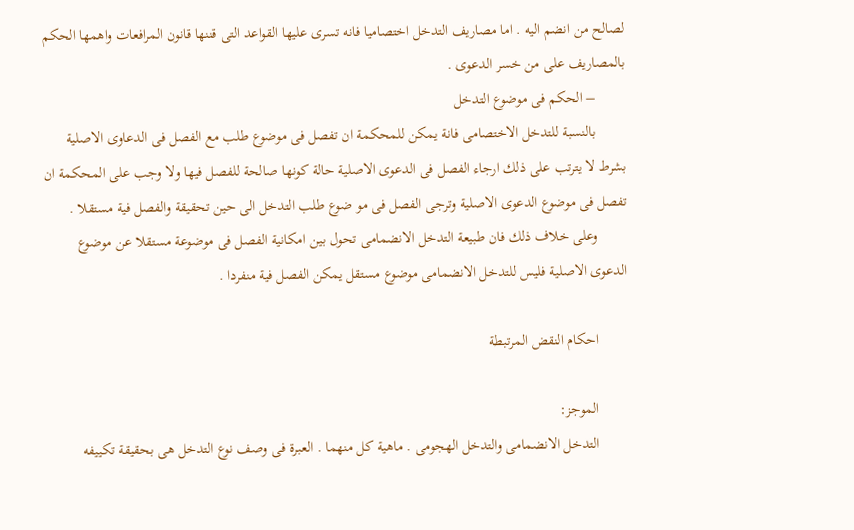لصالح من انضم اليه . اما مصاريف التدخل اختصاميا فانه تسرى عليها القواعد التى قننها قانون المرافعات واهمها الحكم بالمصاريف على من خسر الدعوى .
        – الحكم فى موضوع التدخل
        بالنسبة للتدخل الاختصامى فانة يمكن للمحكمة ان تفصل فى موضوع طلب مع الفصل فى الدعاوى الاصلية بشرط لا يترتب على ذلك ارجاء الفصل فى الدعوى الاصلية حالة كونها صالحة للفصل فيها ولا وجب على المحكمة ان تفصل فى موضوع الدعوى الاصلية وترجى الفصل فى مو ضوع طلب التدخل الى حين تحقيقة والفصل فية مستقلا .
        وعلى خلاف ذلك فان طبيعة التدخل الانضمامى تحول بين امكانية الفصل فى موضوعة مستقلا عن موضوع الدعوى الاصلية فليس للتدخل الانضمامى موضوع مستقل يمكن الفصل فية منفردا .

        احكام النقض المرتبطة

        الموجز:
        التدخل الانضمامى والتدخل الهجومى . ماهية كل منهما . العبرة فى وصف نوع التدخل هى بحقيقة تكييفه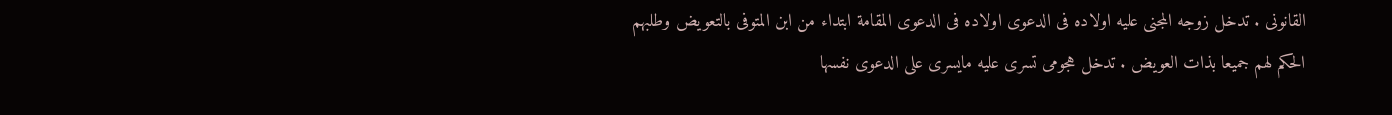القانونى . تدخل زوجه المجنى عليه اولاده فى الدعوى اولاده فى الدعوى المقامة ابتداء من ابن المتوفى بالتعويض وطلبهم الحكم لهم جميعا بذات العويض . تدخل هجومى تسرى عليه مايسرى على الدعوى نفسها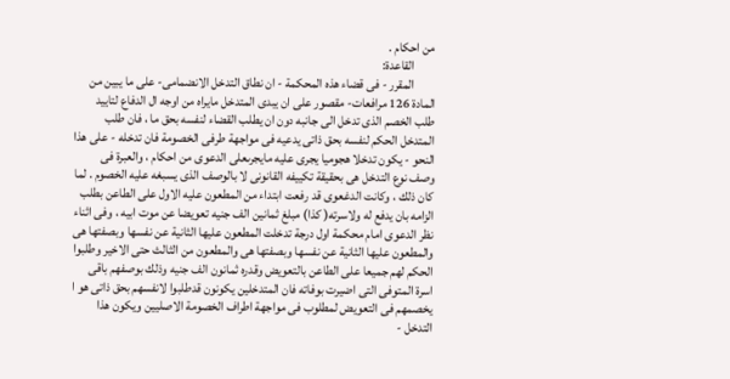من احكام .
        القاعدة:
        المقرر - فى قضاء هذه المحكمة - ان نطاق التدخل الانضمامى- على ما يبين من المادة 126 مرافعات- مقصور على ان يبدى المتدخل مايراه من اوجه ال الدفاع لتاييد طلب الخصم الذى تدخل الى جانبه دون ان يطلب القضاء لنفسه بحق ما ، فان طلب المتدخل الحكم لنفسه بحق ذاتى يدعيه فى مواجهة طرفى الخصومة فان تدخله - على هذا النحو - يكون تدخلا هجوميا يجرى عليه مايجرىعلى الدعوى من احكام ، والعبرة فى وصف نوع التدخل هى بحقيقة تكييفه القانونى لا بالوصف الذى يسبغه عليه الخصوم . لما كان ذلك ، وكانت الدغعوى قد رفعت ابتداء من المطعون عليه الاول على الطاعن بطلب الزامه بان يدفع له ولاسرته( كذا) مبلغ ثمانين الف جنيه تعويضا عن موت ابيه ، وفى اثناء نظر الدعوى امام محكمة اول درجة تدخلت المطعون عليها الثانية عن نفسها وبصفتها هى والمطعون عليها الثانية عن نفسها وبصفتها هى والمطعون من الثالث حتى الاخير وطلبوا الحكم لهم جميعا على الطاعن بالتعويض وقدره ثمانون الف جنيه وذلك بوصفهم باقى اسرة المتوفى التى اضيرت بوفاته فان المتدخلين يكونون قدطلبوا لانفسهم بحق ذاتى هو ا يخصمهم فى التعويض لمطلوب فى مواجهة اطراف الخصومة الاصليين ويكون هذا التدخل -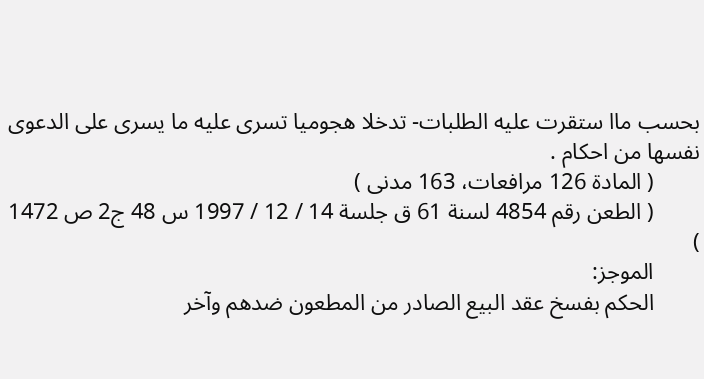بحسب ماا ستقرت عليه الطلبات- تدخلا هجوميا تسرى عليه ما يسرى على الدعوى نفسها من احكام .
        ( المادة 126 مرافعات، 163 مدنى )
        ( الطعن رقم 4854 لسنة 61 ق جلسة 14 / 12 / 1997 س 48 ج2 ص 1472 )
        الموجز:
        الحكم بفسخ عقد البيع الصادر من المطعون ضدهم وآخر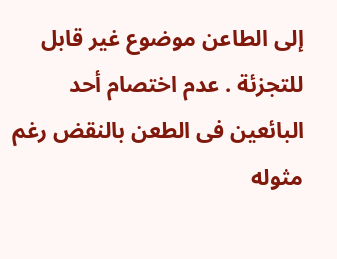إلى الطاعن موضوع غير قابل للتجزئة . عدم اختصام أحد البائعين فى الطعن بالنقض رغم مثوله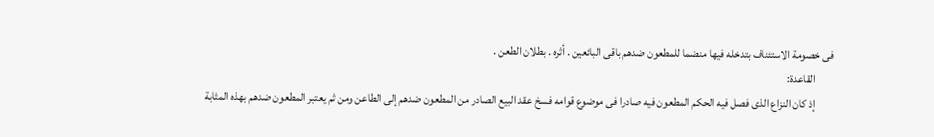فى خصومة الاستئناف بتدخله فيها منضما للمطعون ضدهم باقى البائعين . أثره . بطلان الطعن .
        القاعدة:
        إذ كان النزاع الذى فصل فيه الحكم المطعون فيه صادرا فى موضوع قوامه فسخ عقد البيع الصادر من المطعون ضدهم إلى الطاعن ومن ثم يعتبر المطعون ضدهم بهذه المثابة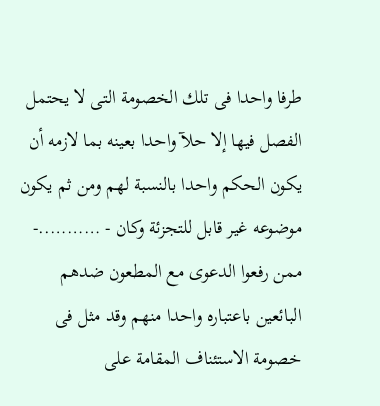طرفا واحدا فى تلك الخصومة التى لا يحتمل الفصل فيها إلا حلآ واحدا بعينه بما لازمه أن يكون الحكم واحدا بالنسبة لهم ومن ثم يكون موضوعه غير قابل للتجزئة وكان - ………..- ممن رفعوا الدعوى مع المطعون ضدهم البائعين باعتباره واحدا منهم وقد مثل فى خصومة الاستئناف المقامة على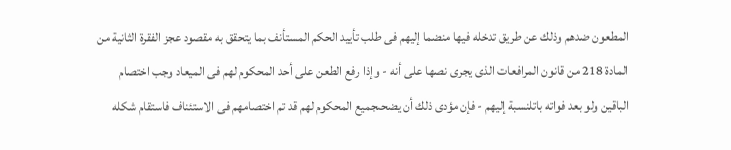المطعون ضدهم وذلك عن طريق تدخله فيها منضما إليهم فى طلب تأييد الحكم المستأنف بما يتحقق به مقصود عجز الفقرة الثانية من المادة 218 من قانون المرافعات الذى يجرى نصها على أنه - وإذا رفع الطعن على أحد المحكوم لهم فى الميعاد وجب اختصام الباقين ولو بعد فواته باتلنسبة إليهم - فإن مؤدى ذلك أن يضحىجميع المحكوم لهم قد تم اختصامهم فى الاستئناف فاستقام شكله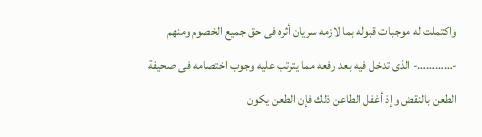واكتملت له موجبات قبوله بما لازمه سريان أثره فى حق جميع الخصوم ومنهم -…………- الذى تدخل فيه بعد رفعه مما يترتب عليه وجوب اختصامه فى صحيفة الطعن بالنقض وإذ أغفل الطاعن ذلك فإن الطعن يكون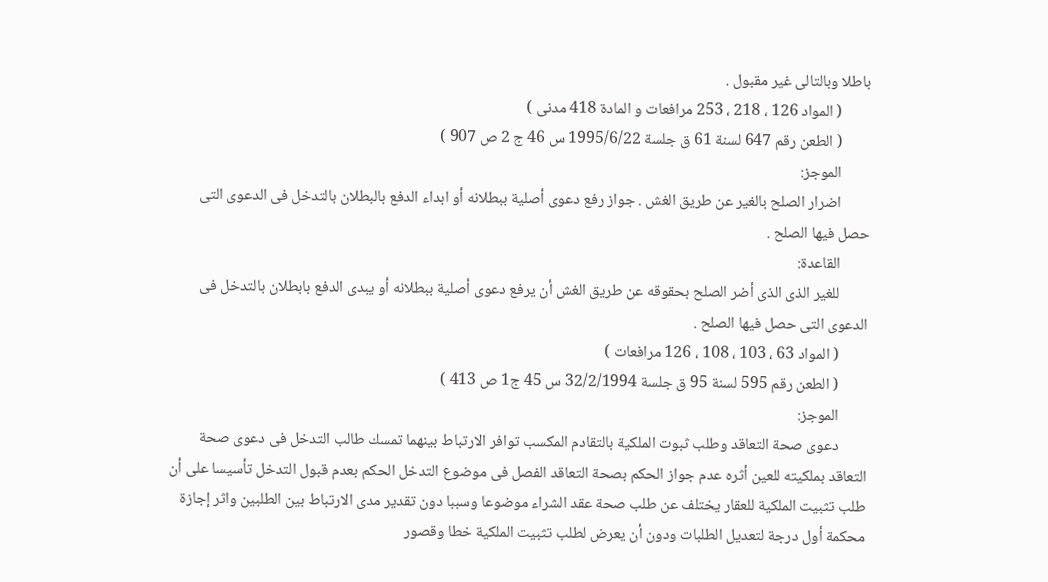باطلا وبالتالى غير مقبول .
        ( المواد 126 ، 218 ، 253 مرافعات و المادة 418 مدنى )
        ( الطعن رقم 647 لسنة 61 ق جلسة 1995/6/22 س 46 ج 2 ص 907 )
        الموجز:
        اضرار الصلح بالغير عن طريق الغش . جواز رفع دعوى أصلية ببطلانه أو ابداء الدفع بالبطلان بالتدخل فى الدعوى التى حصل فيها الصلح .
        القاعدة:
        للغير الذى الذى أضر الصلح بحقوقه عن طريق الغش أن يرفع دعوى أصلية ببطلانه أو يبدى الدفع بابطلان بالتدخل فى الدعوى التى حصل فيها الصلح .
        ( المواد 63 ، 103 ، 108 ، 126 مرافعات )
        ( الطعن رقم 595 لسنة 95 ق جلسة 32/2/1994 س 45 ج1 ص 413 )
        الموجز:
        دعوى صحة التعاقد وطلب ثبوت الملكية بالتقادم المكسب توافر الارتباط بينهما تمسك طالب التدخل فى دعوى صحة التعاقد بملكيته للعين أثره عدم جواز الحكم بصحة التعاقد الفصل فى موضوع التدخل الحكم بعدم قبول التدخل تأسيسا على أن طلب تثبيت الملكية للعقار يختلف عن طلب صحة عقد الشراء موضوعا وسببا دون تقدير مدى الارتباط بين الطلبين واثر إجازة محكمة أول درجة لتعديل الطلبات ودون أن يعرض لطلب تثبيت الملكية خطا وقصور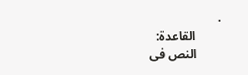.
        القاعدة:
        النص فى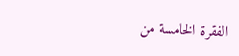الفقرة الخامسة من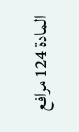المادة 124 مرافع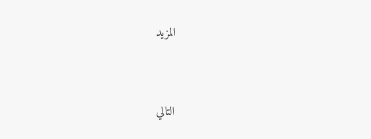المزيد


التالي